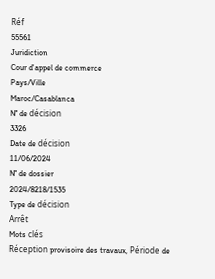Réf
55561
Juridiction
Cour d'appel de commerce
Pays/Ville
Maroc/Casablanca
N° de décision
3326
Date de décision
11/06/2024
N° de dossier
2024/8218/1535
Type de décision
Arrêt
Mots clés
Réception provisoire des travaux, Période de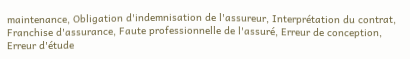maintenance, Obligation d'indemnisation de l'assureur, Interprétation du contrat, Franchise d'assurance, Faute professionnelle de l'assuré, Erreur de conception, Erreur d'étude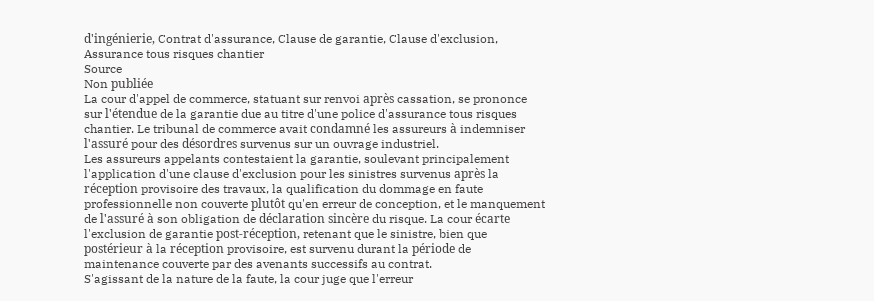d'ingénierie, Contrat d'assurance, Clause de garantie, Clause d'exclusion, Assurance tous risques chantier
Source
Non publiée
La cour d'appel de commerce, statuant sur renvoi après cassation, se prononce sur l'étendue de la garantie due au titre d'une police d'assurance tous risques chantier. Le tribunal de commerce avait condamné les assureurs à indemniser l'assuré pour des désordres survenus sur un ouvrage industriel.
Les assureurs appelants contestaient la garantie, soulevant principalement l'application d'une clause d'exclusion pour les sinistres survenus après la réception provisoire des travaux, la qualification du dommage en faute professionnelle non couverte plutôt qu'en erreur de conception, et le manquement de l'assuré à son obligation de déclaration sincère du risque. La cour écarte l'exclusion de garantie post-réception, retenant que le sinistre, bien que postérieur à la réception provisoire, est survenu durant la période de maintenance couverte par des avenants successifs au contrat.
S'agissant de la nature de la faute, la cour juge que l'erreur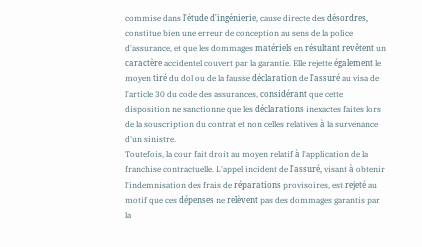commise dans l'étude d'ingénierie, cause directe des désordres, constitue bien une erreur de conception au sens de la police d'assurance, et que les dommages matériels en résultant revêtent un caractère accidentel couvert par la garantie. Elle rejette également le moyen tiré du dol ou de la fausse déclaration de l'assuré au visa de l'article 30 du code des assurances, considérant que cette disposition ne sanctionne que les déclarations inexactes faites lors de la souscription du contrat et non celles relatives à la survenance d'un sinistre.
Toutefois, la cour fait droit au moyen relatif à l'application de la franchise contractuelle. L'appel incident de l'assuré, visant à obtenir l'indemnisation des frais de réparations provisoires, est rejeté au motif que ces dépenses ne relèvent pas des dommages garantis par la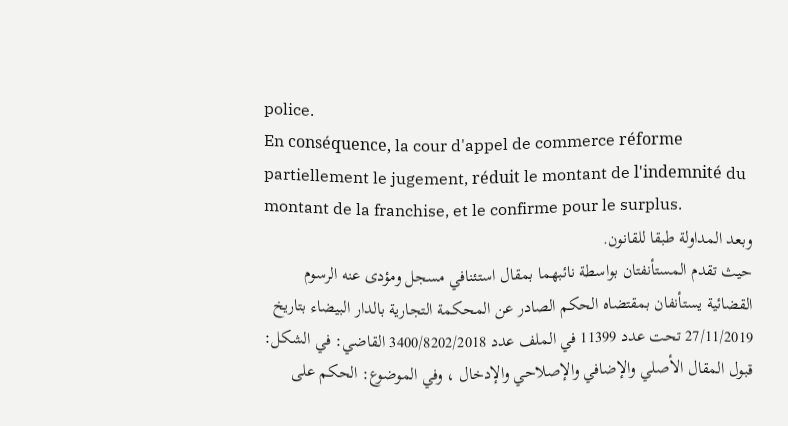police.
En conséquence, la cour d'appel de commerce réforme partiellement le jugement, réduit le montant de l'indemnité du montant de la franchise, et le confirme pour le surplus.
وبعد المداولة طبقا للقانون.
حيث تقدم المستأنفتان بواسطة نائبهما بمقال استئنافي مسجل ومؤدى عنه الرسوم القضائية يستأنفان بمقتضاه الحكم الصادر عن المحكمة التجارية بالدار البيضاء بتاريخ 27/11/2019 تحت عدد 11399 في الملف عدد 3400/8202/2018 القاضي: في الشكل: قبول المقال الأصلي والإضافي والإصلاحي والإدخال ، وفي الموضوع: الحكم على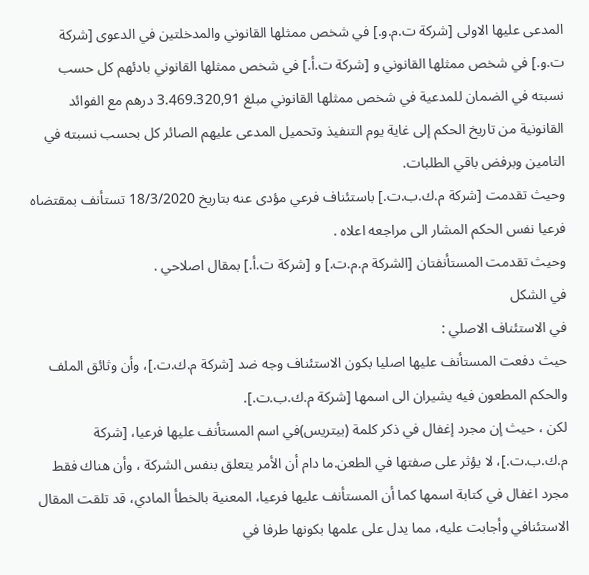المدعى عليها الاولى [شركة ت.م.و.] في شخص ممثلها القانوني والمدخلتين في الدعوى [شركة ت.و.] في شخص ممثلها القانوني و [شركة ت.أ.] في شخص ممثلها القانوني بادئهم كل حسب نسبته في الضمان للمدعية في شخص ممثلها القانوني مبلغ 3.469.320,91 درهم مع الفوائد القانونية من تاريخ الحكم إلى غاية يوم التنفيذ وتحميل المدعى عليهم الصائر كل بحسب نسبته في التامين وبرفض باقي الطلبات.
وحيث تقدمت [شركة م.ك.ب.ت.] باستئناف فرعي مؤدى عنه بتاريخ 18/3/2020 تستأنف بمقتضاه فرعيا نفس الحكم المشار الى مراجعه اعلاه .
وحيث تقدمت المستأنفتان [الشركة م.م.ت.] و [شركة ت.أ.] بمقال اصلاحي .
في الشكل
في الاستئناف الاصلي :
حيث دفعت المستأنف عليها اصليا بكون الاستئناف وجه ضد [شركة م.ك.ت.]، وأن وثائق الملف والحكم المطعون فيه يشيران الى اسمها [شركة م.ك.ب.ت.].
لكن ، حيث إن مجرد إغفال في ذكر كلمة (بيتريس)في اسم المستأنف عليها فرعيا، [شركة م.ك.ب.ت.]، لا يؤثر على صفتها في الطعن.ما دام أن الأمر يتعلق بنفس الشركة ، وأن هناك فقط مجرد اغفال في كتابة اسمها كما أن المستأنف عليها فرعيا، المعنية بالخطأ المادي، قد تلقت المقال الاستئنافي وأجابت عليه، مما يدل على علمها بكونها طرفا في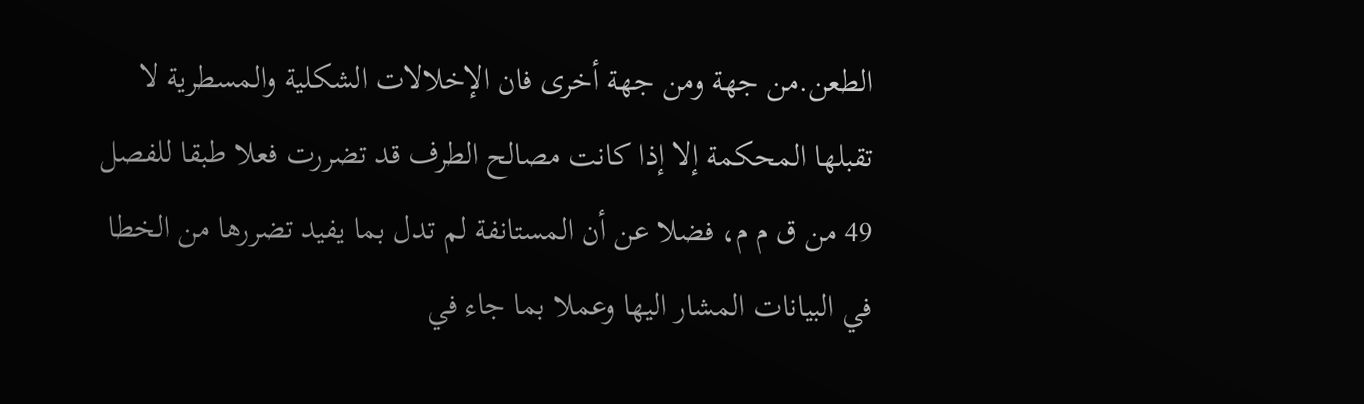الطعن.من جهة ومن جهة أخرى فان الإخلالات الشكلية والمسطرية لا تقبلها المحكمة إلا إذا كانت مصالح الطرف قد تضررت فعلا طبقا للفصل 49 من ق م م، فضلا عن أن المستانفة لم تدل بما يفيد تضررها من الخطا في البيانات المشار اليها وعملا بما جاء في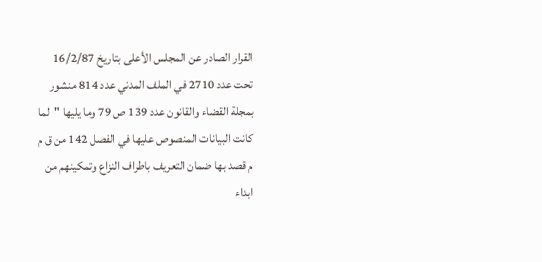القرار الصادر عن المجلس الأعلى بتاريخ 16/2/87 تحت عدد 2710 في الملف المدني عدد 814 منشور بمجلة القضاء والقانون عدد 139 ص 79 وما يليها "لما كانت البيانات المنصوص عليها في الفصل 142 من ق م م قصد بها ضمان التعريف باطراف النزاع وتمكينهم من ابداء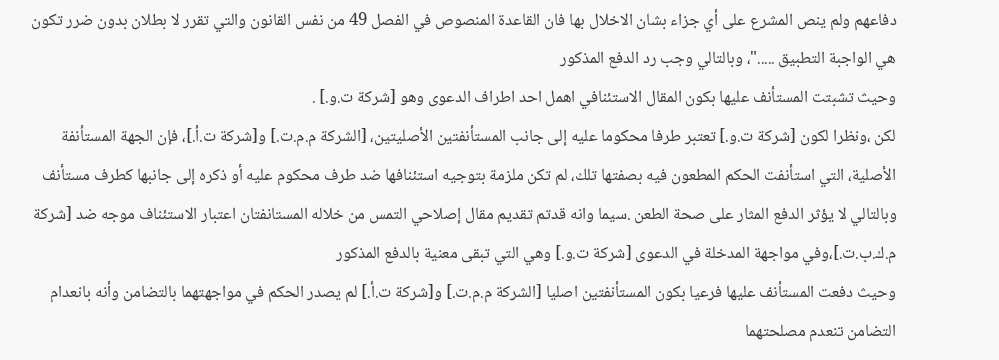دفاعهم ولم ينص المشرع على أي جزاء بشان الاخلال بها فان القاعدة المنصوص في الفصل 49 من نفس القانون والتي تقرر لا بطلان بدون ضرر تكون هي الواجبة التطبيق ....."، وبالتالي وجب رد الدفع المذكور
وحيث تشبتت المستأنف عليها بكون المقال الاستئنافي اهمل احد اطراف الدعوى وهو [شركة ت.و.] .
لكن ،ونظرا لكون [شركة ت.و.] تعتبر طرفا محكوما عليه إلى جانب المستأنفتين الأصليتين، [الشركة م.م.ت.] و[شركة ت.أ.]، فإن الجهة المستأنفة الأصلية، التي استأنفت الحكم المطعون فيه بصفتها تلك، لم تكن ملزمة بتوجيه استئنافها ضد طرف محكوم عليه أو ذكره إلى جانبها كطرف مستأنف وبالتالي لا يؤثر الدفع المثار على صحة الطعن .سيما وانه قدتم تقديم مقال إصلاحي التمس من خلاله المستانفتان اعتبار الاستئناف موجه ضد [شركة م.ك.ب.ت.]،وفي مواجهة المدخلة في الدعوى [شركة ت.و.] وهي التي تبقى معنية بالدفع المذكور
وحيث دفعت المستأنف عليها فرعيا بكون المستأنفتين اصليا [الشركة م.م.ت.] و[شركة ت.أ.] لم يصدر الحكم في مواجهتهما بالتضامن وأنه بانعدام التضامن تنعدم مصلحتهما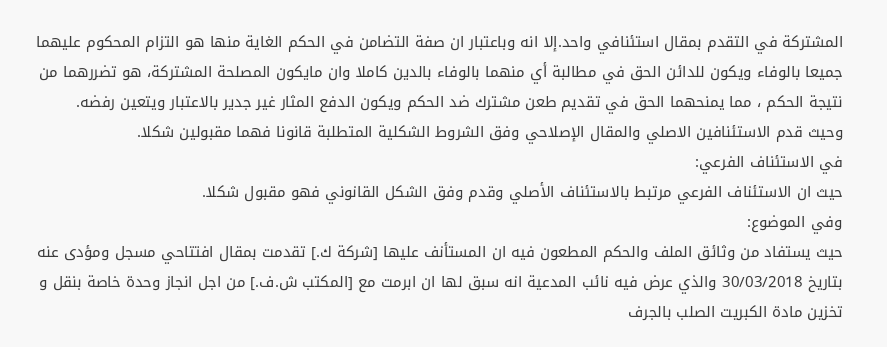المشتركة في التقدم بمقال استئنافي واحد.إلا انه وباعتبار ان صفة التضامن في الحكم الغاية منها هو التزام المحكوم عليهما جميعا بالوفاء ويكون للدائن الحق في مطالبة أي منهما بالوفاء بالدين كاملا وان مايكون المصلحة المشتركة، هو تضررهما من نتيجة الحكم ، مما يمنحهما الحق في تقديم طعن مشترك ضد الحكم ويكون الدفع المثار غير جدير بالاعتبار ويتعين رفضه.
وحيث قدم الاستئنافين الاصلي والمقال الإصلاحي وفق الشروط الشكلية المتطلبة قانونا فهما مقبولين شكلا.
في الاستئناف الفرعي:
حيث ان الاستئناف الفرعي مرتبط بالاستئناف الأصلي وقدم وفق الشكل القانوني فهو مقبول شكلا.
وفي الموضوع:
حيث يستفاد من وثائق الملف والحكم المطعون فيه ان المستأنف عليها [شركة ك.] تقدمت بمقال افتتاحي مسجل ومؤدى عنه بتاريخ 30/03/2018 والذي عرض فيه نائب المدعية انه سبق لها ان ابرمت مع [المكتب ش.ف.] من اجل انجاز وحدة خاصة بنقل و تخزين مادة الكبريت الصلب بالجرف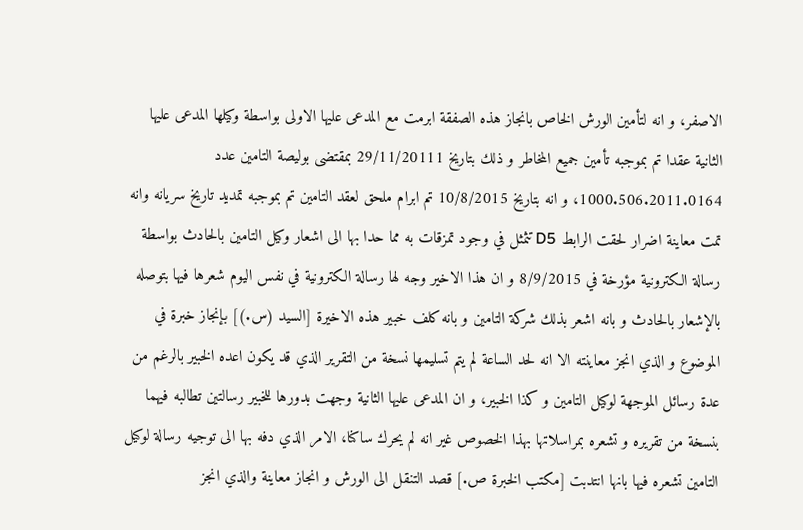الاصفر، و انه لتأمين الورش الخاص بانجاز هذه الصفقة ابرمت مع المدعى عليها الاولى بواسطة وكيلها المدعى عليها الثانية عقدا تم بموجبه تأمين جميع المخاطر و ذلك بتاريخ 29/11/20111 بمقتضى بوليصة التامين عدد 1000.506.2011.0164، و انه بتاريخ 10/8/2015 تم ابرام ملحق لعقد التامين تم بموجبه تمديد تاريخ سريانه وانه تمت معاينة اضرار لحقت الرابط D5 تثمثل في وجود تمزقات به مما حدا بها الى اشعار وكيل التامين بالحادث بواسطة رسالة الكترونية مؤرخة في 8/9/2015 و ان هذا الاخير وجه لها رسالة الكترونية في نفس اليوم شعرها فيها بتوصله بالإشعار بالحادث و بانه اشعر بذلك شركة التامين و بانه كلف خبير هذه الاخيرة [السيد (س.)] بإنجاز خبرة في الموضوع و الذي انجز معاينته الا انه لحد الساعة لم يتم تسليمها نسخة من التقرير الذي قد يكون اعده الخبير بالرغم من عدة رسائل الموجهة لوكيل التامين و كذا الخبير، و ان المدعى عليها الثانية وجهت بدورها للخبير رسالتين تطالبه فيهما بنسخة من تقريره و تشعره بمراسلاتها بهذا الخصوص غير انه لم يحرك ساكنا، الامر الذي دفه بها الى توجيه رسالة لوكيل التامين تشعره فيها بانها انتدبت [مكتب الخبرة ص.] قصد التنقل الى الورش و انجاز معاينة والذي انجز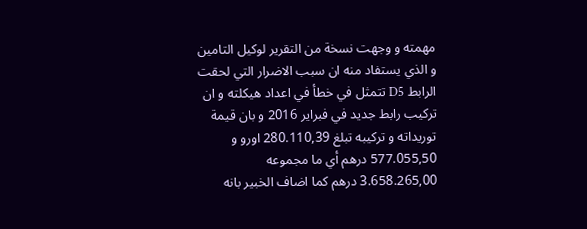مهمته و وجهت نسخة من التقرير لوكيل التامين و الذي يستفاد منه ان سبب الاضرار التي لحقت الرابط D5 تتمثل في خطأ في اعداد هيكلته و ان تركيب رابط جديد في فبراير 2016 و بان قيمة توريداته و تركيبه تبلغ 280.110,39 اورو و 577.055,50 درهم أي ما مجموعه 3.658.265,00 درهم كما اضاف الخبير بانه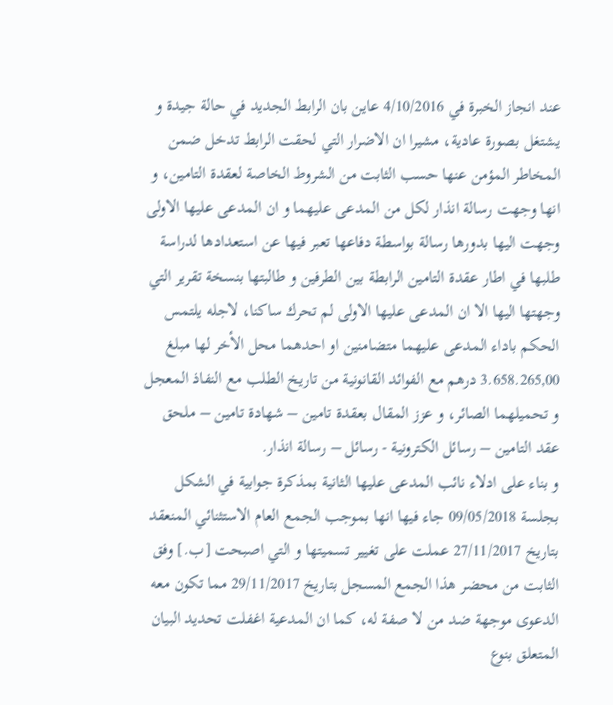عند انجاز الخبرة في 4/10/2016 عاين بان الرابط الجديد في حالة جيدة و يشتغل بصورة عادية، مشيرا ان الاضرار التي لحقت الرابط تدخل ضمن المخاطر المؤمن عنها حسب الثابت من الشروط الخاصة لعقدة التامين، و انها وجهت رسالة انذار لكل من المدعى عليهما و ان المدعى عليها الاولى وجهت اليها بدورها رسالة بواسطة دفاعها تعبر فيها عن استعدادها لدراسة طلبها في اطار عقدة التامين الرابطة بين الطرفين و طالبتها بنسخة تقرير التي وجهتها اليها الا ان المدعى عليها الاولى لم تحرك ساكنا، لاجله يلتمس الحكم باداء المدعى عليهما متضامنين او احدهما محل الأخر لها مبلغ 3.658.265,00 درهم مع الفوائد القانونية من تاريخ الطلب مع النفاذ المعجل و تحميلهما الصائر، و عزز المقال بعقدة تامين – شهادة تامين – ملحق عقد التامين – رسائل الكترونية - رسائل – رسالة انذار.
و بناء على ادلاء نائب المدعى عليها الثانية بمذكرة جوابية في الشكل بجلسة 09/05/2018 جاء فيها انها بموجب الجمع العام الاستثنائي المنعقد بتاريخ 27/11/2017 عملت على تغيير تسميتها و التي اصبحت [ب.] وفق الثابت من محضر هذا الجمع المسجل بتاريخ 29/11/2017 مما تكون معه الدعوى موجهة ضد من لا صفة له، كما ان المدعية اغفلت تحديد البيان المتعلق بنوع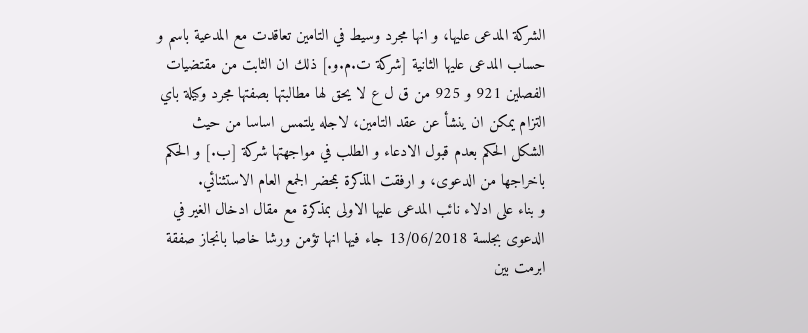الشركة المدعى عليها، و انها مجرد وسيط في التامين تعاقدت مع المدعية باسم و حساب المدعى عليها الثانية [شركة ت.م.و.] ذلك ان الثابت من مقتضيات الفصلين 921 و 925 من ق ل ع لا يحق لها مطالبتها بصفتها مجرد وكيلة باي التزام يمكن ان ينشأ عن عقد التامين، لاجله يلتمس اساسا من حيث الشكل الحكم بعدم قبول الادعاء و الطلب في مواجهتها شركة [ب.] و الحكم باخراجها من الدعوى، و ارفقت المذكرة بمحضر الجمع العام الاستثنائي.
و بناء على ادلاء نائب المدعى عليها الاولى بمذكرة مع مقال ادخال الغير في الدعوى بجلسة 13/06/2018 جاء فيها انها تؤمن ورشا خاصا بانجاز صفقة ابرمت بين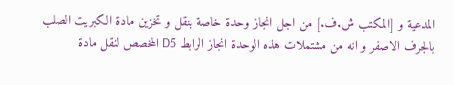المدعية و [المكتب ش.ف.] من اجل انجاز وحدة خاصة بنقل و تخزين مادة الكبريت الصلب بالجرف الاصفر و انه من مشتملات هذه الوحدة انجاز الرابط D5 المخصص لنقل مادة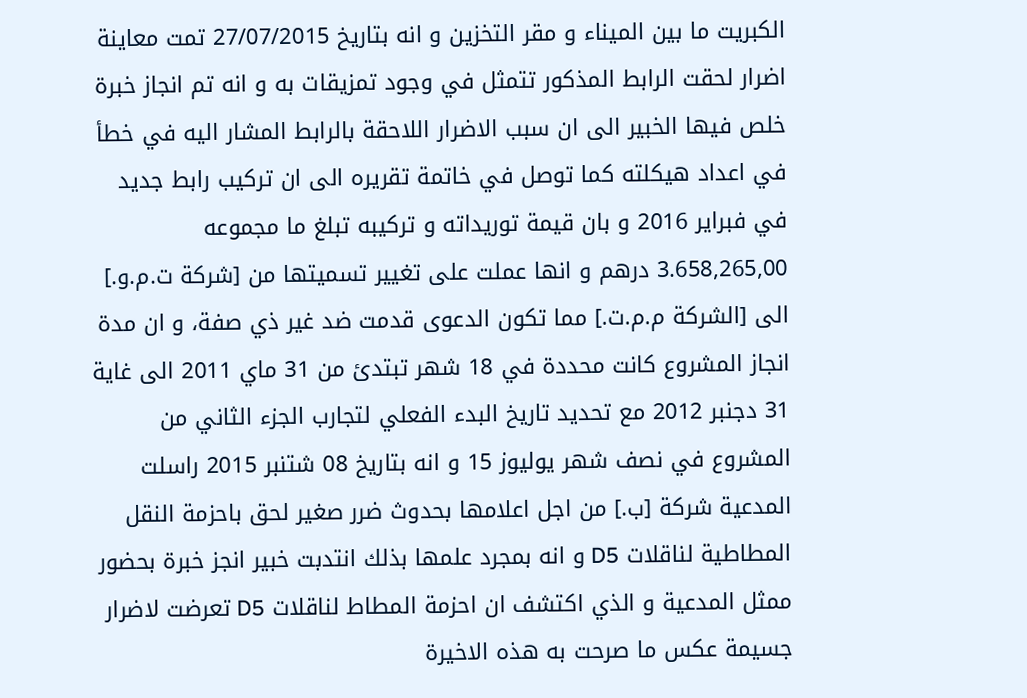الكبريت ما بين الميناء و مقر التخزين و انه بتاريخ 27/07/2015 تمت معاينة اضرار لحقت الرابط المذكور تتمثل في وجود تمزيقات به و انه تم انجاز خبرة خلص فيها الخبير الى ان سبب الاضرار اللاحقة بالرابط المشار اليه في خطأ في اعداد هيكلته كما توصل في خاتمة تقريره الى ان تركيب رابط جديد في فبراير 2016 و بان قيمة توريداته و تركيبه تبلغ ما مجموعه 3.658,265,00 درهم و انها عملت على تغيير تسميتها من [شركة ت.م.و.] الى [الشركة م.م.ت.] مما تكون الدعوى قدمت ضد غير ذي صفة، و ان مدة انجاز المشروع كانت محددة في 18 شهر تبتدئ من 31 ماي 2011 الى غاية 31 دجنبر 2012 مع تحديد تاريخ البدء الفعلي لتجارب الجزء الثاني من المشروع في نصف شهر يوليوز 15 و انه بتاريخ 08 شتنبر 2015 راسلت المدعية شركة [ب.] من اجل اعلامها بحدوث ضرر صغير لحق باحزمة النقل المطاطية لناقلات D5 و انه بمجرد علمها بذلك انتدبت خبير انجز خبرة بحضور ممثل المدعية و الذي اكتشف ان احزمة المطاط لناقلات D5 تعرضت لاضرار جسيمة عكس ما صرحت به هذه الاخيرة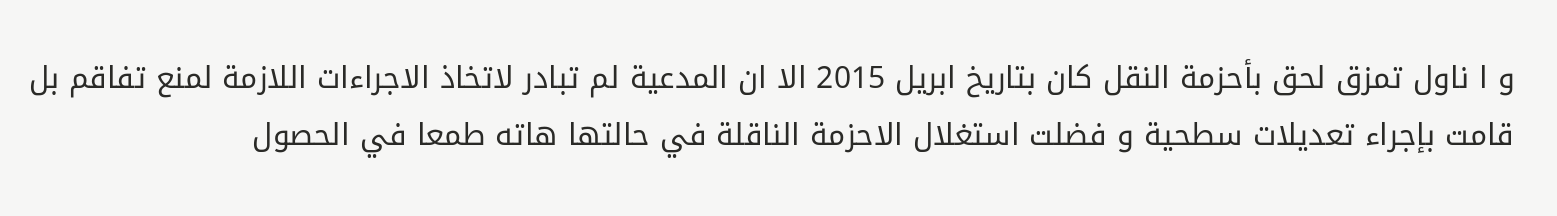و ا ناول تمزق لحق بأحزمة النقل كان بتاريخ ابريل 2015 الا ان المدعية لم تبادر لاتخاذ الاجراءات اللازمة لمنع تفاقم بل قامت بإجراء تعديلات سطحية و فضلت استغلال الاحزمة الناقلة في حالتها هاته طمعا في الحصول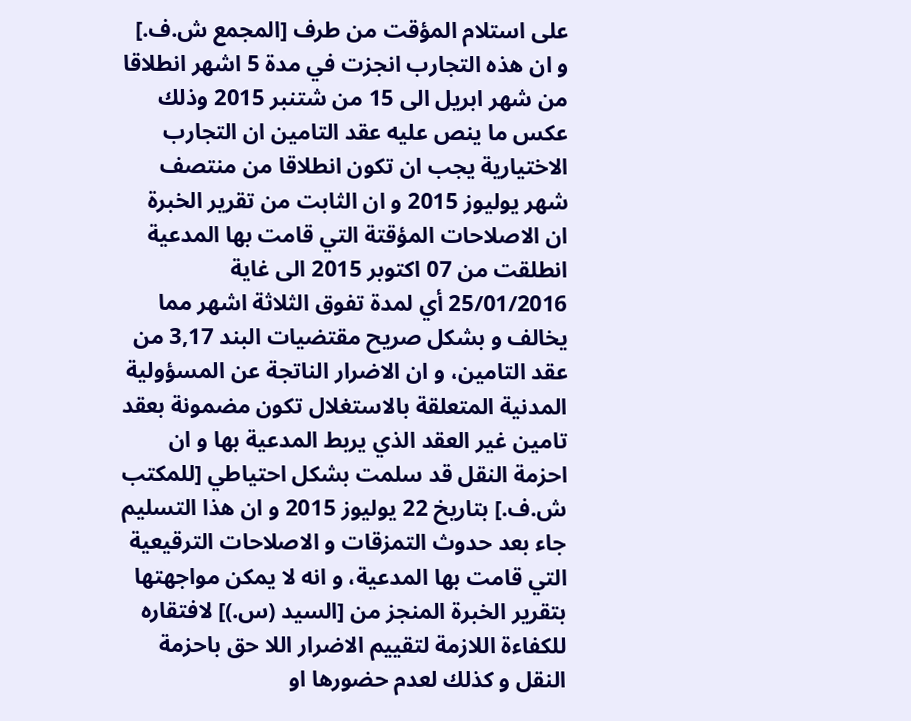على استلام المؤقت من طرف [المجمع ش.ف.] و ان هذه التجارب انجزت في مدة 5 اشهر انطلاقا من شهر ابريل الى 15 من شتنبر 2015 وذلك عكس ما ينص عليه عقد التامين ان التجارب الاختيارية يجب ان تكون انطلاقا من منتصف شهر يوليوز 2015 و ان الثابت من تقرير الخبرة ان الاصلاحات المؤقتة التي قامت بها المدعية انطلقت من 07 اكتوبر 2015 الى غاية 25/01/2016 أي لمدة تفوق الثلاثة اشهر مما يخالف و بشكل صريح مقتضيات البند 3,17 من عقد التامين، و ان الاضرار الناتجة عن المسؤولية المدنية المتعلقة بالاستغلال تكون مضمونة بعقد تامين غير العقد الذي يربط المدعية بها و ان احزمة النقل قد سلمت بشكل احتياطي [للمكتب ش.ف.] بتاريخ 22 يوليوز 2015 و ان هذا التسليم جاء بعد حدوث التمزقات و الاصلاحات الترقيعية التي قامت بها المدعية، و انه لا يمكن مواجهتها بتقرير الخبرة المنجز من [السيد (س.)] لافتقاره للكفاءة اللازمة لتقييم الاضرار اللا حق باحزمة النقل و كذلك لعدم حضورها او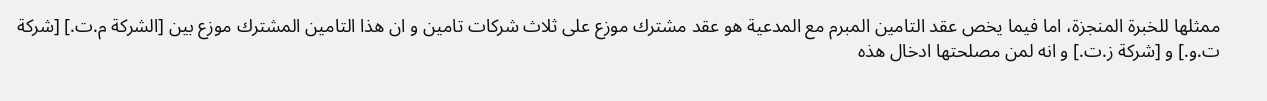ممثلها للخبرة المنجزة، اما فيما يخص عقد التامين المبرم مع المدعية هو عقد مشترك موزع على ثلاث شركات تامين و ان هذا التامين المشترك موزع بين [الشركة م.ت.] [شركة ت.و.] و [شركة ز.ت.] و انه لمن مصلحتها ادخال هذه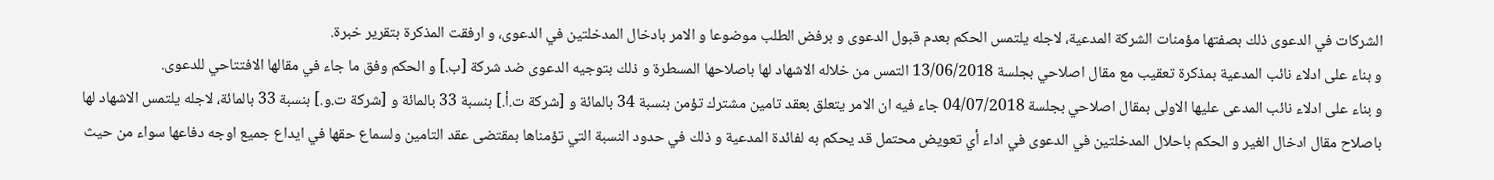الشركات في الدعوى ذلك بصفتها مؤمنات الشركة المدعية، لاجله يلتمس الحكم بعدم قبول الدعوى و برفض الطلب موضوعا و الامر بادخال المدخلتين في الدعوى، و ارفقت المذكرة بتقرير خبرة.
و بناء على ادلاء نائب المدعية بمذكرة تعقيب مع مقال اصلاحي بجلسة 13/06/2018 التمس من خلاله الاشهاد لها باصلاحها المسطرة و ذلك بتوجيه الدعوى ضد شركة [ب.] و الحكم وفق ما جاء في مقالها الافتتاحي للدعوى.
و بناء على ادلاء نائب المدعى عليها الاولى بمقال اصلاحي بجلسة 04/07/2018 جاء فيه ان الامر يتعلق بعقد تامين مشترك تؤمن بنسبة 34 بالمائة و [شركة ت.أ.] بنسبة 33 بالمائة و [شركة ت.و.] بنسبة 33 بالمائة، لاجله يلتمس الاشهاد لها باصلاح مقال ادخال الغير و الحكم باحلال المدخلتين في الدعوى في اداء أي تعويض محتمل قد يحكم به لفائدة المدعية و ذلك في حدود النسبة التي تؤمناها بمقتضى عقد التامين ولسماع حقها في ايداع جميع اوجه دفاعها سواء من حيث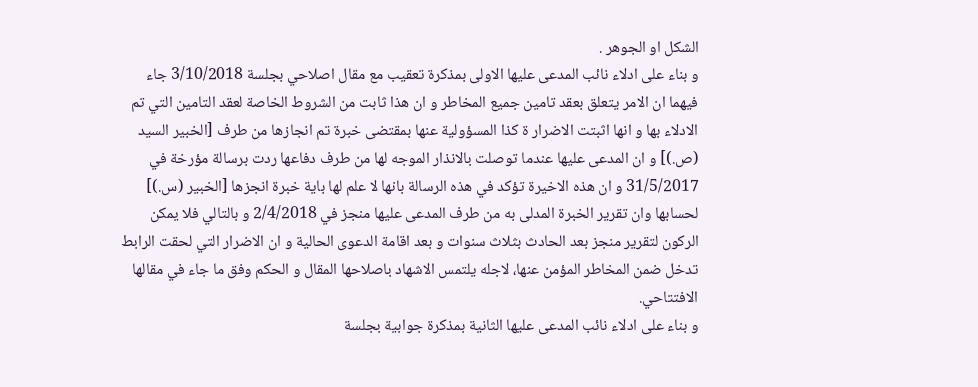الشكل او الجوهر .
و بناء على ادلاء نائب المدعى عليها الاولى بمذكرة تعقيب مع مقال اصلاحي بجلسة 3/10/2018 جاء فيهما ان الامر يتعلق بعقد تامين جميع المخاطر و ان هذا ثابت من الشروط الخاصة لعقد التامين التي تم الادلاء بها و انها اثبتت الاضرار ة كذا المسؤولية عنها بمقتضى خبرة تم انجازها من طرف [الخبير السيد (ص.)] و ان المدعى عليها عندما توصلت بالانذار الموجه لها من طرف دفاعها ردت برسالة مؤرخة في 31/5/2017 و ان هذه الاخيرة تؤكد في هذه الرسالة بانها لا علم لها باية خبرة انجزها [الخبير (س.)] لحسابها وان تقرير الخبرة المدلى به من طرف المدعى عليها منجز في 2/4/2018 و بالتالي فلا يمكن الركون لتقرير منجز بعد الحادث بثلاث سنوات و بعد اقامة الدعوى الحالية و ان الاضرار التي لحقت الرابط تدخل ضمن المخاطر المؤمن عنها، لاجله يلتمس الاشهاد باصلاحها المقال و الحكم وفق ما جاء في مقالها الافتتاحي.
و بناء على ادلاء نائب المدعى عليها الثانية بمذكرة جوابية بجلسة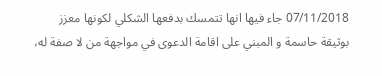07/11/2018 جاء فيها انها تتمسك بدفعها الشكلي لكونها معزز بوثيقة حاسمة و المبني على اقامة الدعوى في مواجهة من لا صفة له،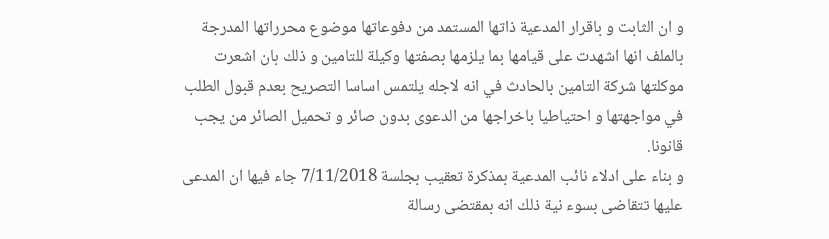و ان الثابت و باقرار المدعية ذاتها المستمد من دفوعاتها موضوع محرراتها المدرجة بالملف انها اشهدت على قيامها بما يلزمها بصفتها وكيلة للتامين و ذلك بان اشعرت موكلتها شركة التامين بالحادث في انه لاجله يلتمس اساسا التصريح بعدم قبول الطلب في مواجهتها و احتياطيا باخراجها من الدعوى بدون صائر و تحميل الصائر من يجب قانونا.
و بناء على ادلاء نائب المدعية بمذكرة تعقيب بجلسة 7/11/2018 جاء فيها ان المدعى عليها تتقاضى بسوء نية ذلك انه بمقتضى رسالة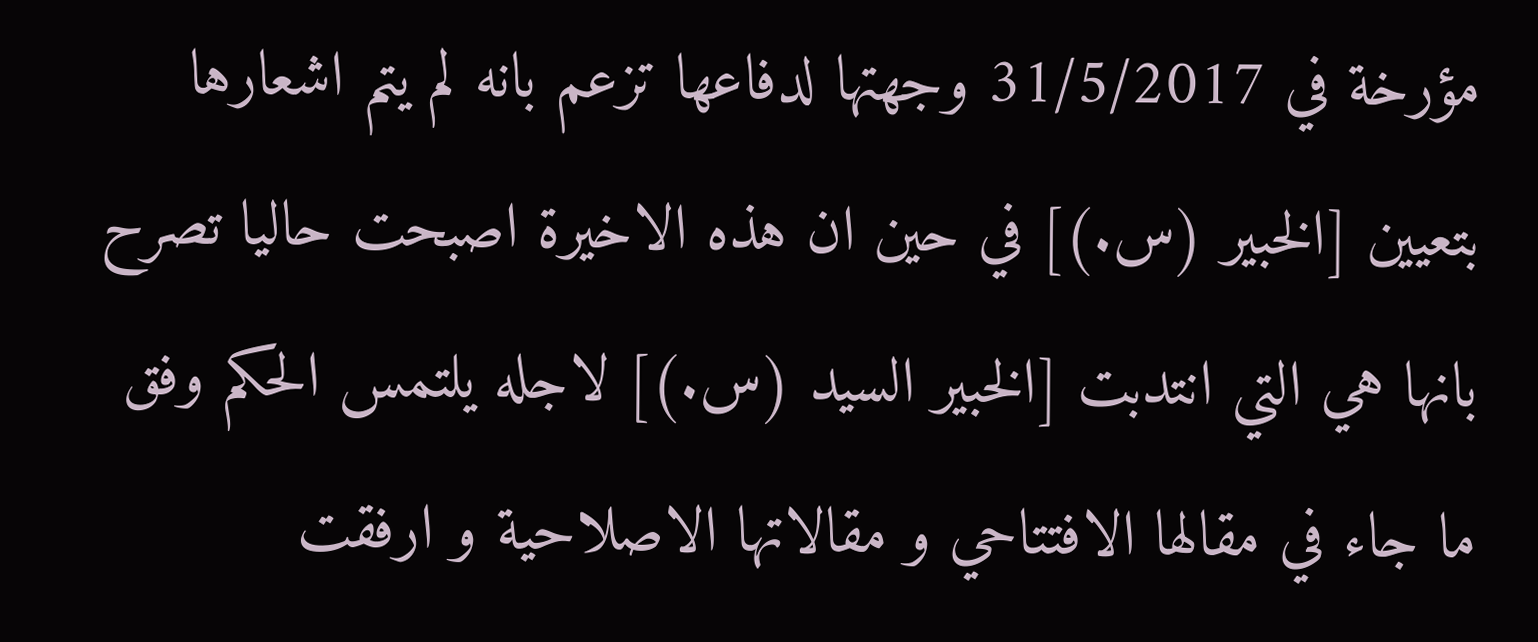مؤرخة في 31/5/2017 وجهتها لدفاعها تزعم بانه لم يتم اشعارها بتعيين [الخبير (س.)] في حين ان هذه الاخيرة اصبحت حاليا تصرح بانها هي التي انتدبت [الخبير السيد (س.)] لاجله يلتمس الحكم وفق ما جاء في مقالها الافتتاحي و مقالاتها الاصلاحية و ارفقت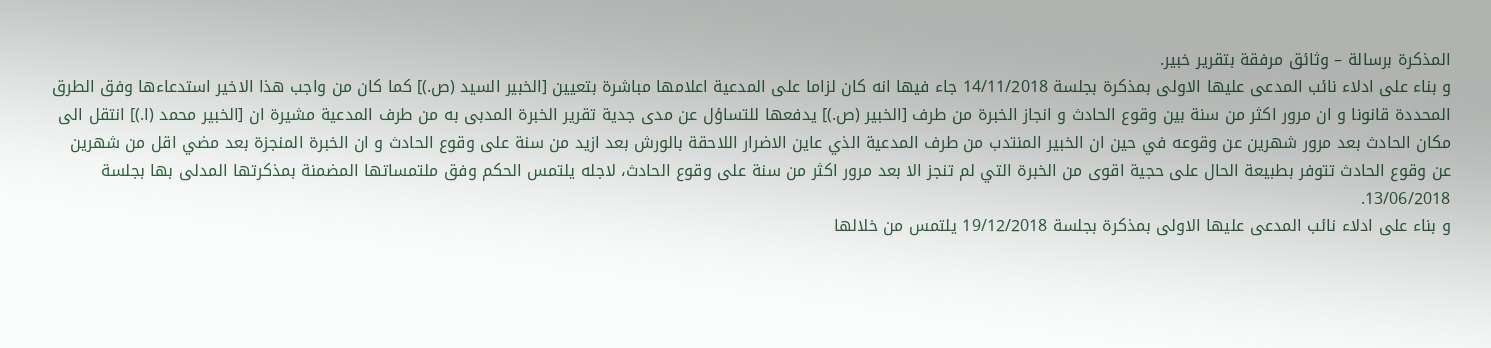المذكرة برسالة – وثائق مرفقة بتقرير خبير.
و بناء على ادلاء نائب المدعى عليها الاولى بمذكرة بجلسة 14/11/2018 جاء فيها انه كان لزاما على المدعية اعلامها مباشرة بتعيين [الخبير السيد (ص.)] كما كان من واجب هذا الاخير استدعاءها وفق الطرق المحددة قانونا و ان مرور اكثر من سنة بين وقوع الحادث و انجاز الخبرة من طرف [الخبير (ص.)] يدفعها للتساؤل عن مدى جدية تقرير الخبرة المدبى به من طرف المدعية مشيرة ان [الخبير محمد (ا.)] انتقل الى مكان الحادث بعد مرور شهرين عن وقوعه في حين ان الخبير المنتدب من طرف المدعية الذي عاين الاضرار اللاحقة بالورش بعد ازيد من سنة على وقوع الحادث و ان الخبرة المنجزة بعد مضي اقل من شهرين عن وقوع الحادث تتوفر بطبيعة الحال على حجية اقوى من الخبرة التي لم تنجز الا بعد مرور اكثر من سنة على وقوع الحادث، لاجله يلتمس الحكم وفق ملتمساتها المضمنة بمذكرتها المدلى بها بجلسة 13/06/2018.
و بناء على ادلاء نائب المدعى عليها الاولى بمذكرة بجلسة 19/12/2018 يلتمس من خلالها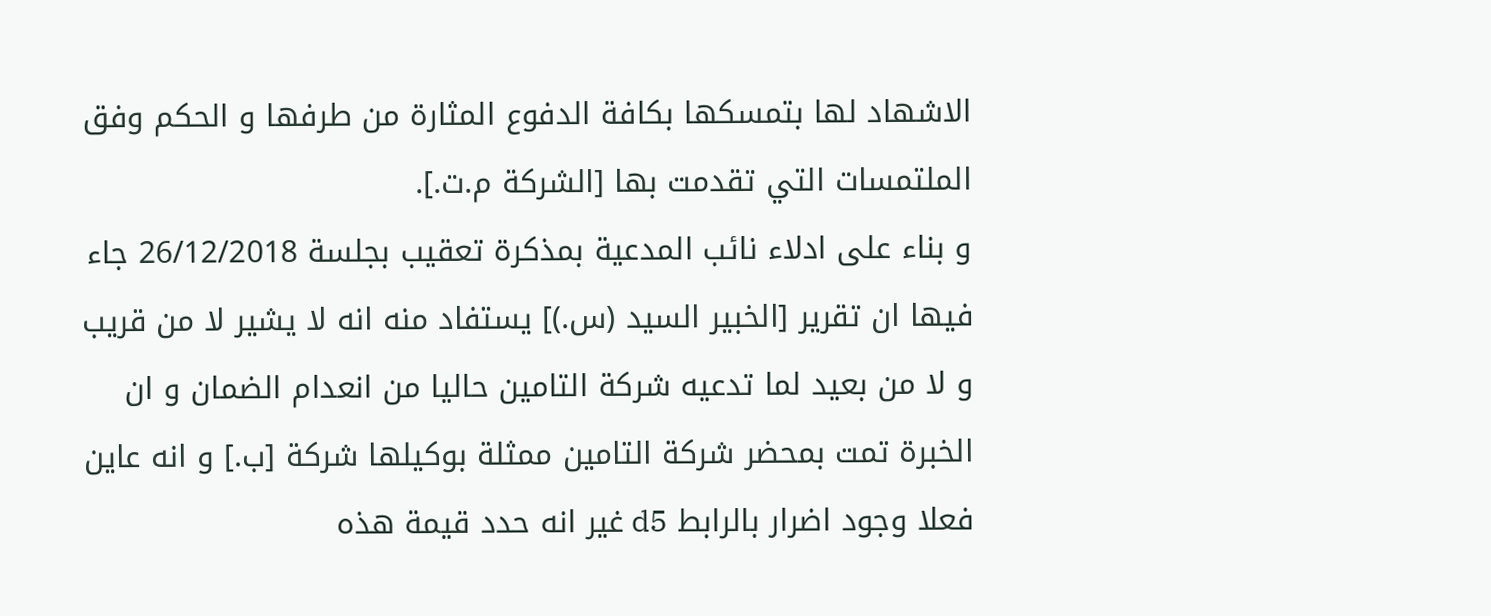الاشهاد لها بتمسكها بكافة الدفوع المثارة من طرفها و الحكم وفق الملتمسات التي تقدمت بها [الشركة م.ت.].
و بناء على ادلاء نائب المدعية بمذكرة تعقيب بجلسة 26/12/2018 جاء فيها ان تقرير [الخبير السيد (س.)] يستفاد منه انه لا يشير لا من قريب و لا من بعيد لما تدعيه شركة التامين حاليا من انعدام الضمان و ان الخبرة تمت بمحضر شركة التامين ممثلة بوكيلها شركة [ب.] و انه عاين فعلا وجود اضرار بالرابط d5 غير انه حدد قيمة هذه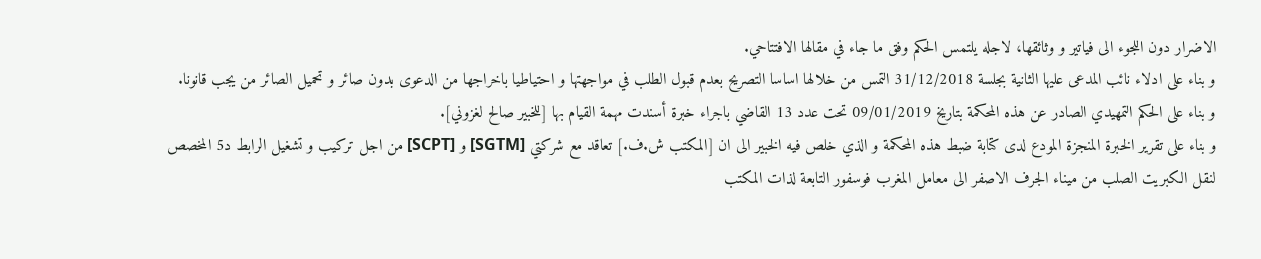الاضرار دون اللجوء الى فياتير و وثائقها، لاجله يلتمس الحكم وفق ما جاء في مقالها الافتتاحي.
و بناء على ادلاء نائب المدعى عليها الثانية بجلسة 31/12/2018 التمس من خلالها اساسا التصريح بعدم قبول الطلب في مواجهتها و احتياطيا باخراجها من الدعوى بدون صائر و تحميل الصائر من يجب قانونا.
و بناء على الحكم التمهيدي الصادر عن هذه المحكمة بتاريخ 09/01/2019 تحت عدد 13 القاضي باجراء خبرة أسندت مهمة القيام بها [للخبير صالح لغزوني].
و بناء على تقرير الخبرة المنجزة المودع لدى كتابة ضبط هذه المحكمة و الذي خلص فيه الخبير الى ان [المكتب ش.ف.] تعاقد مع شركتي [SGTM] و [SCPT] من اجل تركيب و تشغيل الرابط د5 المخصص لنقل الكبريت الصلب من ميناء الجرف الاصفر الى معامل المغرب فوسفور التابعة لذات المكتب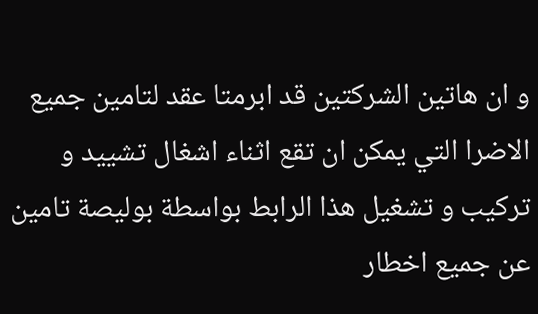و ان هاتين الشركتين قد ابرمتا عقد لتامين جميع الاضرا التي يمكن ان تقع اثناء اشغال تشييد و تركيب و تشغيل هذا الرابط بواسطة بوليصة تامين عن جميع اخطار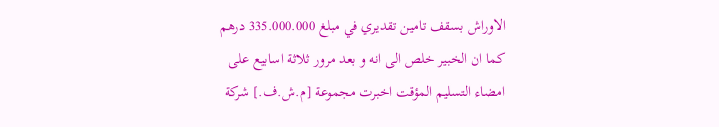الاوراش بسقف تامين تقديري في مبلغ 335.000.000 درهم كما ان الخبير خلص الى انه و بعد مرور ثلاثة اسابيع على امضاء التسليم المؤقت اخبرت مجموعة [م.ش.ف.] شركة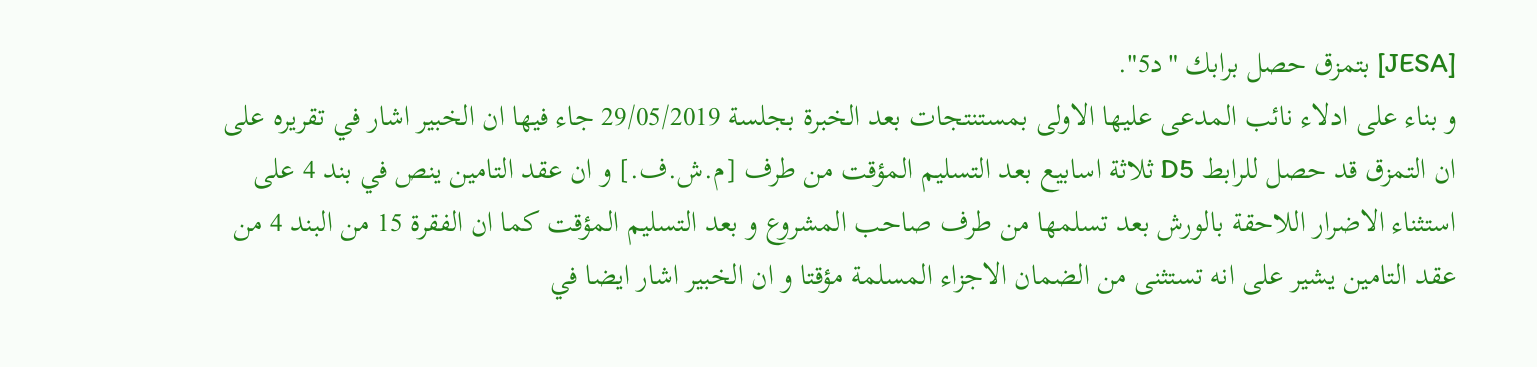[JESA] بتمزق حصل برابك "د5".
و بناء على ادلاء نائب المدعى عليها الاولى بمستنتجات بعد الخبرة بجلسة 29/05/2019 جاء فيها ان الخبير اشار في تقريره على ان التمزق قد حصل للرابط D5 ثلاثة اسابيع بعد التسليم المؤقت من طرف [م.ش.ف.] و ان عقد التامين ينص في بند 4 على استثناء الاضرار اللاحقة بالورش بعد تسلمها من طرف صاحب المشروع و بعد التسليم المؤقت كما ان الفقرة 15 من البند 4 من عقد التامين يشير على انه تستثنى من الضمان الاجزاء المسلمة مؤقتا و ان الخبير اشار ايضا في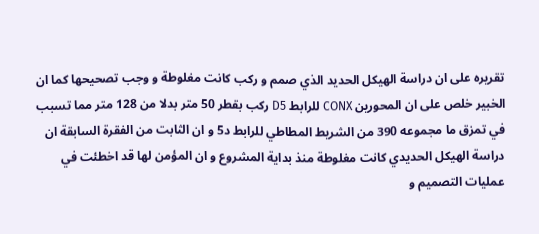تقريره على ان دراسة الهيكل الحديد الذي صمم و ركب كانت مغلوطة و وجب تصحيحها كما ان الخبير خلص على ان المحورين CONX للرابط D5 ركب بقطر 50 متر بدلا من 128 متر مما تسبب في تمزق ما مجموعه 390 من الشريط المطاطي للرابط د5 و ان الثابت من الفقرة السابقة ان دراسة الهيكل الحديدي كانت مغلوطة منذ بداية المشروع و ان المؤمن لها قد اخطئت في عمليات التصميم و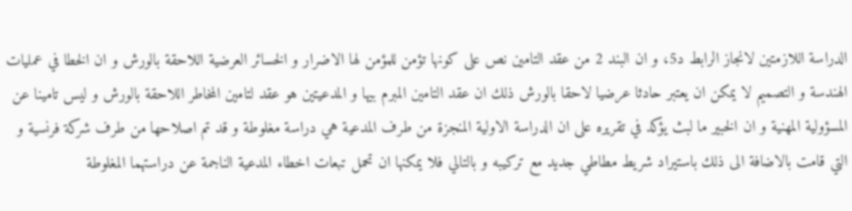الدراسة اللازمتين لانجاز الرابط د5، و ان البند 2 من عقد التامين نص على كونها تؤمن للمؤمن لها الاضرار و الخسائر العرضية اللاحقة بالورش و ان الخطا في عمليات الهندسة و التصميم لا يمكن ان يعتبر حادثا عرضيا لاحقا بالورش ذلك ان عقد التامين المبرم بيها و المدعيتين هو عقد لتامين المخاطر اللاحقة بالورش و ليس تامينا عن المسؤولية المهنية و ان الخبير ما لبث يؤكد في تقريره على ان الدراسة الاولية المنجزة من طرف المدعية هي دراسة مغلوطة و قد تم اصلاحها من طرف شركة فرنسية و التي قامت بالاضافة الى ذلك باستيراد شريط مطاطي جديد مع تركيبه و بالتالي فلا يمكنها ان تحمل تبعات اخطاء المدعية الناجمة عن دراستهما المغلوطة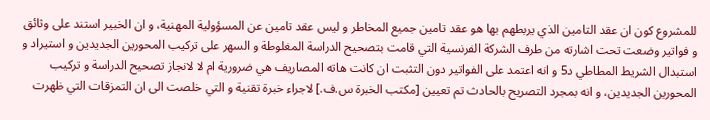للمشروع كون ان عقد التامين الذي يربطهم بها هو عقد تامين جميع المخاطر و ليس عقد تامين عن المسؤولية المهنية، و ان الخبير استند على وثائق و فواتير وضعت تحت اشارته من طرف الشركة الفرنسية التي قامت بتصحيح الدراسة المغلوطة و السهر على تركيب المحورين الجديدين و استيراد و استبدال الشريط المطاطي د5 و انه اعتمد على الفواتير دون التثبت ان كانت هاته المصاريف هي ضرورية ام لا لانجاز تصحيح الدراسة و تركيب المحورين الجديدين، و انه بمجرد التصريح بالحادث تم تعيين [مكتب الخبرة س.ف.] لاجراء خبرة تقنية و التي خلصت الى ان التمزقات التي ظهرت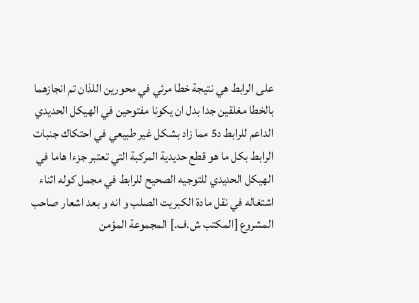على الرابط هي نتيجة خطا مرئي في محورين اللذان تم انجازهما بالخطا مغلقين جدا بدل ان يكونا مفتوحين في الهيكل الحديدي الداعم للرابط د5 مما زاد بشكل غير طبيعي في احتكاك جنبات الرابط بكل ما هو قطع حديدية المركبة التي تعتبر جزءا هاما في الهيكل الحديدي للتوجيه الصحيح للرابط في مجمل كوله اثناء اشتغاله في نقل مادة الكبريت الصلب و انه و بعد اشعار صاحب المشروع [المكتب ش.ف.] المجموعة المؤمن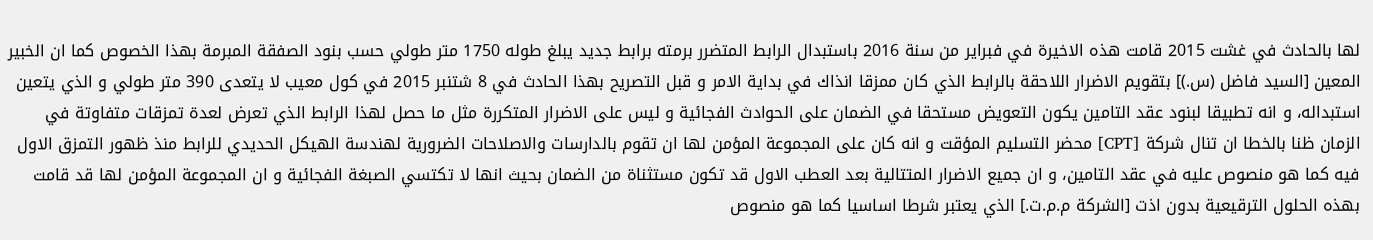لها بالحادث في غشت 2015 قامت هذه الاخيرة في فبراير من سنة 2016 باستبدال الرابط المتضرر برمته برابط جديد يبلغ طوله 1750 متر طولي حسب بنود الصفقة المبرمة بهذا الخصوص كما ان الخبير المعين [السيد فاضل (س.)] بتقويم الاضرار اللاحقة بالرابط الذي كان ممزقا انذاك في بداية الامر و قبل التصريح بهذا الحادث في 8 شتنبر 2015 في كول معيب لا يتعدى 390 متر طولي و الذي يتعين استبداله، و انه تطبيقا لبنود عقد التامين يكون التعويض مستحقا في الضمان على الحوادث الفجائية و ليس على الاضرار المتكررة مثل ما حصل لهذا الرابط الذي تعرض لعدة تمزقات متفاوتة في الزمان ظنا بالخطا ان تنال شركة [CPT] محضر التسليم المؤقت و انه كان على المجموعة المؤمن لها ان تقوم بالدارسات والاصلاحات الضرورية لهندسة الهيكل الحديدي للرابط منذ ظهور التمزق الاول فيه كما هو منصوص عليه في عقد التامين، و ان جميع الاضرار المتتالية بعد العطب الاول قد تكون مستثناة من الضمان بحيث انها لا تكتسي الصبغة الفجائية و ان المجموعة المؤمن لها قد قامت بهذه الحلول الترقيعية بدون اذت [الشركة م.م.ت.] الذي يعتبر شرطا اساسيا كما هو منصوص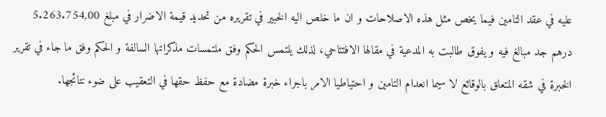عليه في عقد التامين فيما يخص مثل هذه الاصلاحات و ان ما خلص اليه الخبير في تقريره من تحديد قيمة الاضرار في مبلغ 5.263.754,00 درهم جد مبالغ فيه و يفوق طالبت به المدعية في مقالها الافتتاحي، لذلك يلتمس الحكم وفق ملتمسات مذكراتها السالفة و الحكم وفق ما جاء في تقرير الخبرة في شقه المتعلق بالوقائع لا سيما انعدام التامين و احتياطيا الامر باجراء خبرة مضادة مع حفظ حقها في التعقيب على ضوء نتائجها.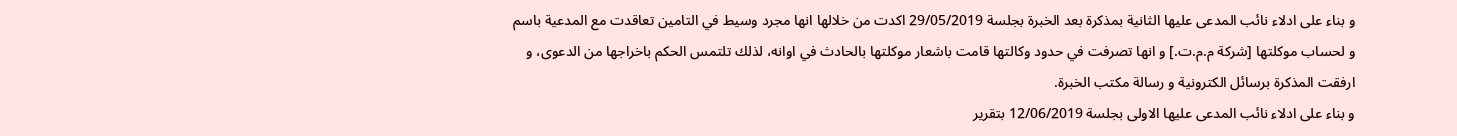و بناء على ادلاء نائب المدعى عليها الثانية بمذكرة بعد الخبرة بجلسة 29/05/2019 اكدت من خلالها انها مجرد وسيط في التامين تعاقدت مع المدعية باسم و لحساب موكلتها [شركة م.م.ت.] و انها تصرفت في حدود وكالتها قامت باشعار موكلتها بالحادث في اوانه، لذلك تلتمس الحكم باخراجها من الدعوى، و ارفقت المذكرة برسائل الكترونية و رسالة مكتب الخبرة.
و بناء على ادلاء نائب المدعى عليها الاولى بجلسة 12/06/2019 بتقرير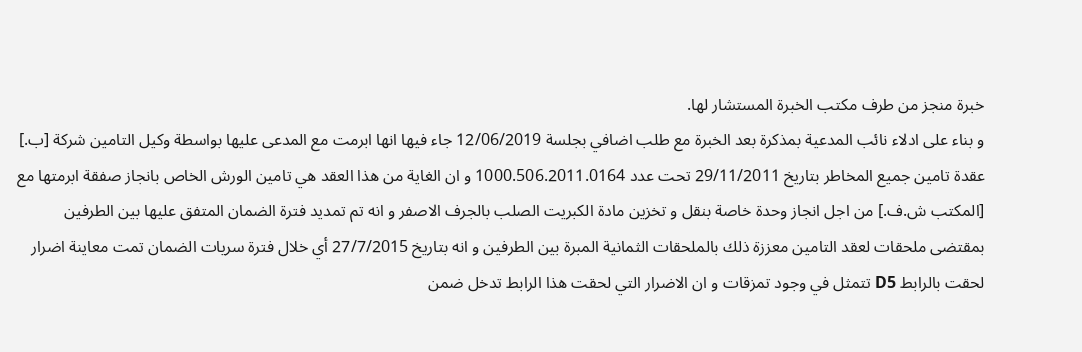خبرة منجز من طرف مكتب الخبرة المستشار لها.
و بناء على ادلاء نائب المدعية بمذكرة بعد الخبرة مع طلب اضافي بجلسة 12/06/2019 جاء فيها انها ابرمت مع المدعى عليها بواسطة وكيل التامين شركة [ب.] عقدة تامين جميع المخاطر بتاريخ 29/11/2011 تحت عدد 1000.506.2011.0164 و ان الغاية من هذا العقد هي تامين الورش الخاص بانجاز صفقة ابرمتها مع [المكتب ش.ف.] من اجل انجاز وحدة خاصة بنقل و تخزين مادة الكبريت الصلب بالجرف الاصفر و انه تم تمديد فترة الضمان المتفق عليها بين الطرفين بمقتضى ملحقات لعقد التامين معززة ذلك بالملحقات الثمانية المبرة بين الطرفين و انه بتاريخ 27/7/2015 أي خلال فترة سريات الضمان تمت معاينة اضرار لحقت بالرابط D5 تتمثل في وجود تمزقات و ان الاضرار التي لحقت هذا الرابط تدخل ضمن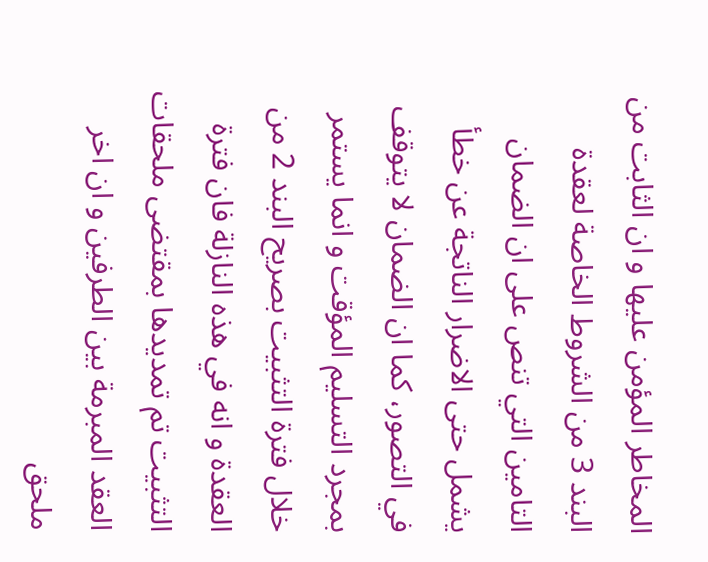المخاطر المؤمن عليها و ان الثابت من البند 3 من الشروط الخاصة لعقدة التامين التي تنص على ان الضمان يشمل حتى الاضرار الناتجة عن خطأ في التصور، كما ان الضمان لا يتوقف بمجرد التسليم المؤقت و انما يستمر خلال فترة التثبيت بصريح البند 2 من العقدة و انه في هذه النازلة فان فترة التثبيت تم تمديدها بمقتضى ملحقات العقد المبرمة بين الطرفين و ان اخر ملحق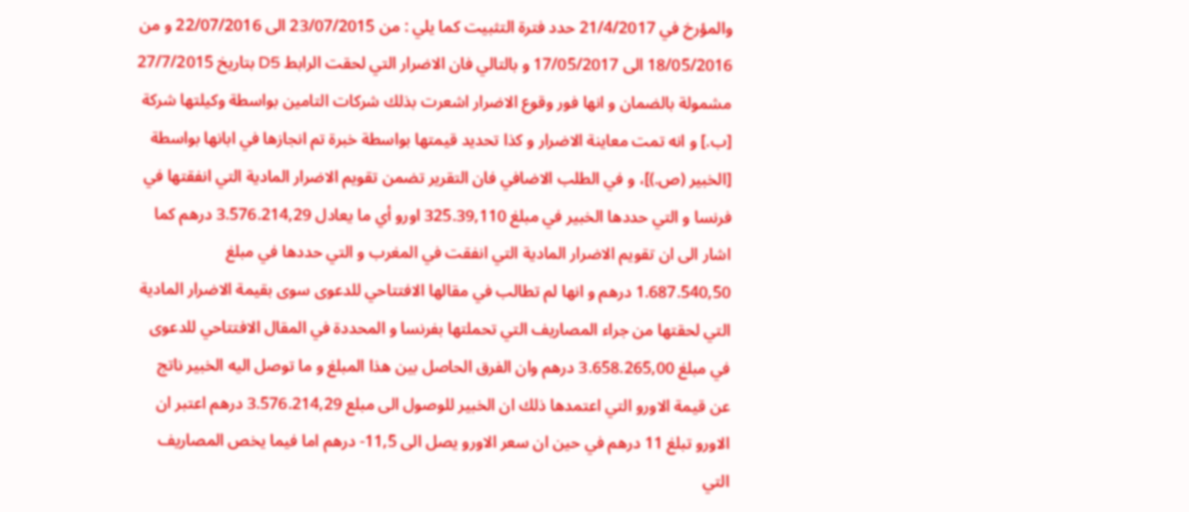والمؤرخ في 21/4/2017 حدد فترة التثبيت كما يلي : من 23/07/2015 الى 22/07/2016 و من 18/05/2016 الى 17/05/2017 و بالتالي فان الاضرار التي لحقت الرابط D5 بتاريخ 27/7/2015 مشمولة بالضمان و انها فور وقوع الاضرار اشعرت بذلك شركات التامين بواسطة وكيلتها شركة [ب.] و انه تمت معاينة الاضرار و كذا تحديد قيمتها بواسطة خبرة تم انجازها في ابانها بواسطة [الخبير (ص.)]، و في الطلب الاضافي فان التقرير تضمن تقويم الاضرار المادية التي انفقتها في فرنسا و التي حددها الخبير في مبلغ 325.39,110 اورو أي ما يعادل 3.576.214,29 درهم كما اشار الى ان تقويم الاضرار المادية التي انفقت في المغرب و التي حددها في مبلغ 1.687.540,50 درهم و انها لم تطالب في مقالها الافتتاحي للدعوى سوى بقيمة الاضرار المادية التي لحقتها من جراء المصاريف التي تحملتها بفرنسا و المحددة في المقال الافتتاحي للدعوى في مبلغ 3.658.265,00 درهم وان الفرق الحاصل بين هذا المبلغ و ما توصل اليه الخبير ناتج عن قيمة الاورو التي اعتمدها ذلك ان الخبير للوصول الى مبلع 3.576.214,29 درهم اعتبر ان الاورو تبلغ 11 درهم في حين ان سعر الاورو يصل الى 11,5- درهم اما فيما يخص المصاريف التي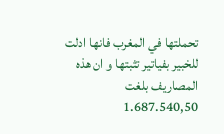تحملتها في المغرب فانها ادلت للخبير بفياتير تثبتها و ان هذه المصاريف بلغت 1.687.540,50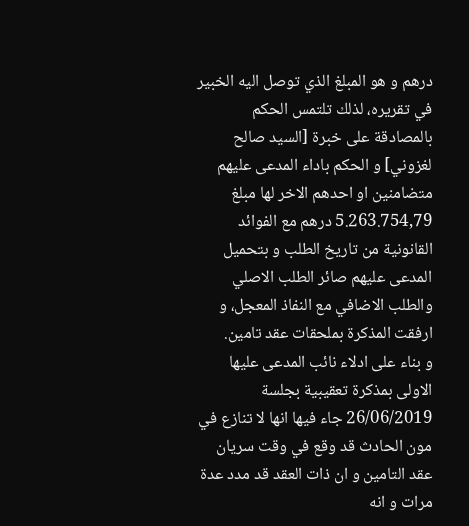درهم و هو المبلغ الذي توصل اليه الخبير في تقريره، لذلك تلتمس الحكم بالمصادقة على خبرة [السيد صالح لغزوني] و الحكم باداء المدعى عليهم متضامنين او احدهم الاخر لها مبلغ 5.263.754,79 درهم مع الفوائد القانونية من تاريخ الطلب و بتحميل المدعى عليهم صائر الطلب الاصلي والطلب الاضافي مع النفاذ المعجل، و ارفقت المذكرة بملحقات عقد تامين.
و بناء على ادلاء نائب المدعى عليها الاولى بمذكرة تعقيبية بجلسة 26/06/2019 جاء فيها انها لا تنازع في مون الحادث قد وقع في وقت سريان عقد التامين و ان ذات العقد قد مدد عدة مرات و انه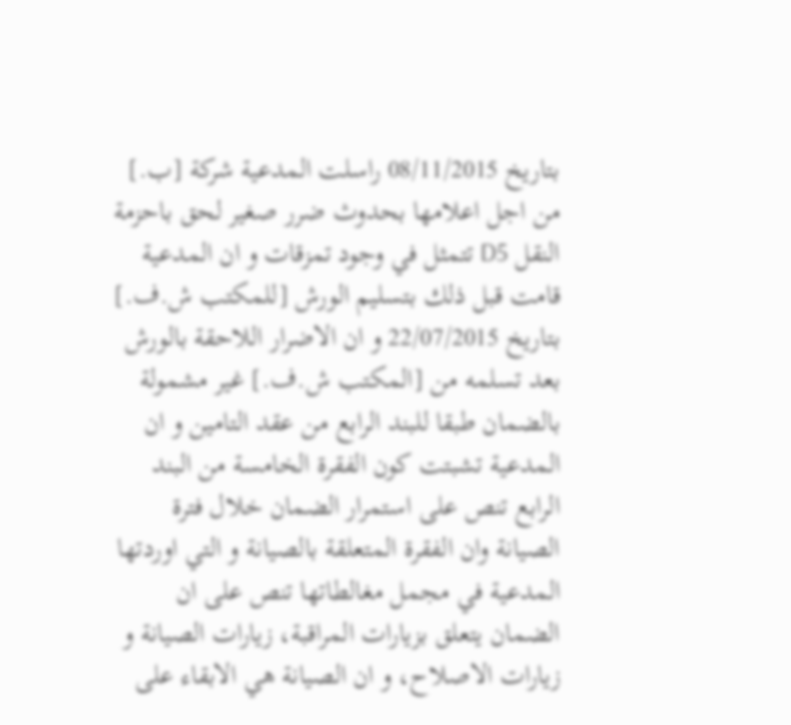بتاريخ 08/11/2015 راسلت المدعية شركة [ب.] من اجل اعلامها بحدوث ضرر صغير لحق باحزمة النقل D5 تتمثل في وجود تمزقات و ان المدعية قامت قبل ذلك بتسليم الورش [للمكتب ش.ف.] بتاريخ 22/07/2015 و ان الاضرار اللاحقة بالورش بعد تسلمه من [المكتب ش.ف.] غير مشمولة بالضمان طبقا للبند الرابع من عقد التامين و ان المدعية تشبتت كون الفقرة الخامسة من البند الرابع تنص على استمرار الضمان خلال فترة الصيانة وان الفقرة المتعلقة بالصيانة و التي اوردتها المدعية في مجمل مغالطاتها تنص على ان الضمان يتعلق بزيارات المراقبة، زيارات الصيانة و زيارات الاصلاح، و ان الصيانة هي الابقاء على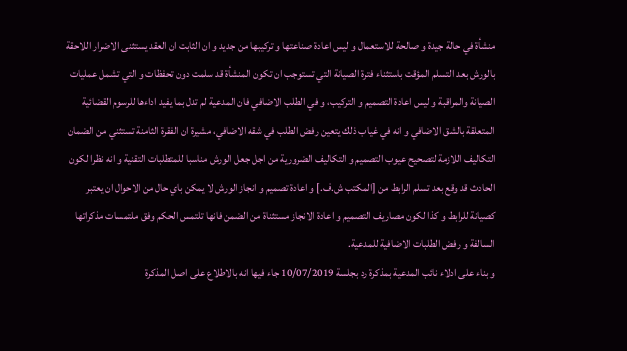منشأة في حالة جيدة و صالحة للاستعمال و ليس اعادة صناعتها و تركيبها من جديد و ان الثابت ان العقد يستثنى الاضرار اللاحقة بالورش بعد التسلم المؤقت باستثناء فترة الصيانة التي تستوجب ان تكون المنشأة قد سلمت دون تحفظات و التي تشمل عمليات الصيانة والمراقبة و ليس اعادة التصميم و التركيب، و في الطلب الاضافي فان المدعية لم تدل بما يفيد اداءها للرسوم القضائية المتعلقة بالشق الاضافي و انه في غياب ذلك يتعين رفض الطلب في شقه الاضافي، مشيرة ان الفقرة الثامنة تستثني من الضمان التكاليف اللازمة لتصحيح عيوب التصميم و التكاليف الضرورية من اجل جعل الورش مناسبا للمتطلبات التقنية و انه نظرا لكون الحادث قد وقع بعد تسلم الرابط من [المكتب ش.ف.] و اعادة تصميم و انجاز الورش لا يمكن باي حال من الاحوال ان يعتبر كصيانة للرابط و كذا لكون مصاريف التصميم و اعادة الانجاز مستثناة من الضمن فانها تلتمس الحكم وفق ملتمسات مذكراتها السالفة و رفض الطلبات الاضافية للمدعية.
و بناء على ادلاء نائب المدعية بمذكرة رد بجلسة 10/07/2019 جاء فيها انه بالاطلاع على اصل المذكرة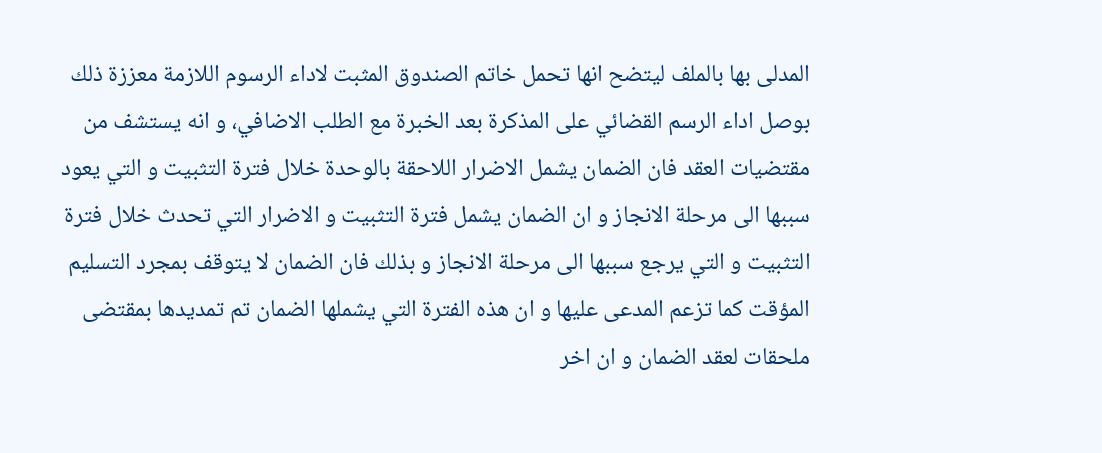المدلى بها بالملف ليتضح انها تحمل خاتم الصندوق المثبت لاداء الرسوم اللازمة معززة ذلك بوصل اداء الرسم القضائي على المذكرة بعد الخبرة مع الطلب الاضافي، و انه يستشف من مقتضيات العقد فان الضمان يشمل الاضرار اللاحقة بالوحدة خلال فترة التثبيت و التي يعود سببها الى مرحلة الانجاز و ان الضمان يشمل فترة التثبيت و الاضرار التي تحدث خلال فترة التثبيت و التي يرجع سببها الى مرحلة الانجاز و بذلك فان الضمان لا يتوقف بمجرد التسليم المؤقت كما تزعم المدعى عليها و ان هذه الفترة التي يشملها الضمان تم تمديدها بمقتضى ملحقات لعقد الضمان و ان اخر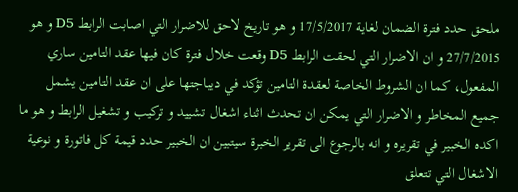ملحق حدد فترة الضمان لغاية 17/5/2017 و هو تاريخ لاحق للاضرار التي اصابت الرابط D5 و هو 27/7/2015 و ان الاضرار التي لحقت الرابط D5 وقعت خلال فترة كان فيها عقد التامين ساري المفعول، كما ان الشروط الخاصة لعقدة التامين تؤكد في ديباجتها على ان عقد التامين يشمل جميع المخاطر و الاضرار التي يمكن ان تحدث اثناء اشغال تشييد و تركيب و تشغيل الرابط و هو ما اكده الخبير في تقريره و انه بالرجوع الى تقرير الخبرة سيتبين ان الخبير حدد قيمة كل فاتورة و نوعية الاشغال التي تتعلق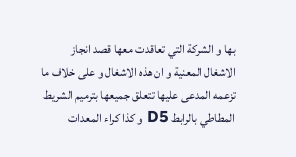بها و الشركة التي تعاقدت معها قصد انجاز الاشغال المعنية و ان هذه الاشغال و على خلاف ما تزعمه المدعى عليها تتعلق جميعها بترميم الشريط المطاطي بالرابط D5 و كذا كراء المعدات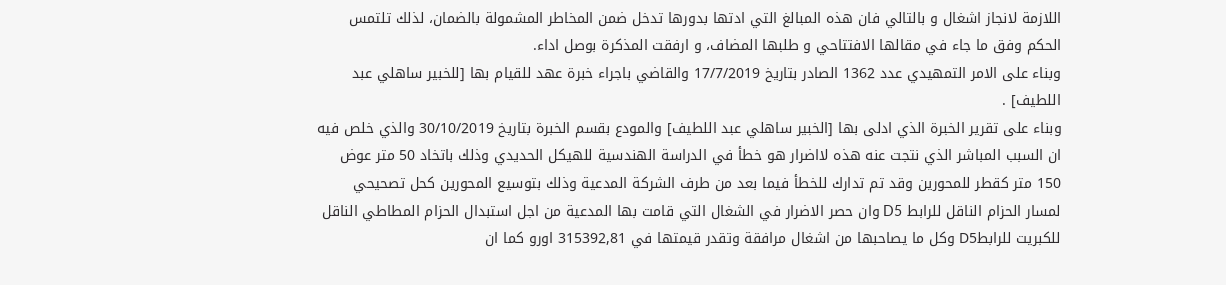اللازمة لانجاز اشغال و بالتالي فان هذه المبالغ التي ادتها بدورها تدخل ضمن المخاطر المشمولة بالضمان، لذلك تلتمس الحكم وفق ما جاء في مقالها الافتتاحي و طلبها المضاف، و ارفقت المذكرة بوصل اداء.
وبناء على الامر التمهيدي عدد 1362 الصادر بتاريخ 17/7/2019 والقاضي باجراء خبرة عهد للقيام بها [للخبير ساهلي عبد اللطيف] .
وبناء على تقرير الخبرة الذي ادلى بها [الخبير ساهلي عبد اللطيف] والمودع بقسم الخبرة بتاريخ 30/10/2019 والذي خلص فيه ان السبب المباشر الذي نتجت عنه هذه لااضرار هو خطأ في الدراسة الهندسية للهيكل الحديدي وذلك باتخاد 50 متر عوض 150 متر كقطر للمحورين وقد تم تدارك للخطأ فيما بعد من طرف الشركة المدعية وذلك بتوسيع المحورين كحل تصحيحي لمسار الحزام الناقل للرابط D5 وان حصر الاضرار في الشغال التي قامت بها المدعية من اجل استبدال الحزام المطاطي الناقل للكبريت للرابطD5 وكل ما يصاحبها من اشغال مرافقة وتقدر قيمتها في 315392,81 اورو كما ان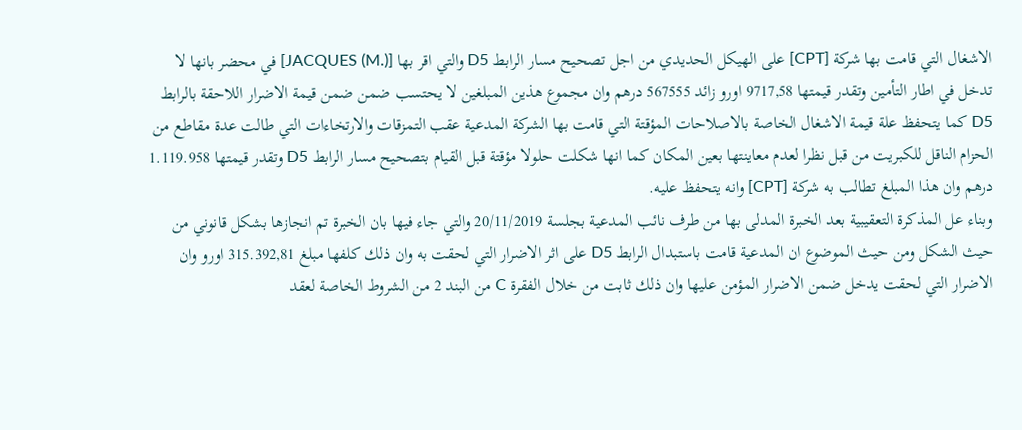الاشغال التي قامت بها شركة [CPT] على الهيكل الحديدي من اجل تصحيح مسار الرابط D5 والتي اقر بها [JACQUES (M.)] في محضر بانها لا تدخل في اطار التأمين وتقدر قيمتها 9717,58 اورو زائد 567555 درهم وان مجموع هذين المبلغين لا يحتسب ضمن ضمن قيمة الاضرار اللاحقة بالرابط D5 كما يتحفظ علة قيمة الاشغال الخاصة بالاصلاحات المؤقتة التي قامت بها الشركة المدعية عقب التمزقات والارتخاءات التي طالت عدة مقاطع من الحزام الناقل للكبريت من قبل نظرا لعدم معاينتها بعين المكان كما انها شكلت حلولا مؤقتة قبل القيام بتصحيح مسار الرابط D5 وتقدر قيمتها 1.119.958 درهم وان هذا المبلغ تطالب به شركة [CPT] وانه يتحفظ عليه.
وبناء عل المذكرة التعقيبية بعد الخبرة المدلى بها من طرف نائب المدعية بجلسة 20/11/2019 والتي جاء فيها بان الخبرة تم انجازها بشكل قانوني من حيث الشكل ومن حيث الموضوع ان المدعية قامت باستبدال الرابط D5 على اثر الاضرار التي لحقت به وان ذلك كلفها مبلغ 315.392,81 اورو وان الاضرار التي لحقت يدخل ضمن الاضرار المؤمن عليها وان ذلك ثابت من خلال الفقرة C من البند 2 من الشروط الخاصة لعقد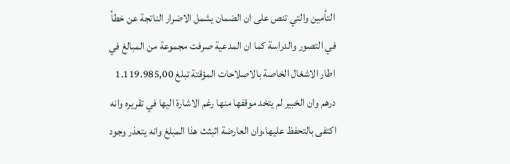التأمين والتي تنص على ان الضمان يشمل الاضرار الناتجة عن خطأ في التصور والدراسة كما ان المدعية صرفت مجموعة من المبالغ في اطار الاشغال الخاصة بالاصلاحات المؤقتة تبلغ 1.119.985,00 درهم وان الخبير لم يتخد موقفها منها رغم الاشارة اليها في تقريره وانه اكتفى بالتحفظ عليها،وان العارضة اثبثث هذا المبلغ وانه يتعذر وجود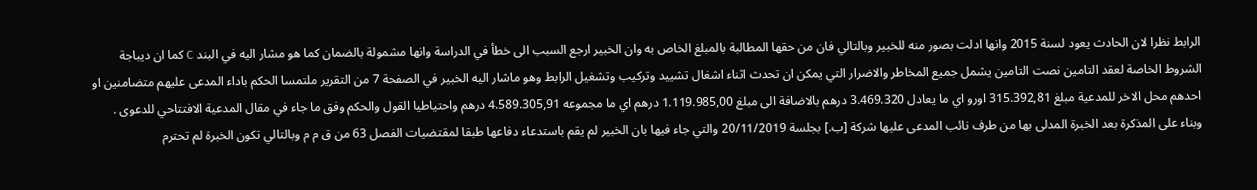الرابط نظرا لان الحادث يعود لسنة 2015 وانها ادلت بصور منه للخبير وبالتالي فان من حقها المطالبة بالمبلغ الخاص به وان الخبير ارجع السبب الى خطأ في الدراسة وانها مشمولة بالضمان كما هو مشار اليه في البند C كما ان ديباجة الشروط الخاصة لعقد التامين نصت التامين يشمل جميع المخاطر والاضرار التي يمكن ان تحدث اثناء اشغال تشييد وتركيب وتشغيل الرابط وهو ماشار اليه الخبير في الصفحة 7 من التقرير ملتمسا الحكم باداء المدعى عليهم متضامنين او احدهم محل الاخر للمدعية مبلغ 315.392,81 اورو اي ما يعادل 3.469.320 درهم بالاضافة الى مبلغ 1.119.985,00 درهم اي ما مجموعه 4.589.305,91 درهم واحتياطيا القول والحكم وفق ما جاء في مقال المدعية الافتتاحي للدعوى .
وبناء على المذكرة بعد الخبرة المدلى بها من طرف نائب المدعى عليها شركة [ب.] بجلسة 20/11/2019 والتي جاء فيها بان الخبير لم يقم باستدعاء دفاعها طبقا لمقتضيات الفصل 63 من ق م م وبالتالي تكون الخبرة لم تحترم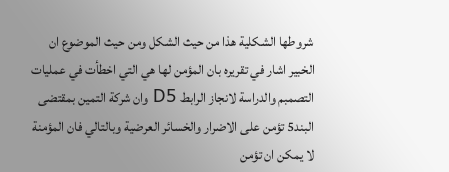شروطها الشكلية هذا من حيث الشكل ومن حيث الموضوع ان الخبير اشار في تقريره بان المؤمن لها هي التي اخطأت في عمليات التصمبم والدراسة لانجاز الرابط D5 وان شركة التمين بمقتضى البند5 تؤمن على الاضرار والخسائر العرضية وبالتالي فان المؤمنة لا يمكن ان تؤمن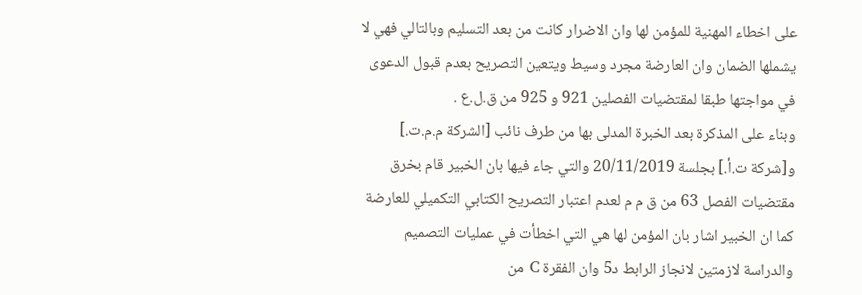على اخطاء المهنية للمؤمن لها وان الاضرار كانت من بعد التسليم وبالتالي فهي لا يشملها الضمان وان العارضة مجرد وسيط ويتعين التصريح بعدم قبول الدعوى في مواجتها طبقا لمقتضيات الفصلين 921 و 925 من ق.ل.ع .
وبناء على المذكرة بعد الخبرة المدلى بها من طرف نائب [الشركة م.م.ت.] و[شركة ت.أ.] بجلسة 20/11/2019 والتي جاء فيها بان الخبير قام بخرق مقتضيات الفصل 63 من ق م م لعدم اعتبار التصريح الكتابي التكميلي للعارضة كما ان الخبير اشار بان المؤمن لها هي التي اخطأت في عمليات التصميم والدراسة لازمتين لانجاز الرابط د5 وان الفقرة C من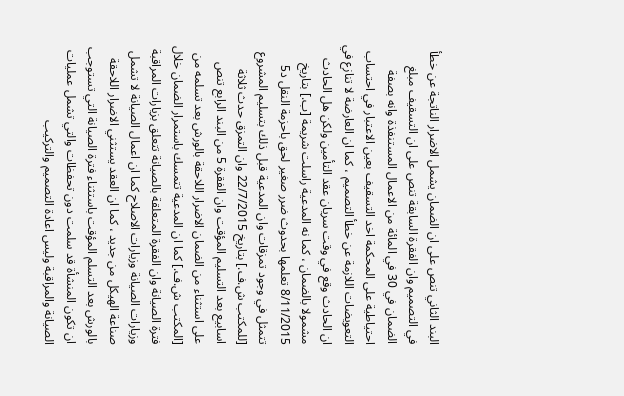البند الثاني تنص على ان الضمان يشمل الاضرار الناتجة عن خطأ في التصميم وان الفقرة السابقة تنص على ان التسقيف مبلغ الضمان في 30 في المائة من الاعمال المستنفذة وانه بصفة احتياطية على المحكمة اخد التسقيف بعين الاعتبار في احتساب التعويضات اللازمة عن خطأ التصميم ، كما ان العارضة لا تنازع في ان الحادث وقع في وقت سريان عقد التأمين ولكن هل الحادث مشمولا بالضمان ، كما نه المدعية راسلت شريمة [ب.] بتاريخ 8/11/2015 تعلمها بحدوث ضرر صغير لحق باحزمة النقل د5 تتمثل في وجود تمزقات وان المدعية قبل ذلك بتسليم المشروع [للمكتب ش.ف.] بتاريخ 22/7/2015 وان التمزق حدث ثلاثة اسابيع بعد التسليم المؤقت وان الفقرة 5 من البند الرابع تنص على استثناء من الضمان الاضرار اللاحقة بالورش بعد تسلمه من [المكتب ش.ف.] كما ان المدعية تتمسك باستمرار الضمان خلال فترة الصيانة وان الفقرة المتعلقة بالصيانة تتعلق بزيارات المراقبة وزيارات الصيانة وزيارات الاصلاح كما ان اعمال الصيانة لا تشمل صناعة الهيكل من جديد ، كما ان العقد يستثني الاضرار اللاحقة بالورش بعد التسلم المؤقت باستثناء فترة الصيانة التي تستوجب ان تكون المنشأة قد سلمت دون تحفظات والتي تشمل عمليات الصيانة والمراقبة وليس اعادة التصميم والتركيب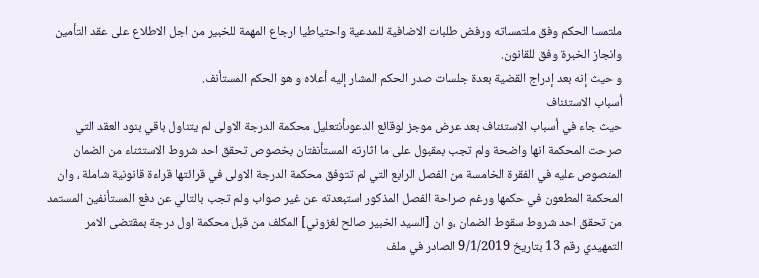ملتمسا الحكم وفق ملتمساته ورفض طلبات الاضافية للمدعية واحتياطيا ارجاع المهمة للخبير من اجل الاطلاع على عقد التأمين وانجاز الخبرة وفق للقانون.
و حيث إنه بعد إدراج القضية بعدة جلسات صدر الحكم المشار إليه أعلاه و هو الحكم المستأنف.
أسباب الاستئناف
حيث جاء في أسباب الاستئناف بعد عرض موجز لوقائع الدعوىأنتعليل محكمة الدرجة الاولى لم يتناول باقي بنود العقد التي صرحت المحكمة انها واضحة ولم تجب بمقبول على ما اثارته المستأنفتان بخصوص تحقق احد شروط الاستثناء من الضمان المنصوص عليه في الفقرة الخامسة من الفصل الرابع التي لم تتوفق محكمة الدرجة الاولى في قرائتها قراءة قانونية شاملة ، وان المحكمة المطعون في حكمها ورغم صراحة الفصل المذكور استبعدته عن غير صواب ولم تجب بالتالي عن دفع المستأنفين المستمد من تحقق احد شروط سقوط الضمان ،و ان [السيد الخبير صالح لغزوني] المكلف من قبل محكمة اول درجة بمقتضى الامر التمهيدي رقم 13 بتاريخ 9/1/2019 الصادر في ملف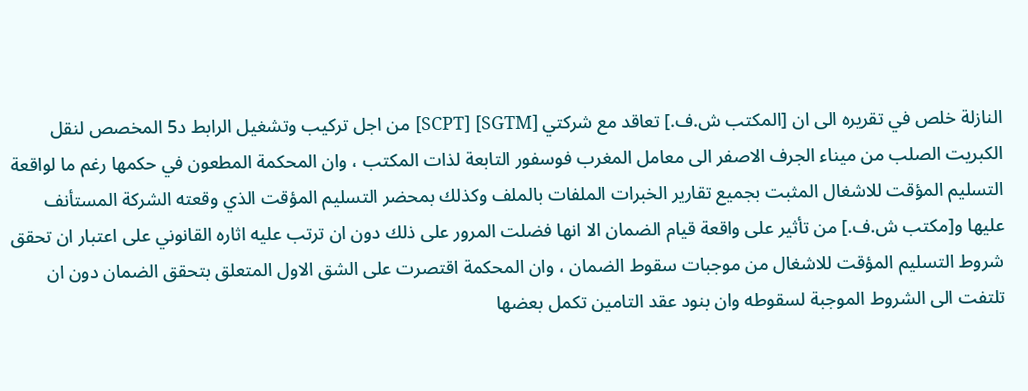النازلة خلص في تقريره الى ان [المكتب ش.ف.] تعاقد مع شركتي [SGTM] [SCPT] من اجل تركيب وتشغيل الرابط د5 المخصص لنقل الكبريت الصلب من ميناء الجرف الاصفر الى معامل المغرب فوسفور التابعة لذات المكتب ، وان المحكمة المطعون في حكمها رغم ما لواقعة التسليم المؤقت للاشغال المثبت بجميع تقارير الخبرات الملفات بالملف وكذلك بمحضر التسليم المؤقت الذي وقعته الشركة المستأنف عليها و[مكتب ش.ف.] من تأثير على واقعة قيام الضمان الا انها فضلت المرور على ذلك دون ان ترتب عليه اثاره القانوني على اعتبار ان تحقق شروط التسليم المؤقت للاشغال من موجبات سقوط الضمان ، وان المحكمة اقتصرت على الشق الاول المتعلق بتحقق الضمان دون ان تلتفت الى الشروط الموجبة لسقوطه وان بنود عقد التامين تكمل بعضها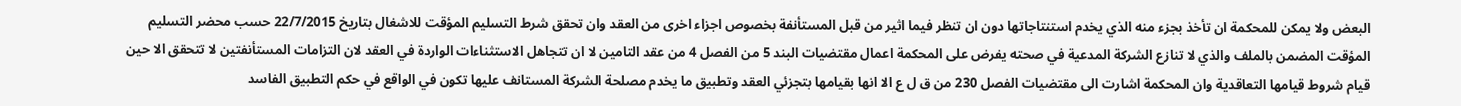البعض ولا يمكن للمحكمة ان تأخذ بجزء منه الذي يخدم استنتاجاتها دون ان تنظر فيما اثير من قبل المستأنفة بخصوص اجزاء اخرى من العقد وان تحقق شرط التسليم المؤقت للاشغال بتاريخ 22/7/2015 حسب محضر التسليم المؤقت المضمن بالملف والذي لا تنازع الشركة المدعية في صحته يفرض على المحكمة اعمال مقتضيات البند 5 من الفصل 4 من عقد التامين لا ان تتجاهل الاستثناءات الواردة في العقد لان التزامات المستأنفتين لا تتحقق الا حين قيام شروط قيامها التعاقدية وان المحكمة اشارت الى مقتضيات الفصل 230 من ق ل ع الا انها بقيامها بتجزئي العقد وتطبيق ما يخدم مصلحة الشركة المستانف عليها تكون في الواقع في حكم التطبيق الفاسد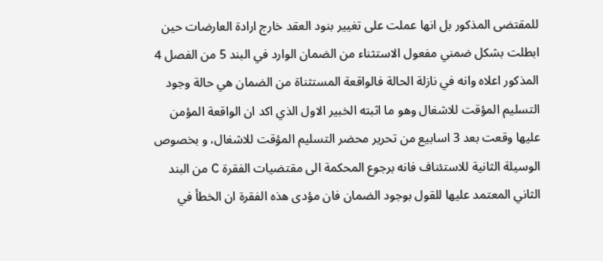للمقتضى المذكور بل انها عملت على تغيير بنود العقد خارج ارادة العارضات حين ابطلت بشكل ضمني مفعول الاستثناء من الضمان الوارد في البند 5 من الفصل 4 المذكور اعلاه وانه في نازلة الحالة فالواقعة المستثناة من الضمان هي حالة وجود التسليم المؤقت للاشغال وهو ما اثبته الخبير الاول الذي اكد ان الواقعة المؤمن عليها وقعت بعد 3 اسابيع من تحرير محضر التسليم المؤقت للاشغال، و بخصوص الوسيلة الثانية للاستئناف فانه برجوع المحكمة الى مقتضيات الفقرة C من البند الثاني المعتمد عليها للقول بوجود الضمان فان مؤدى هذه الفقرة ان الخطأ في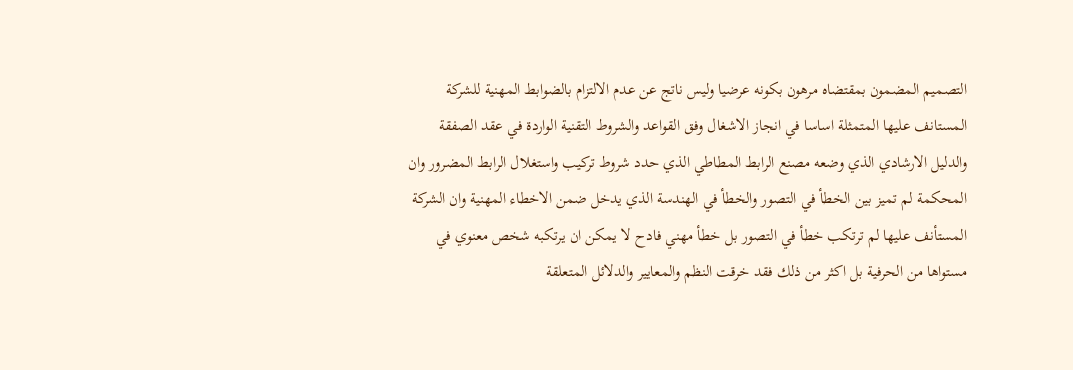التصميم المضمون بمقتضاه مرهون بكونه عرضيا وليس ناتج عن عدم الالتزام بالضوابط المهنية للشركة المستانف عليها المتمثلة اساسا في انجاز الاشغال وفق القواعد والشروط التقنية الواردة في عقد الصفقة والدليل الارشادي الذي وضعه مصنع الرابط المطاطي الذي حدد شروط تركيب واستغلال الرابط المضرور وان المحكمة لم تميز بين الخطأ في التصور والخطأ في الهندسة الذي يدخل ضمن الاخطاء المهنية وان الشركة المستأنف عليها لم ترتكب خطأ في التصور بل خطأ مهني فادح لا يمكن ان يرتكبه شخص معنوي في مستواها من الحرفية بل اكثر من ذلك فقد خرقت النظم والمعايير والدلائل المتعلقة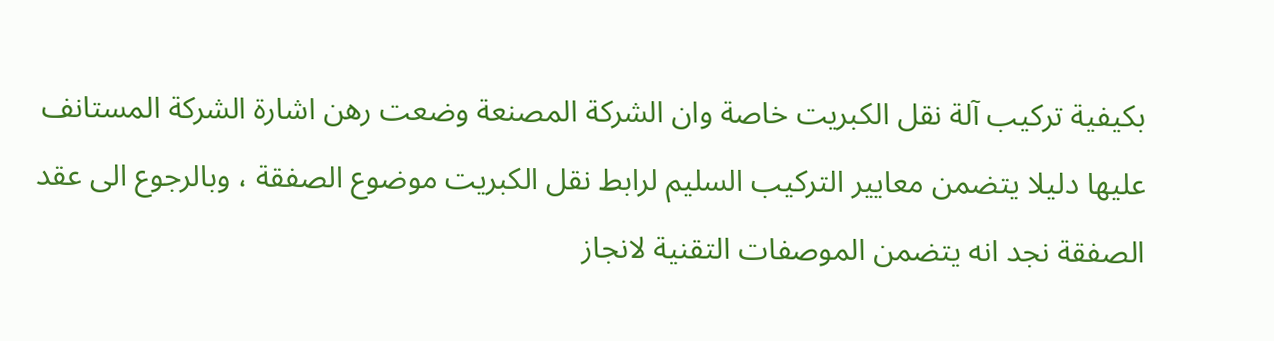بكيفية تركيب آلة نقل الكبريت خاصة وان الشركة المصنعة وضعت رهن اشارة الشركة المستانف عليها دليلا يتضمن معايير التركيب السليم لرابط نقل الكبريت موضوع الصفقة ، وبالرجوع الى عقد الصفقة نجد انه يتضمن الموصفات التقنية لانجاز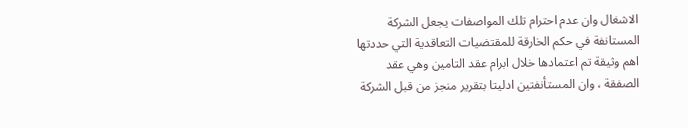الاشغال وان عدم احترام تلك المواصفات يجعل الشركة المستانفة في حكم الخارقة للمقتضيات التعاقدية التي حددتها اهم وثيقة تم اعتمادها خلال ابرام عقد التامين وهي عقد الصفقة ، وان المستأنفتين ادليتا بتقرير منجز من قبل الشركة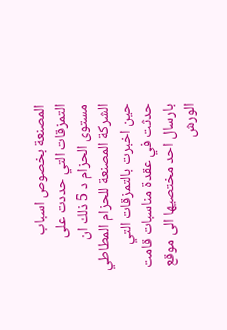المصنعة بخصوص اسباب التمزقات التي حددت على مستوى الحزام د 5 ذلك ان الشركة المصنعة للحزام المطاطي حين اخبرت بالتمزقات التي حدثت في عقدة مناسبات قامت بارسال احد مختصيها الى موقع الورش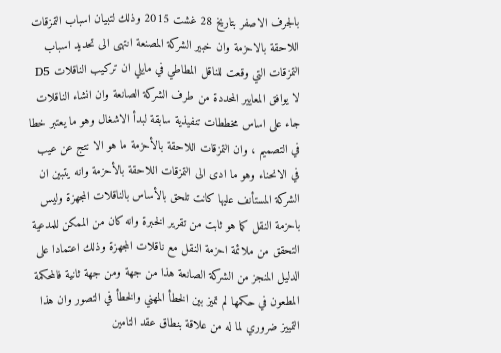بالجرف الاصفر بتاريخ 28 غشت 2015 وذلك لتبيان اسباب التمزقات اللاحقة بالاحزمة وان خبير الشركة المصنعة انتهى الى تحديد اسباب التمزقات التي وقعت للناقل المطاطي في مايلي ان تركيب الناقلات D5 لا يوافق المعايير المحددة من طرف الشركة الصانعة وان انشاء الناقلات جاء على اساس مخططات تنفيذية سابقة لبدأ الاشغال وهو ما يعتبر خطا في التصميم ، وان التمزقات اللاحقة بالأحزمة ما هو الا نتج عن عيب في الانحناء وهو ما ادى الى التمزقات اللاحقة بالأحزمة وانه يتبين ان الشركة المستأنف عليها كانت تلحق بالأساس بالناقلات المجهزة وليس باحزمة النقل كما هو ثابت من تقرير الخبرة وانه كان من الممكن للمدعية التحقق من ملائمة احزمة النقل مع ناقلات المجهزة وذلك اعتمادا على الدليل المنجز من الشركة الصانعة هذا من جهة ومن جهة ثانية فالمحكمة المطعون في حكمها لم تميز بين الخطأ المهني والخطأ في التصور وان هذا التمييز ضروري لما له من علاقة بنطاق عقد التامين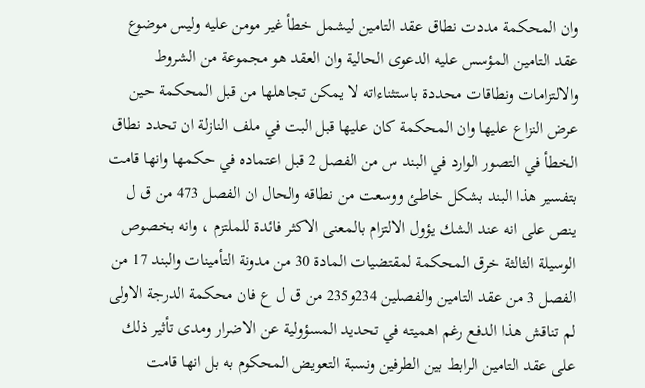وان المحكمة مددت نطاق عقد التامين ليشمل خطأ غير مومن عليه وليس موضوع عقد التامين المؤسس عليه الدعوى الحالية وان العقد هو مجموعة من الشروط والالتزامات ونطاقات محددة باستثناءاته لا يمكن تجاهلها من قبل المحكمة حين عرض النزاع عليها وان المحكمة كان عليها قبل البت في ملف النازلة ان تحدد نطاق الخطأ في التصور الوارد في البند س من الفصل 2 قبل اعتماده في حكمها وانها قامت بتفسير هذا البند بشكل خاطئ ووسعت من نطاقه والحال ان الفصل 473 من ق ل ينص على انه عند الشك يؤول الالتزام بالمعنى الاكثر فائدة للملتزم ، وانه بخصوص الوسيلة الثالثة خرق المحكمة لمقتضيات المادة 30 من مدونة التأمينات والبند 17 من الفصل 3 من عقد التامين والفصلين 234و235 من ق ل ع فان محكمة الدرجة الاولى لم تناقش هذا الدفع رغم اهميته في تحديد المسؤولية عن الاضرار ومدى تأثير ذلك على عقد التامين الرابط بين الطرفين ونسبة التعويض المحكوم به بل انها قامت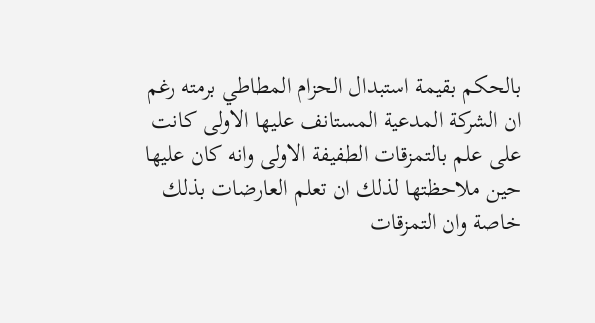بالحكم بقيمة استبدال الحزام المطاطي برمته رغم ان الشركة المدعية المستانف عليها الاولى كانت على علم بالتمزقات الطفيفة الاولى وانه كان عليها حين ملاحظتها لذلك ان تعلم العارضات بذلك خاصة وان التمزقات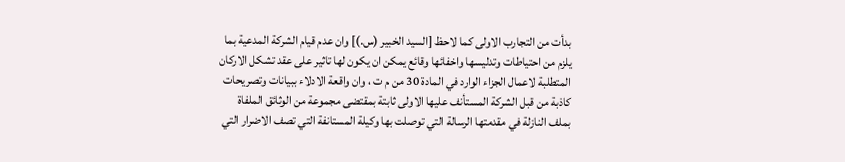بدأت من التجارب الاولى كما لاحظ [السيد الخبير (س.)] وان عدم قيام الشركة المدعية بما يلزم من احتياطات وتدليسها واخفائها وقائع يمكن ان يكون لها تاثير على عقد تشكل الاركان المتطلبة لاعمال الجزاء الوارد في المادة 30 من م ت ، وان واقعة الادلاء ببيانات وتصريحات كاذبة من قبل الشركة المستأنف عليها الاولى ثابتة بمقتضى مجموعة من الوثائق الملفاة بملف النازلة في مقدمتها الرسالة التي توصلت بها وكيلة المستانفة التي تصف الاضرار التي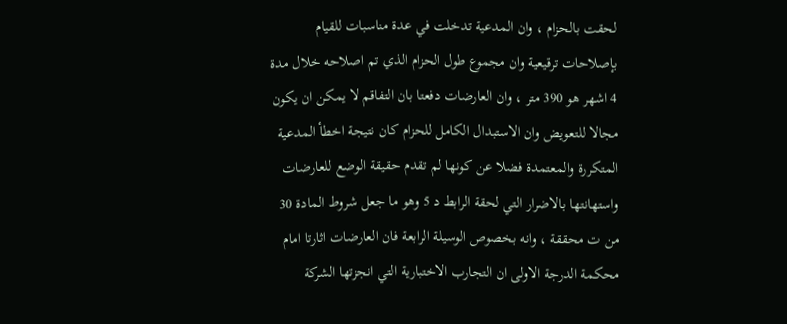لحقت بالحزام ، وان المدعية تدخلت في عدة مناسبات للقيام بإصلاحات ترقيعية وان مجموع طول الحزام الذي تم اصلاحه خلال مدة 4 اشهر هو 390 متر ، وان العارضات دفعتا بان التفاقم لا يمكن ان يكون مجالا للتعويض وان الاستبدال الكامل للحزام كان نتيجة اخطأ المدعية المتكررة والمعتمدة فضلا عن كونها لم تقدم حقيقة الوضع للعارضات واستهانتها بالاضرار التي لحقة الرابط د 5 وهو ما جعل شروط المادة 30 من ت محققة ، وانه بخصوص الوسيلة الرابعة فان العارضات اثارتا امام محكمة الدرجة الاولى ان التجارب الاختبارية التي انجزتها الشركة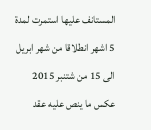المستانف عليها استمرت لمدة 5 اشهر انطلاقا من شهر ابريل الى 15 من شتنبر 2015 عكس ما ينص عليه عقد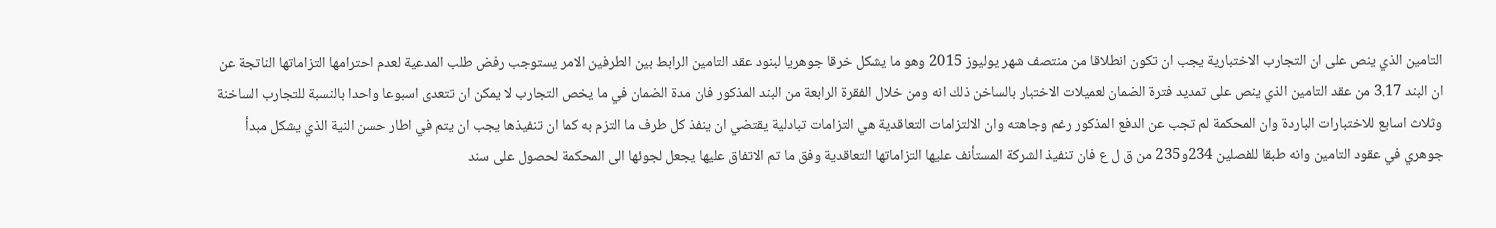التامين الذي ينص على ان التجارب الاختبارية يجب ان تكون انطلاقا من منتصف شهر يوليوز 2015 وهو ما يشكل خرقا جوهريا لبنود عقد التامين الرابط بين الطرفين الامر يستوجب رفض طلب المدعية لعدم احترامها التزاماتها الناتجة عن ان البند 3.17 من عقد التامين الذي ينص على تمديد فترة الضمان لعميلات الاختبار بالساخن ذلك انه ومن خلال الفقرة الرابعة من البند المذكور فان مدة الضمان في ما يخص التجارب لا يمكن ان تتعدى اسبوعا واحدا بالنسبة للتجارب الساخنة وثلاث اسابع للاختبارات الباردة وان المحكمة لم تجب عن الدفع المذكور رغم وجاهته وان الالتزامات التعاقدية هي التزامات تبادلية يقتضي ان ينفذ كل طرف ما التزم به كما ان تنفيذها يجب ان يتم في اطار حسن النية الذي يشكل مبدأ جوهري في عقود التامين وانه طبقا للفصلين 234و235 من ق ل ع فان تنفيذ الشركة المستأنف عليها التزاماتها التعاقدية وفق ما تم الاتفاق عليها يجعل لجوئها الى المحكمة لحصول على سند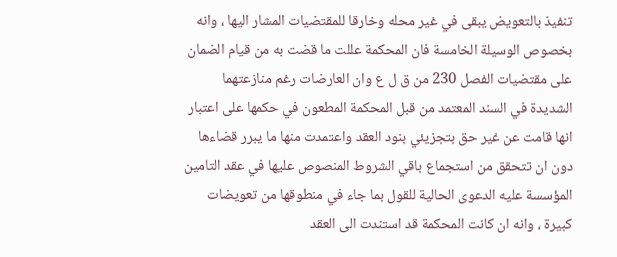تنفيذ بالتعويض يبقى في غير محله وخارقا للمقتضيات المشار اليها ، وانه بخصوص الوسيلة الخامسة فان المحكمة عللت ما قضت به من قيام الضمان على مقتضيات الفصل 230 من ق ل ع وان العارضات رغم منازعتهما الشديدة في السند المعتمد من قبل المحكمة المطعون في حكمها على اعتبار انها قامت عن غير حق بتجزيئي بنود العقد واعتمدت منها ما يبرر قضاءها دون ان تتحقق من استجماع باقي الشروط المنصوص عليها في عقد التامين المؤسسة عليه الدعوى الحالية للقول بما جاء في منطوقها من تعويضات كبيرة ، وانه ان كانت المحكمة قد استندت الى العقد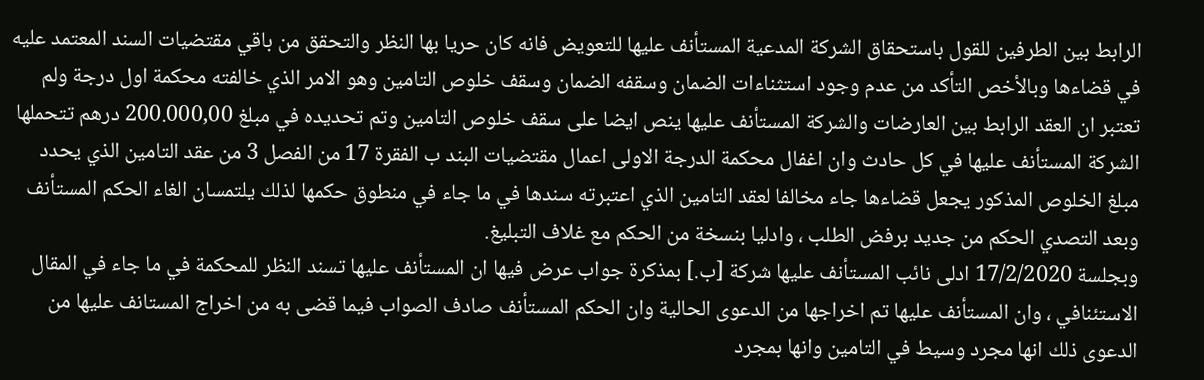الرابط بين الطرفين للقول باستحقاق الشركة المدعية المستأنف عليها للتعويض فانه كان حريا بها النظر والتحقق من باقي مقتضيات السند المعتمد عليه في قضاءها وبالأخص التأكد من عدم وجود استثناءات الضمان وسقفه الضمان وسقف خلوص التامين وهو الامر الذي خالفته محكمة اول درجة ولم تعتبر ان العقد الرابط بين العارضات والشركة المستأنف عليها ينص ايضا على سقف خلوص التامين وتم تحديده في مبلغ 200.000,00 درهم تتحملها الشركة المستأنف عليها في كل حادث وان اغفال محكمة الدرجة الاولى اعمال مقتضيات البند ب الفقرة 17 من الفصل 3 من عقد التامين الذي يحدد مبلغ الخلوص المذكور يجعل قضاءها جاء مخالفا لعقد التامين الذي اعتبرته سندها في ما جاء في منطوق حكمها لذلك يلتمسان الغاء الحكم المستأنف وبعد التصدي الحكم من جديد برفض الطلب ، وادليا بنسخة من الحكم مع غلاف التبليغ.
وبجلسة 17/2/2020 ادلى نائب المستأنف عليها شركة [ب.] بمذكرة جواب عرض فيها ان المستأنف عليها تسند النظر للمحكمة في ما جاء في المقال الاستئنافي ، وان المستأنف عليها تم اخراجها من الدعوى الحالية وان الحكم المستأنف صادف الصواب فيما قضى به من اخراج المستانف عليها من الدعوى ذلك انها مجرد وسيط في التامين وانها بمجرد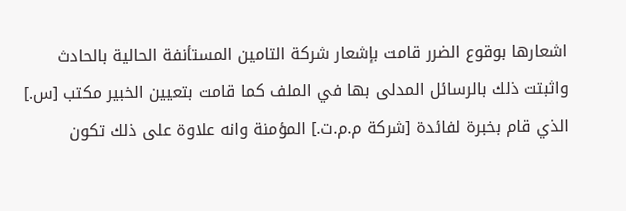اشعارها بوقوع الضرر قامت بإشعار شركة التامين المستأنفة الحالية بالحادث واثبتت ذلك بالرسائل المدلى بها في الملف كما قامت بتعيين الخبير مكتب [س.] الذي قام بخبرة لفائدة [شركة م.م.ت.] المؤمنة وانه علاوة على ذلك تكون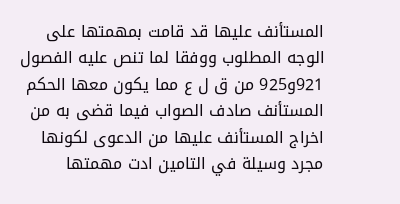المستأنف عليها قد قامت بمهمتها على الوجه المطلوب ووفقا لما تنص عليه الفصول 921و925 من ق ل ع مما يكون معها الحكم المستأنف صادف الصواب فيما قضى به من اخراج المستأنف عليها من الدعوى لكونها مجرد وسيلة في التامين ادت مهمتها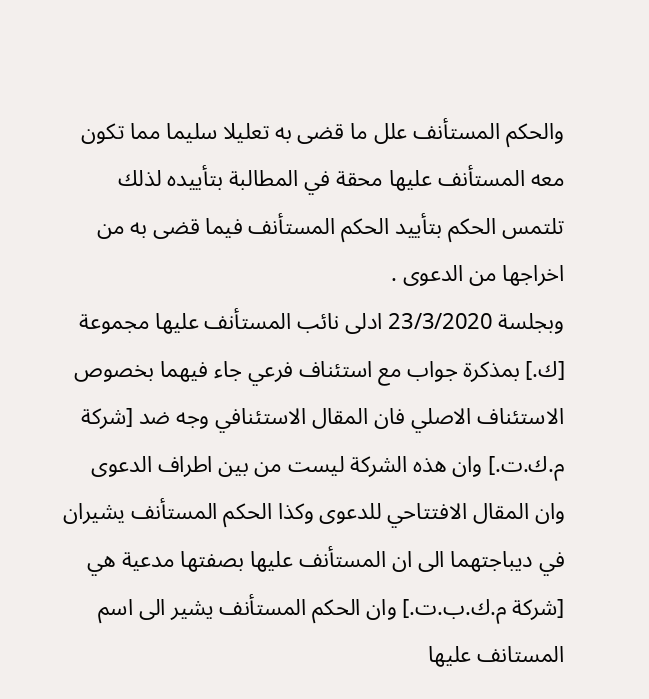والحكم المستأنف علل ما قضى به تعليلا سليما مما تكون معه المستأنف عليها محقة في المطالبة بتأييده لذلك تلتمس الحكم بتأييد الحكم المستأنف فيما قضى به من اخراجها من الدعوى .
وبجلسة 23/3/2020 ادلى نائب المستأنف عليها مجموعة [ك.] بمذكرة جواب مع استئناف فرعي جاء فيهما بخصوص الاستئناف الاصلي فان المقال الاستئنافي وجه ضد [شركة م.ك.ت.] وان هذه الشركة ليست من بين اطراف الدعوى وان المقال الافتتاحي للدعوى وكذا الحكم المستأنف يشيران في ديباجتهما الى ان المستأنف عليها بصفتها مدعية هي [شركة م.ك.ب.ت.] وان الحكم المستأنف يشير الى اسم المستانف عليها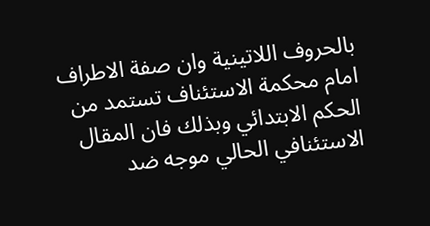بالحروف اللاتينية وان صفة الاطراف امام محكمة الاستئناف تستمد من الحكم الابتدائي وبذلك فان المقال الاستئنافي الحالي موجه ضد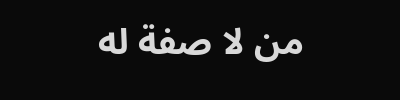من لا صفة له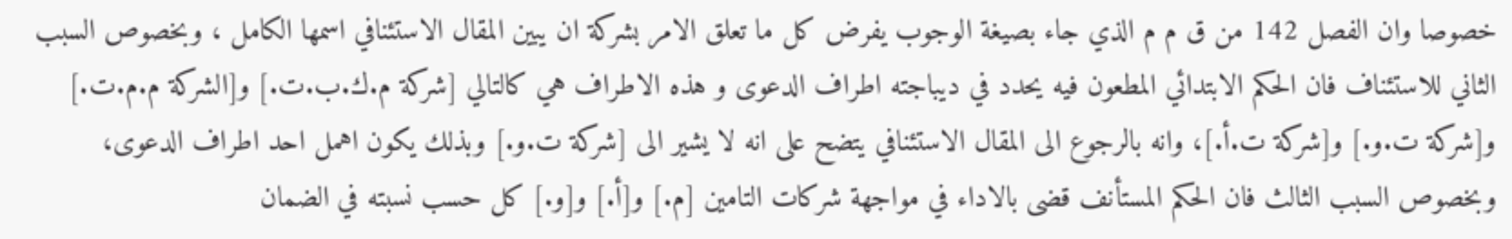خصوصا وان الفصل 142 من ق م م الذي جاء بصيغة الوجوب يفرض كل ما تعلق الامر بشركة ان يبين المقال الاستئنافي اسمها الكامل ، وبخصوص السبب الثاني للاستئناف فان الحكم الابتدائي المطعون فيه يحدد في ديباجته اطراف الدعوى و هذه الاطراف هي كالتالي [شركة م.ك.ب.ت.] و[الشركة م.م.ت.] و[شركة ت.و.] و[شركة ت.أ.]، وانه بالرجوع الى المقال الاستئنافي يتضح على انه لا يشير الى [شركة ت.و.] وبذلك يكون اهمل احد اطراف الدعوى، وبخصوص السبب الثالث فان الحكم المستأنف قضى بالاداء في مواجهة شركات التامين [م.] و[أ.] و[و.] كل حسب نسبته في الضمان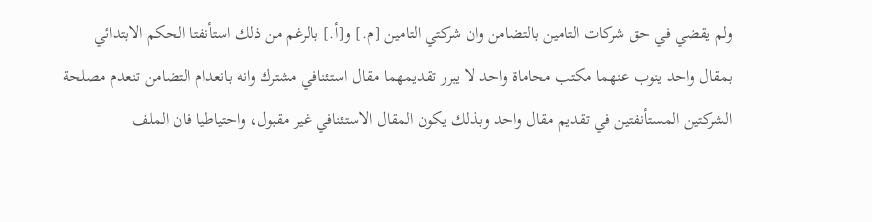ولم يقضي في حق شركات التامين بالتضامن وان شركتي التامين [م.] و[أ.] بالرغم من ذلك استأنفتا الحكم الابتدائي بمقال واحد ينوب عنهما مكتب محاماة واحد لا يبرر تقديمهما مقال استئنافي مشترك وانه بانعدام التضامن تنعدم مصلحة الشركتين المستأنفتين في تقديم مقال واحد وبذلك يكون المقال الاستئنافي غير مقبول، واحتياطيا فان الملف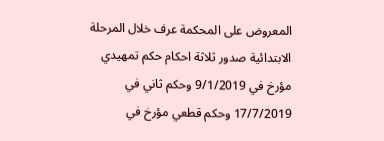المعروض على المحكمة عرف خلال المرحلة الابتدائية صدور ثلاثة احكام حكم تمهيدي مؤرخ في 9/1/2019 وحكم ثاني في 17/7/2019 وحكم قطعي مؤرخ في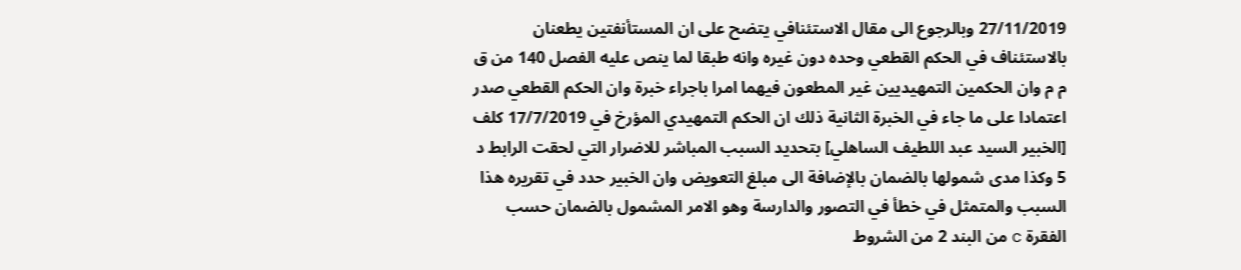27/11/2019 وبالرجوع الى مقال الاستئنافي يتضح على ان المستأنفتين يطعنان بالاستئناف في الحكم القطعي وحده دون غيره وانه طبقا لما ينص عليه الفصل 140 من ق م م وان الحكمين التمهيديين غير المطعون فيهما امرا باجراء خبرة وان الحكم القطعي صدر اعتمادا على ما جاء في الخبرة الثانية ذلك ان الحكم التمهيدي المؤرخ في 17/7/2019 كلف [الخبير السيد عبد اللطيف الساهلي] بتحديد السبب المباشر للاضرار التي لحقت الرابط د 5 وكذا مدى شمولها بالضمان بالإضافة الى مبلغ التعويض وان الخبير حدد في تقريره هذا السبب والمتمثل في خطأ في التصور والدارسة وهو الامر المشمول بالضمان حسب الفقرة c من البند 2 من الشروط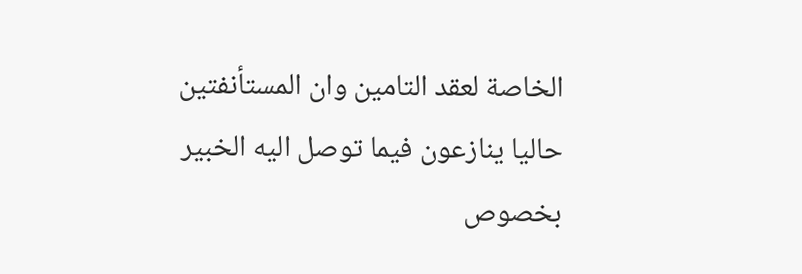الخاصة لعقد التامين وان المستأنفتين حاليا ينازعون فيما توصل اليه الخبير بخصوص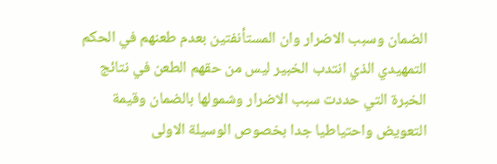الضمان وسبب الاضرار وان المستأنفتين بعدم طعنهم في الحكم التمهيدي الذي انتدب الخبير ليس من حقهم الطعن في نتائج الخبرة التي حددت سبب الاضرار وشمولها بالضمان وقيمة التعويض واحتياطيا جدا بخصوص الوسيلة الاولى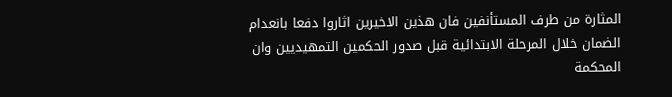المثارة من طرف المستأنفين فان هذين الاخيرين اثاروا دفعا بانعدام الضمان خلال المرحلة الابتدائية قبل صدور الحكمين التمهيديين وان المحكمة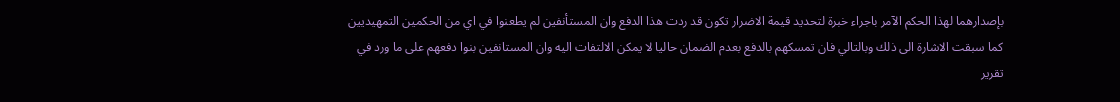بإصدارهما لهذا الحكم الآمر باجراء خبرة لتحديد قيمة الاضرار تكون قد ردت هذا الدفع وان المستأنفين لم يطعنوا في اي من الحكمين التمهيديين كما سبقت الاشارة الى ذلك وبالتالي فان تمسكهم بالدفع بعدم الضمان حاليا لا يمكن الالتفات اليه وان المستانفين بنوا دفعهم على ما ورد في تقرير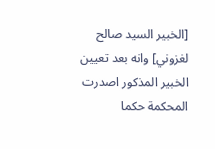[الخبير السيد صالح لغزوني] وانه بعد تعيين الخبير المذكور اصدرت المحكمة حكما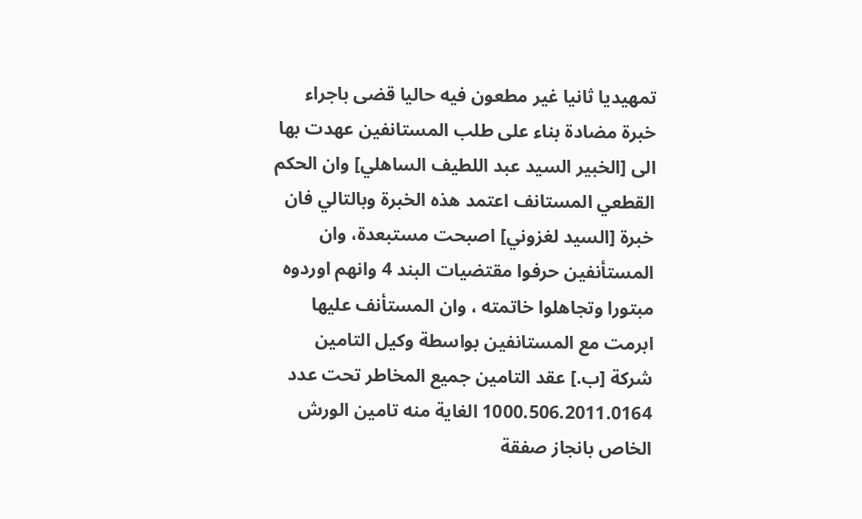تمهيديا ثانيا غير مطعون فيه حاليا قضى باجراء خبرة مضادة بناء على طلب المستانفين عهدت بها الى [الخبير السيد عبد اللطيف الساهلي] وان الحكم القطعي المستانف اعتمد هذه الخبرة وبالتالي فان خبرة [السيد لغزوني] اصبحت مستبعدة، وان المستأنفين حرفوا مقتضيات البند 4 وانهم اوردوه مبتورا وتجاهلوا خاتمته ، وان المستأنف عليها ابرمت مع المستانفين بواسطة وكيل التامين شركة [ب.] عقد التامين جميع المخاطر تحت عدد 1000.506.2011.0164 الغاية منه تامين الورش الخاص بانجاز صفقة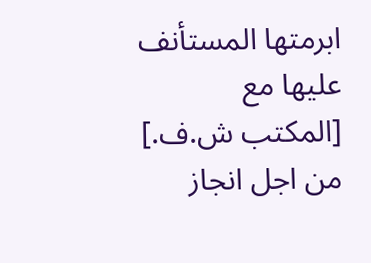ابرمتها المستأنف عليها مع [المكتب ش.ف.] من اجل انجاز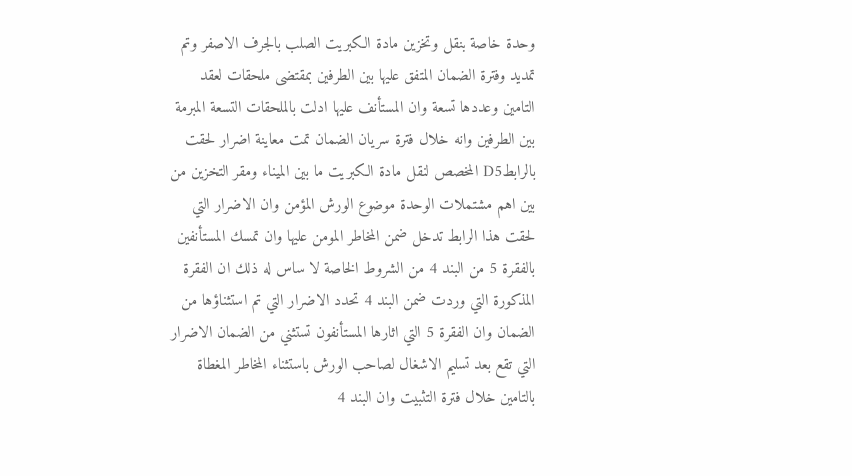وحدة خاصة بنقل وتخزين مادة الكبريت الصلب بالجرف الاصفر وتم تمديد وفترة الضمان المتفق عليها بين الطرفين بمقتضى ملحقات لعقد التامين وعددها تسعة وان المستأنف عليها ادلت بالملحقات التسعة المبرمة بين الطرفين وانه خلال فترة سريان الضمان تمت معاينة اضرار لحقت بالرابطD5 المخصص لنقل مادة الكبريت ما بين الميناء ومقر التخزين من بين اهم مشتملات الوحدة موضوع الورش المؤمن وان الاضرار التي لحقت هذا الرابط تدخل ضمن المخاطر المومن عليها وان تمسك المستأنفين بالفقرة 5 من البند 4 من الشروط الخاصة لا ساس له ذلك ان الفقرة المذكورة التي وردت ضمن البند 4 تحدد الاضرار التي تم استثناؤها من الضمان وان الفقرة 5 التي اثارها المستأنفون تستثني من الضمان الاضرار التي تقع بعد تسليم الاشغال لصاحب الورش باستثناء المخاطر المغطاة بالتامين خلال فترة التثبيت وان البند 4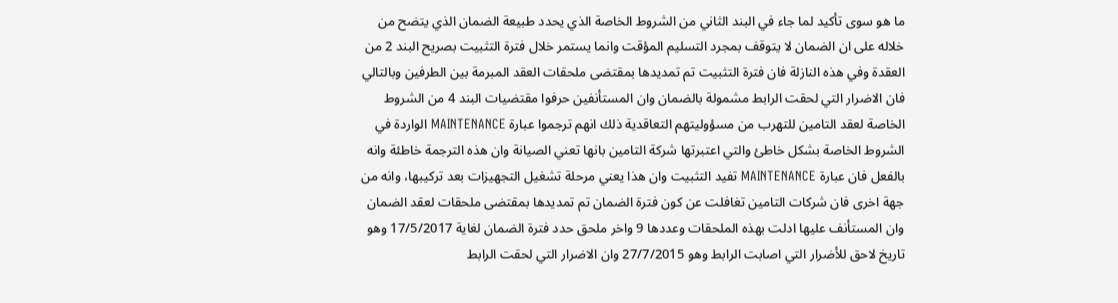ما هو سوى تأكيد لما جاء في البند الثاني من الشروط الخاصة الذي يحدد طبيعة الضمان الذي يتضح من خلاله على ان الضمان لا يتوقف بمجرد التسليم المؤقت وانما يستمر خلال فترة التثبيت بصريح البند 2 من العقدة وفي هذه النازلة فان فترة التثبيت تم تمديدها بمقتضى ملحقات العقد المبرمة بين الطرفين وبالتالي فان الاضرار التي لحقت الرابط مشمولة بالضمان وان المستأنفين حرفوا مقتضيات البند 4 من الشروط الخاصة لعقد التامين للتهرب من مسؤوليتهم التعاقدية ذلك انهم ترجموا عبارة MAINTENANCE الواردة في الشروط الخاصة بشكل خاطئ والتي اعتبرتها شركة التامين بانها تعني الصيانة وان هذه الترجمة خاطئة وانه بالفعل فان عبارة MAINTENANCE تفيد التثبيت وان هذا يعني مرحلة تشغيل التجهيزات بعد تركيبها، وانه من جهة اخرى فان شركات التامين تغافلت عن كون فترة الضمان تم تمديدها بمقتضى ملحقات لعقد الضمان وان المستأنف عليها ادلت بهذه الملحقات وعددها 9 واخر ملحق حدد فترة الضمان لغاية 17/5/2017 وهو تاريخ لاحق للأضرار التي اصابت الرابط وهو 27/7/2015 وان الاضرار التي لحقت الرابط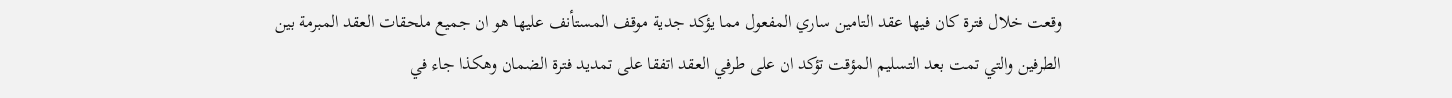وقعت خلال فترة كان فيها عقد التامين ساري المفعول مما يؤكد جدية موقف المستأنف عليها هو ان جميع ملحقات العقد المبرمة بين الطرفين والتي تمت بعد التسليم المؤقت تؤكد ان على طرفي العقد اتفقا على تمديد فترة الضمان وهكذا جاء في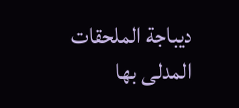ديباجة الملحقات المدلى بها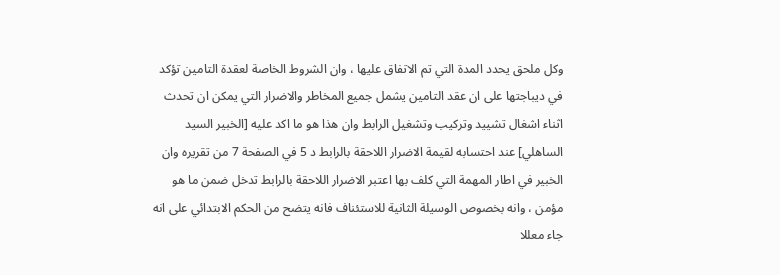وكل ملحق يحدد المدة التي تم الاتفاق عليها ، وان الشروط الخاصة لعقدة التامين تؤكد في ديباجتها على ان عقد التامين يشمل جميع المخاطر والاضرار التي يمكن ان تحدث اثناء اشغال تشييد وتركيب وتشغيل الرابط وان هذا هو ما اكد عليه [الخبير السيد الساهلي] عند احتسابه لقيمة الاضرار اللاحقة بالرابط د 5 في الصفحة 7 من تقريره وان الخبير في اطار المهمة التي كلف بها اعتبر الاضرار اللاحقة بالرابط تدخل ضمن ما هو مؤمن ، وانه بخصوص الوسيلة الثانية للاستئناف فانه يتضح من الحكم الابتدائي على انه جاء معللا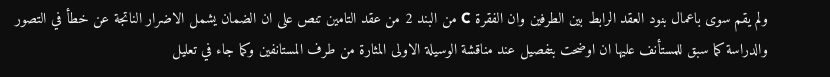ولم يقم سوى باعمال بنود العقد الرابط بين الطرفين وان الفقرة C من البند 2 من عقد التامين تنص على ان الضمان يشمل الاضرار الناتجة عن خطأ في التصور والدراسة كما سبق للمستأنف عليها ان اوضحت بتفصيل عند مناقشة الوسيلة الاولى المثارة من طرف المستانفين وكما جاء في تعليل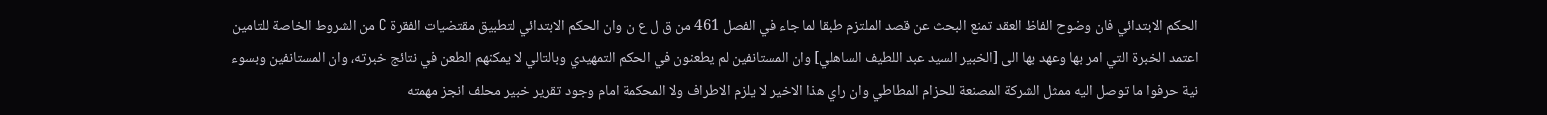الحكم الابتدائي فان وضوح الفاظ العقد تمنع البحث عن قصد الملتزم طبقا لما جاء في الفصل 461 من ق ل ع ن وان الحكم الابتدائي لتطبيق مقتضيات الفقرة C من الشروط الخاصة للتامين اعتمد الخبرة التي امر بها وعهد بها الى [الخبير السيد عبد اللطيف الساهلي] وان المستانفين لم يطعنون في الحكم التمهيدي وبالتالي لا يمكنهم الطعن في نتائج خبرته، وان المستانفين وبسوء نية حرفوا ما توصل اليه ممثل الشركة المصنعة للحزام المطاطي وان راي هذا الاخير لا يلزم الاطراف ولا المحكمة امام وجود تقرير خبير محلف انجز مهمته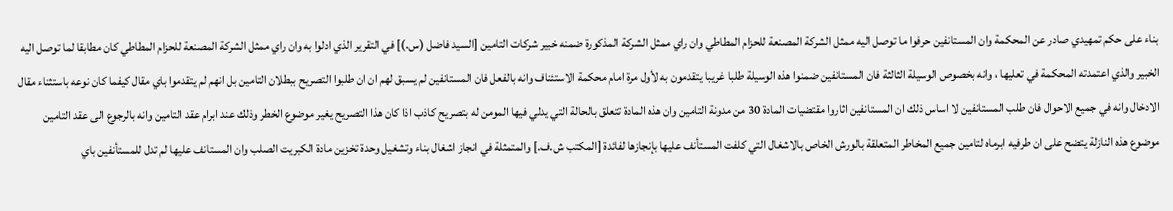بناء على حكم تمهيدي صادر عن المحكمة وان المستانفين حرفوا ما توصل اليه ممثل الشركة المصنعة للحزام المطاطي وان راي ممثل الشركة المذكورة ضمنه خبير شركات التامين [السيد فاضل (س.)] في التقرير الذي ادلوا به وان راي ممثل الشركة المصنعة للحزام المطاطي كان مطابقا لما توصل اليه الخبير والذي اعتمدته المحكمة في تعليها ، وانه بخصوص الوسيلة الثالثة فان المستانفين ضمنوا هذه الوسيلة طلبا غريبا يتقدمون به لأول مرة امام محكمة الاستئناف وانه بالفعل فان المستانفين لم يسبق لهم ان ان طلبوا التصريح ببطلان التامين بل انهم لم يتقدموا باي مقال كيفما كان نوعه باستثناء مقال الادخال وانه في جميع الاحوال فان طلب المستانفين لا اساس ذلك ان المستانفين اثاروا مقتضيات المادة 30 من مدونة التامين وان هذه المادة تتعلق بالحالة التي يدلي فيها المومن له بتصريح كاذب اذا كان هذا التصريح يغير موضوع الخطر وذلك عند ابرام عقد التامين وانه بالرجوع الى عقد التامين موضوع هذه النازلة يتضح على ان طرفيه ابرماه لتامين جميع المخاطر المتعلقة بالورش الخاص بالاشغال التي كلفت المستأنف عليها بإنجازها لفائدة [المكتب ش.ف.] والمتمثلة في انجاز اشغال بناء وتشغيل وحدة تخزين مادة الكبريت الصلب وان المستانف عليها لم تدل للمستأنفين باي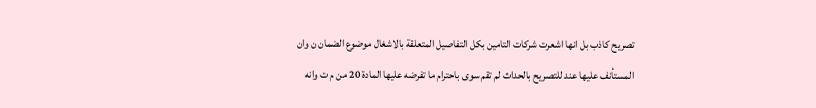تصريح كاذب بل انها اشعرت شركات التامين بكل التفاصيل المتعلقة بالاشغال موضوع الضمان ن وان المستأنف عليها عند للتصريح بالحداث لم تقم سوى باحترام ما تفرضه عليها المادة 20 من م ت وانه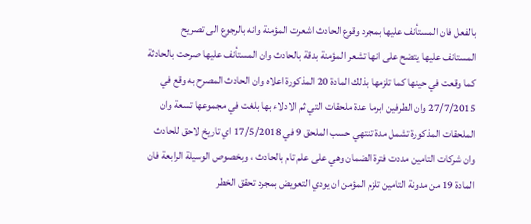بالفعل فان المستأنف عليها بمجرد وقوع الحادث اشعرت المؤمنة وانه بالرجوع الى تصريح المستانف عليها يتضح على انها تشعر المؤمنة بدقة بالحادث وان المستأنف عليها صرحت بالحادثة كما وقعت في حينها كما تلزمها بذلك المادة 20 المذكورة اعلاه وان الحادث المصرح به وقع في 27/7/2015 وان الطرفين ابرما عدة ملحقات التي ثم الادلاء بها بلغت في مجموعها تسعة وان الملحقات المذكورة تشمل مدة تنتهي حسب الملحق 9 في 17/5/2018 اي تاريخ لاحق للحادث وان شركات التامين مددت فترة الضمان وهي على علم تام بالحادث ، وبخصوص الوسيلة الرابعة فان المادة 19 من مدونة التامين تلزم المؤمن ان يودي التعويض بمجرد تحقق الخطر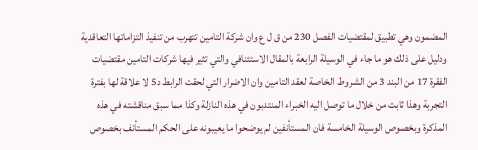المضمون وهي تطبيق لمقتضيات الفصل 230 من ق ل ع وان شركة التامين تتهرب من تنفيذ التزاماتها التعاقدية ودليل على ذلك هو ما جاء في الوسيلة الرابعة بالمقال الاستئنافي والتي تثير فيها شركات التامين مقتضيات الفقرة 17 من البند 3 من الشروط الخاصة لعقد التامين وان الاضرار التي لحقت الرابط د5 لا علاقة لها بفترة التجربة وهذا ثابت من خلال ما توصل اليه الخبراء المنتدبون في هذه النازلة وكذا مما سبق مناقشته في هذه المذكرة وبخصوص الوسيلة الخامسة فان المستأنفين لم يوضحوا ما يعيبونه على الحكم المستأنف بخصوص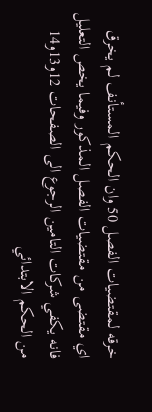خرقه لمقتضيات الفصل 50 وان الحكم المستأنف لم يخرق اي مقتضى من مقتضيات الفصل المذكور وفيما يخص التعليل فانه يكفي شركات التامين الرجوع الى الصفحات 12و13و14 من الحكم الابتدائي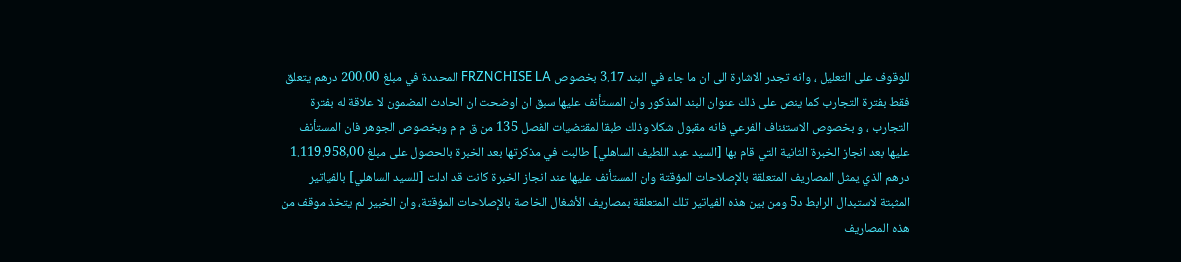للوقوف على التعليل ، وانه تجدر الاشارة الى ان ما جاء في البند 3.17 بخصوص FRZNCHISE LA المحددة في مبلغ 200.00 درهم يتعلق فقط بفترة التجارب كما ينص على ذلك عنوان البند المذكور وان المستأنف عليها سبق ان اوضحت ان الحادث المضمون لا علاقة له بفترة التجارب ، و بخصوص الاستئناف الفرعي فانه مقبول شكلا وذلك طبقا لمقتضيات الفصل 135 من ق م م وبخصوص الجوهر فان المستأنف عليها بعد انجاز الخبرة الثانية التي قام بها [السيد عبد اللطيف الساهلي] طالبت في مذكرتها بعد الخبرة بالحصول على مبلغ 1.119.958,00 درهم الذي يمثل المصاريف المتعلقة بالإصلاحات المؤقتة وان المستأنف عليها عند انجاز الخبرة كانت قد ادلت [للسيد الساهلي] بالفياتير المثبتة لاستبدال الرابط د5 ومن بين هذه الفياتير تلك المتعلقة بمصاريف الأشغال الخاصة بالإصلاحات المؤقتة، وان الخبير لم يتخذ موقف من هذه المصاريف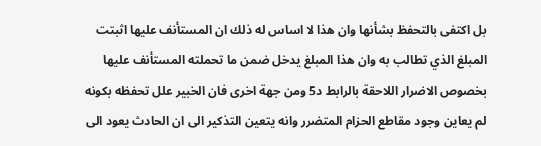بل اكتفى بالتحفظ بشأنها وان هذا لا اساس له ذلك ان المستأنف عليها اثبتت المبلغ الذي تطالب به وان هذا المبلغ يدخل ضمن ما تحملته المستأنف عليها بخصوص الاضرار اللاحقة بالرابط د5 ومن جهة اخرى فان الخبير علل تحفظه بكونه لم يعاين وجود مقاطع الحزام المتضرر وانه يتعين التذكير الى ان الحادث يعود الى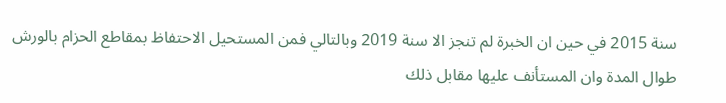سنة 2015 في حين ان الخبرة لم تنجز الا سنة 2019 وبالتالي فمن المستحيل الاحتفاظ بمقاطع الحزام بالورش طوال المدة وان المستأنف عليها مقابل ذلك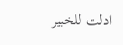ادلت للخبير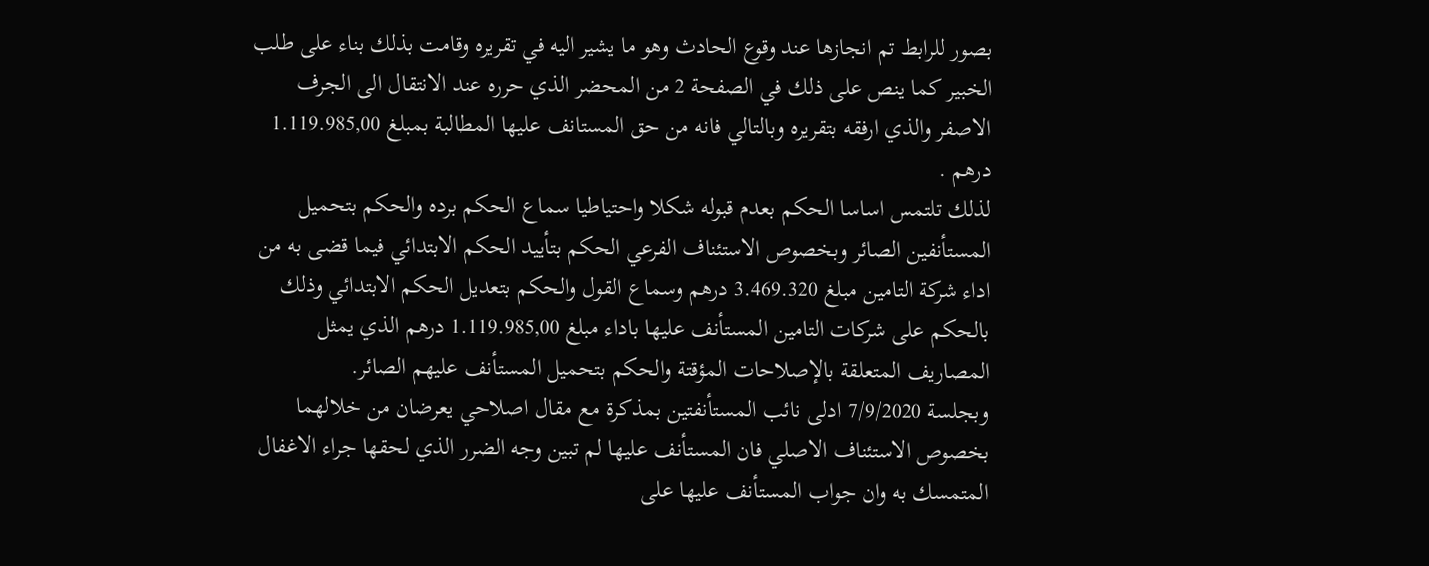بصور للرابط تم انجازها عند وقوع الحادث وهو ما يشير اليه في تقريره وقامت بذلك بناء على طلب الخبير كما ينص على ذلك في الصفحة 2 من المحضر الذي حرره عند الانتقال الى الجرف الاصفر والذي ارفقه بتقريره وبالتالي فانه من حق المستانف عليها المطالبة بمبلغ 1.119.985,00 درهم .
لذلك تلتمس اساسا الحكم بعدم قبوله شكلا واحتياطيا سماع الحكم برده والحكم بتحميل المستأنفين الصائر وبخصوص الاستئناف الفرعي الحكم بتأييد الحكم الابتدائي فيما قضى به من اداء شركة التامين مبلغ 3.469.320 درهم وسماع القول والحكم بتعديل الحكم الابتدائي وذلك بالحكم على شركات التامين المستأنف عليها باداء مبلغ 1.119.985,00 درهم الذي يمثل المصاريف المتعلقة بالإصلاحات المؤقتة والحكم بتحميل المستأنف عليهم الصائر.
وبجلسة 7/9/2020 ادلى نائب المستأنفتين بمذكرة مع مقال اصلاحي يعرضان من خلالهما بخصوص الاستئناف الاصلي فان المستأنف عليها لم تبين وجه الضرر الذي لحقها جراء الاغفال المتمسك به وان جواب المستأنف عليها على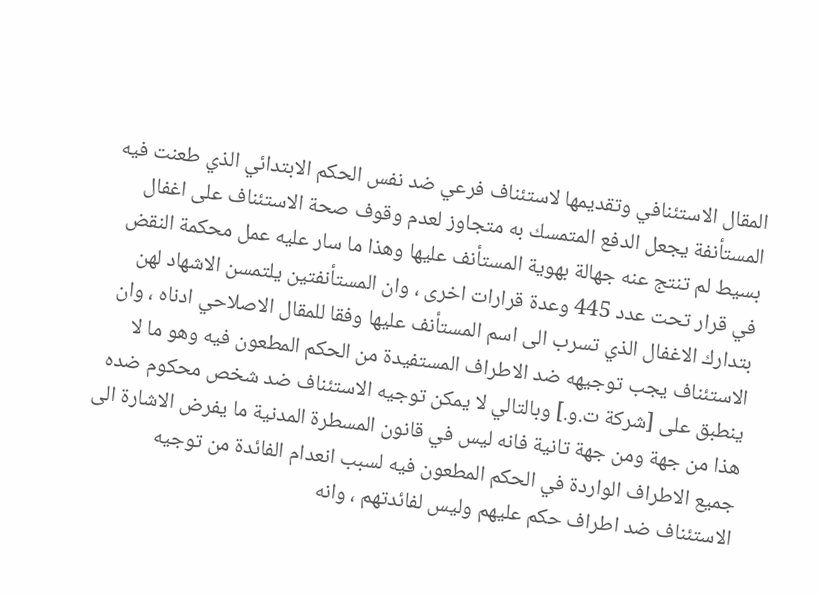المقال الاستئنافي وتقديمها لاستئناف فرعي ضد نفس الحكم الابتدائي الذي طعنت فيه المستأنفة يجعل الدفع المتمسك به متجاوز لعدم وقوف صحة الاستئناف على اغفال بسيط لم تنتج عنه جهالة بهوية المستأنف عليها وهذا ما سار عليه عمل محكمة النقض في قرار تحت عدد 445 وعدة قرارات اخرى ، وان المستأنفتين يلتمسن الاشهاد لهن بتدارك الاغفال الذي تسرب الى اسم المستأنف عليها وفقا للمقال الاصلاحي ادناه ، وان الاستئناف يجب توجيهه ضد الاطراف المستفيدة من الحكم المطعون فيه وهو ما لا ينطبق على [شركة ت.و.] وبالتالي لا يمكن توجيه الاستئناف ضد شخص محكوم ضده هذا من جهة ومن جهة تانية فانه ليس في قانون المسطرة المدنية ما يفرض الاشارة الى جميع الاطراف الواردة في الحكم المطعون فيه لسبب انعدام الفائدة من توجيه الاستئناف ضد اطراف حكم عليهم وليس لفائدتهم ، وانه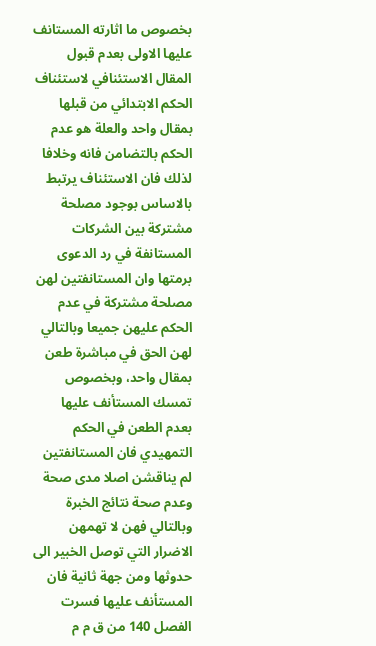بخصوص ما اثارته المستانف عليها الاولى بعدم قبول المقال الاستئنافي لاستئناف الحكم الابتدائي من قبلها بمقال واحد والعلة هو عدم الحكم بالتضامن فانه وخلافا لذلك فان الاستئناف يرتبط بالاساس بوجود مصلحة مشتركة بين الشركات المستانفة في رد الدعوى برمتها وان المستانفتين لهن مصلحة مشتركة في عدم الحكم عليهن جميعا وبالتالي لهن الحق في مباشرة طعن بمقال واحد، وبخصوص تمسك المستأنف عليها بعدم الطعن في الحكم التمهيدي فان المستانفتين لم يناقشن اصلا مدى صحة وعدم صحة نتائج الخبرة وبالتالي فهن لا تهمهن الاضرار التي توصل الخبير الى حدوثها ومن جهة ثانية فان المستأنف عليها فسرت الفصل 140 من ق م م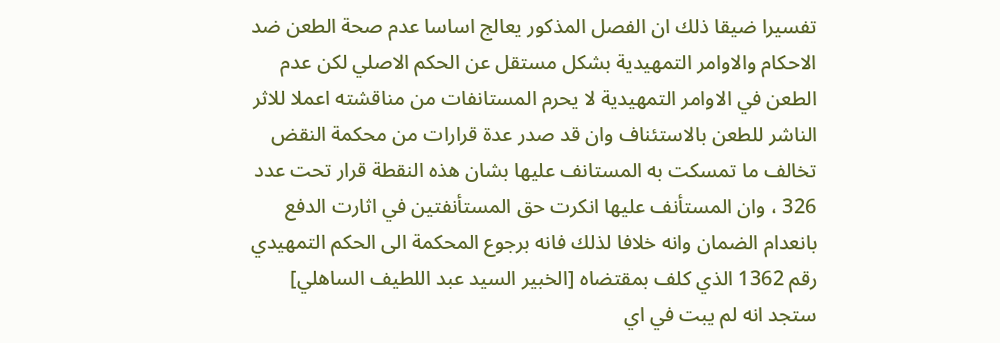تفسيرا ضيقا ذلك ان الفصل المذكور يعالج اساسا عدم صحة الطعن ضد الاحكام والاوامر التمهيدية بشكل مستقل عن الحكم الاصلي لكن عدم الطعن في الاوامر التمهيدية لا يحرم المستانفات من مناقشته اعملا للاثر الناشر للطعن بالاستئناف وان قد صدر عدة قرارات من محكمة النقض تخالف ما تمسكت به المستانف عليها بشان هذه النقطة قرار تحت عدد 326 ، وان المستأنف عليها انكرت حق المستأنفتين في اثارت الدفع بانعدام الضمان وانه خلافا لذلك فانه برجوع المحكمة الى الحكم التمهيدي رقم 1362 الذي كلف بمقتضاه [الخبير السيد عبد اللطيف الساهلي] ستجد انه لم يبت في اي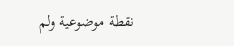نقطة موضوعية ولم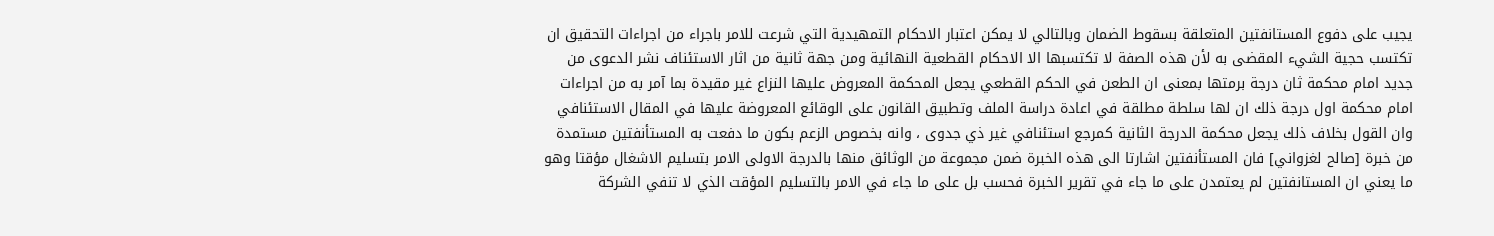يجيب على دفوع المستانفتين المتعلقة بسقوط الضمان وبالتالي لا يمكن اعتبار الاحكام التمهيدية التي شرعت للامر باجراء من اجراءات التحقيق ان تكتسب حجية الشيء المقضى به لأن هذه الصفة لا تكتسبها الا الاحكام القطعية النهائية ومن جهة ثانية من اثار الاستئناف نشر الدعوى من جديد امام محكمة ثان درجة برمتها بمعنى ان الطعن في الحكم القطعي يجعل المحكمة المعروض عليها النزاع غير مقيدة بما آمر به من اجراءات امام محكمة اول درجة ذلك ان لها سلطة مطلقة في اعادة دراسة الملف وتطبيق القانون على الوقائع المعروضة عليها في المقال الاستئنافي وان القول بخلاف ذلك يجعل محكمة الدرجة الثانية كمرجع استئنافي غير ذي جدوى ، وانه بخصوص الزعم بكون ما دفعت به المستأنفتين مستمدة من خبرة [صالح لغزواني] فان المستأنفتين اشارتا الى هذه الخبرة ضمن مجموعة من الوثائق منها بالدرجة الاولى الامر بتسليم الاشغال مؤقتا وهو ما يعني ان المستانفتين لم يعتمدن على ما جاء في تقرير الخبرة فحسب بل على ما جاء في الامر بالتسليم المؤقت الذي لا تنفي الشركة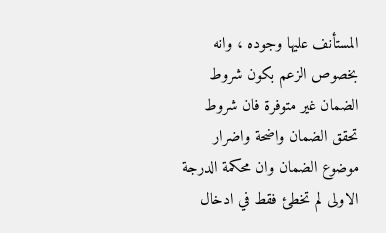المستأنف عليها وجوده ، وانه بخصوص الزعم بكون شروط الضمان غير متوفرة فان شروط تحقق الضمان واضحة واضرار موضوع الضمان وان محكمة الدرجة الاولى لم تخطئ فقط في ادخال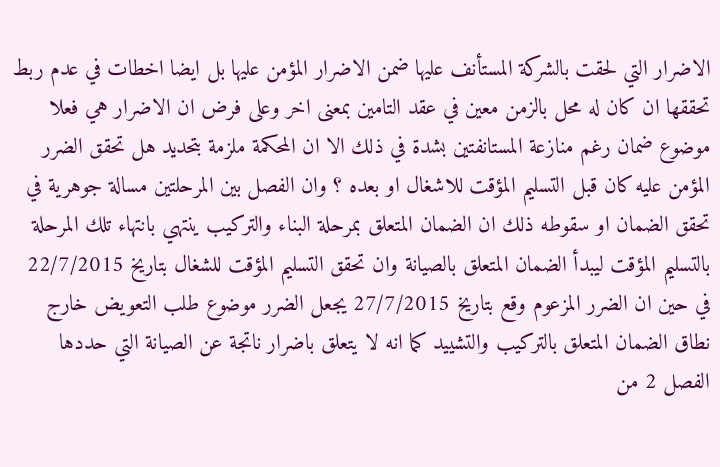الاضرار التي لحقت بالشركة المستأنف عليها ضمن الاضرار المؤمن عليها بل ايضا اخطات في عدم ربط تحققها ان كان له محل بالزمن معين في عقد التامين بمعنى اخر وعلى فرض ان الاضرار هي فعلا موضوع ضمان رغم منازعة المستانفتين بشدة في ذلك الا ان المحكمة ملزمة بتحديد هل تحقق الضرر المؤمن عليه كان قبل التسليم المؤقت للاشغال او بعده ؟ وان الفصل بين المرحلتين مسالة جوهرية في تحقق الضمان او سقوطه ذلك ان الضمان المتعلق بمرحلة البناء والتركيب ينتهي بانتهاء تلك المرحلة بالتسليم المؤقت ليبدأ الضمان المتعلق بالصيانة وان تحقق التسليم المؤقت للشغال بتاريخ 22/7/2015 في حين ان الضرر المزعوم وقع بتاريخ 27/7/2015 يجعل الضرر موضوع طلب التعويض خارج نطاق الضمان المتعلق بالتركيب والتشييد كما انه لا يتعلق باضرار ناتجة عن الصيانة التي حددها الفصل 2 من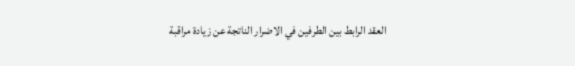العقد الرابط بين الطرفين في الاضرار الناتجة عن زيادة مراقبة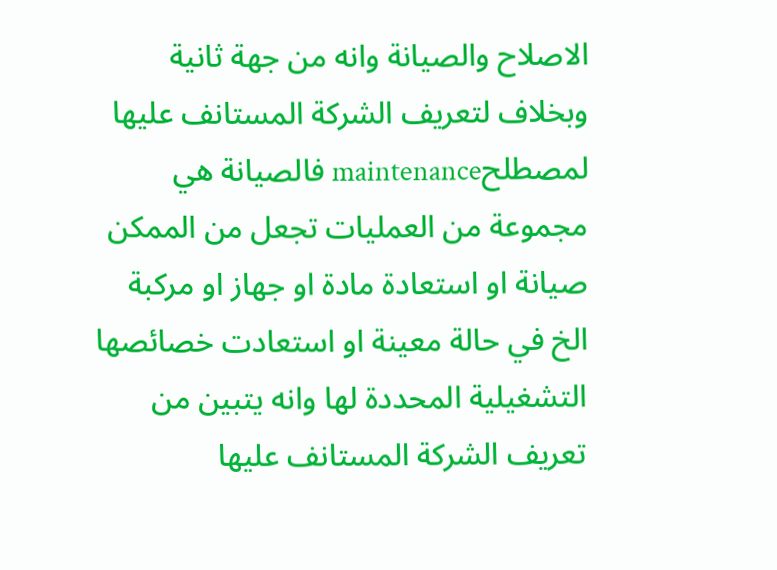الاصلاح والصيانة وانه من جهة ثانية وبخلاف لتعريف الشركة المستانف عليها لمصطلحmaintenance فالصيانة هي مجموعة من العمليات تجعل من الممكن صيانة او استعادة مادة او جهاز او مركبة الخ في حالة معينة او استعادت خصائصها التشغيلية المحددة لها وانه يتبين من تعريف الشركة المستانف عليها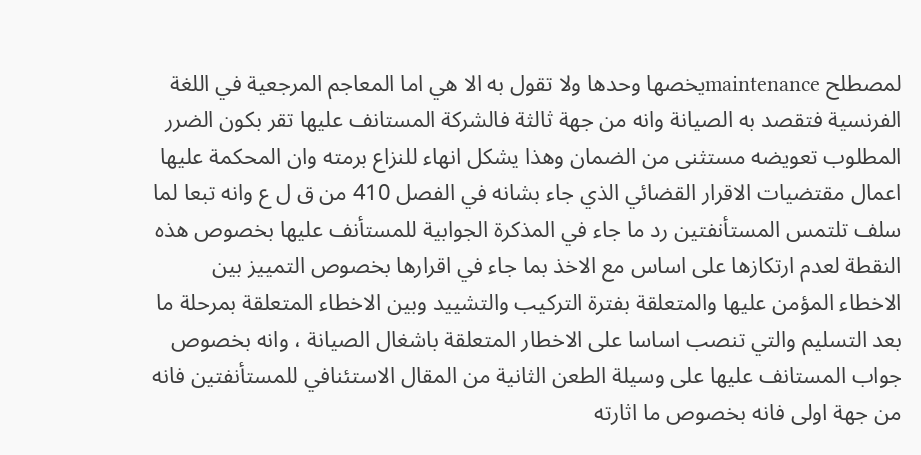لمصطلح maintenanceيخصها وحدها ولا تقول به الا هي اما المعاجم المرجعية في اللغة الفرنسية فتقصد به الصيانة وانه من جهة ثالثة فالشركة المستانف عليها تقر بكون الضرر المطلوب تعويضه مستثنى من الضمان وهذا يشكل انهاء للنزاع برمته وان المحكمة عليها اعمال مقتضيات الاقرار القضائي الذي جاء بشانه في الفصل 410 من ق ل ع وانه تبعا لما سلف تلتمس المستأنفتين رد ما جاء في المذكرة الجوابية للمستأنف عليها بخصوص هذه النقطة لعدم ارتكازها على اساس مع الاخذ بما جاء في اقرارها بخصوص التمييز بين الاخطاء المؤمن عليها والمتعلقة بفترة التركيب والتشييد وبين الاخطاء المتعلقة بمرحلة ما بعد التسليم والتي تنصب اساسا على الاخطار المتعلقة باشغال الصيانة ، وانه بخصوص جواب المستانف عليها على وسيلة الطعن الثانية من المقال الاستئنافي للمستأنفتين فانه من جهة اولى فانه بخصوص ما اثارته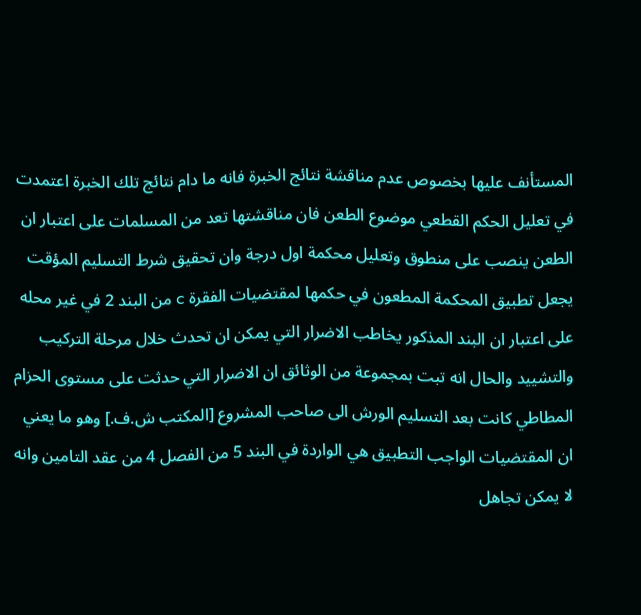المستأنف عليها بخصوص عدم مناقشة نتائج الخبرة فانه ما دام نتائج تلك الخبرة اعتمدت في تعليل الحكم القطعي موضوع الطعن فان مناقشتها تعد من المسلمات على اعتبار ان الطعن ينصب على منطوق وتعليل محكمة اول درجة وان تحقيق شرط التسليم المؤقت يجعل تطبيق المحكمة المطعون في حكمها لمقتضيات الفقرة c من البند 2 في غير محله على اعتبار ان البند المذكور يخاطب الاضرار التي يمكن ان تحدث خلال مرحلة التركيب والتشييد والحال انه تبت بمجموعة من الوثائق ان الاضرار التي حدثت على مستوى الحزام المطاطي كانت بعد التسليم الورش الى صاحب المشروع [المكتب ش.ف.] وهو ما يعني ان المقتضيات الواجب التطبيق هي الواردة في البند 5 من الفصل 4 من عقد التامين وانه لا يمكن تجاهل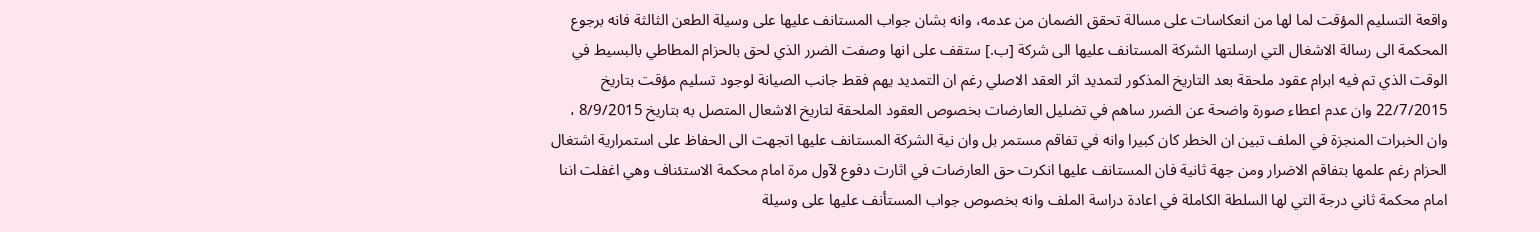واقعة التسليم المؤقت لما لها من انعكاسات على مسالة تحقق الضمان من عدمه، وانه بشان جواب المستانف عليها على وسيلة الطعن الثالثة فانه برجوع المحكمة الى رسالة الاشغال التي ارسلتها الشركة المستانف عليها الى شركة [ب.] ستقف على انها وصفت الضرر الذي لحق بالحزام المطاطي بالبسيط في الوقت الذي تم فيه ابرام عقود ملحقة بعد التاريخ المذكور لتمديد اثر العقد الاصلي رغم ان التمديد يهم فقط جانب الصيانة لوجود تسليم مؤقت بتاريخ 22/7/2015 وان عدم اعطاء صورة واضحة عن الضرر ساهم في تضليل العارضات بخصوص العقود الملحقة لتاريخ الاشعال المتصل به بتاريخ 8/9/2015 ، وان الخبرات المنجزة في الملف تبين ان الخطر كان كبيرا وانه في تفاقم مستمر بل وان نية الشركة المستانف عليها اتجهت الى الحفاظ على استمرارية اشتغال الحزام رغم علمها بتفاقم الاضرار ومن جهة ثانية فان المستانف عليها انكرت حق العارضات في اثارت دفوع لآول مرة امام محكمة الاستئناف وهي اغفلت اننا امام محكمة ثاني درجة التي لها السلطة الكاملة في اعادة دراسة الملف وانه بخصوص جواب المستأنف عليها على وسيلة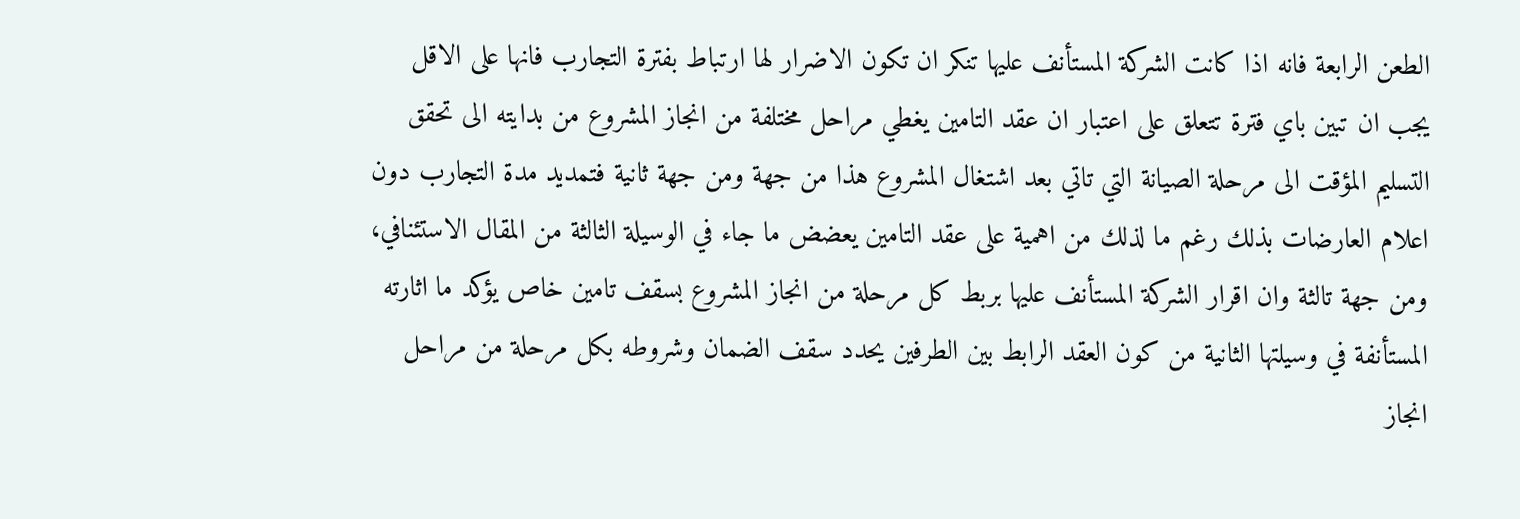الطعن الرابعة فانه اذا كانت الشركة المستأنف عليها تنكر ان تكون الاضرار لها ارتباط بفترة التجارب فانها على الاقل يجب ان تبين باي فترة تتعلق على اعتبار ان عقد التامين يغطي مراحل مختلفة من انجاز المشروع من بدايته الى تحقق التسليم المؤقت الى مرحلة الصيانة التي تاتي بعد اشتغال المشروع هذا من جهة ومن جهة ثانية فتمديد مدة التجارب دون اعلام العارضات بذلك رغم ما لذلك من اهمية على عقد التامين يعضض ما جاء في الوسيلة الثالثة من المقال الاستئنافي، ومن جهة تالثة وان اقرار الشركة المستأنف عليها بربط كل مرحلة من انجاز المشروع بسقف تامين خاص يؤكد ما اثارته المستأنفة في وسيلتها الثانية من كون العقد الرابط بين الطرفين يحدد سقف الضمان وشروطه بكل مرحلة من مراحل انجاز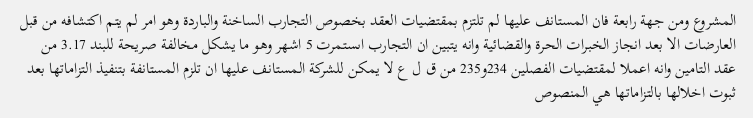المشروع ومن جهة رابعة فان المستانف عليها لم تلتزم بمقتضيات العقد بخصوص التجارب الساخنة والباردة وهو امر لم يتم اكتشافه من قبل العارضات الا بعد انجاز الخبرات الحرة والقضائية وانه يتبين ان التجارب اىستمرت 5 اشهر وهو ما يشكل مخالفة صريحة للبند 3.17 من عقد التامين وانه اعملا لمقتضيات الفصلين 234و235 من ق ل ع لا يمكن للشركة المستانف عليها ان تلزم المستانفة بتنفيذ التزاماتها بعد ثبوت اخلالها بالتزاماتها هي المنصوص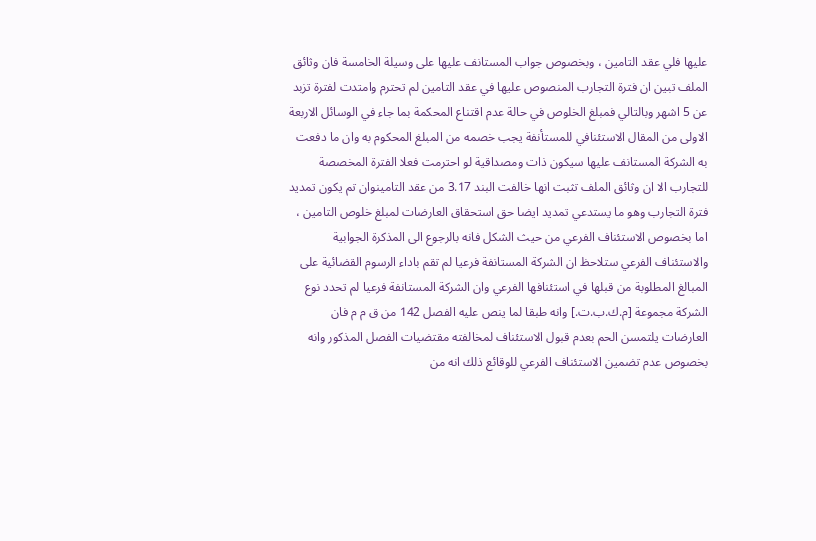عليها فلي عقد التامين ، وبخصوص جواب المستانف عليها على وسيلة الخامسة فان وثائق الملف تبين ان فترة التجارب المنصوص عليها في عقد التامين لم تحترم وامتدت لفترة تزبد عن 5 اشهر وبالتالي فمبلغ الخلوص في حالة عدم اقتناع المحكمة بما جاء في الوسائل الاربعة الاولى من المقال الاستئنافي للمستأنفة يجب خصمه من المبلغ المحكوم به وان ما دفعت به الشركة المستانف عليها سيكون ذات ومصداقية لو احترمت فعلا الفترة المخصصة للتجارب الا ان وثائق الملف تثبت انها خالفت البند 3.17 من عقد التامينوان تم يكون تمديد فترة التجارب وهو ما يستدعي تمديد ايضا حق استحقاق العارضات لمبلغ خلوص التامين ، اما بخصوص الاستئناف الفرعي من حيث الشكل فانه بالرجوع الى المذكرة الجوابية والاستئناف الفرعي ستلاحظ ان الشركة المستانفة فرعيا لم تقم باداء الرسوم القضائية على المبالغ المطلوبة من قبلها في استئنافها الفرعي وان الشركة المستانفة فرعيا لم تحدد نوع الشركة مجموعة [م.ك.ب.ت.] وانه طبقا لما ينص عليه الفصل 142 من ق م م فان العارضات يلتمسن الحم بعدم قبول الاستئناف لمخالفته مقتضيات الفصل المذكور وانه بخصوص عدم تضمين الاستئناف الفرعي للوقائع ذلك انه من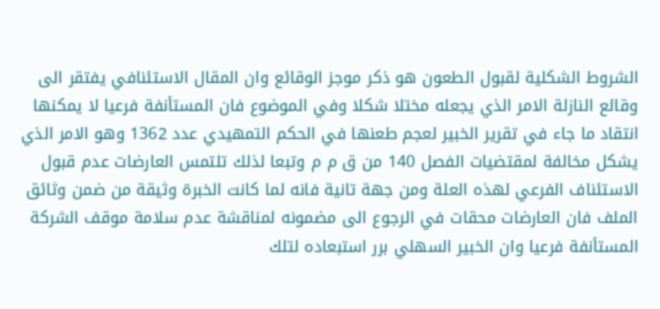الشروط الشكلية لقبول الطعون هو ذكر موجز الوقائع وان المقال الاستئنافي يفتقر الى وقائع النازلة الامر الذي يجعله مختلا شكلا وفي الموضوع فان المستأنفة فرعيا لا يمكنها انتقاد ما جاء في تقرير الخبير لعجم طعنها في الحكم التمهيدي عدد 1362 وهو الامر الذي يشكل مخالفة لمقتضيات الفصل 140 من ق م م وتبعا لذلك تلتمس العارضات عدم قبول الاستئناف الفرعي لهذه العلة ومن جهة تانية فانه لما كانت الخبرة وثيقة من ضمن وثائق الملف فان العارضات محقات في الرجوع الى مضمونه لمناقشة عدم سلامة موقف الشركة المستأنفة فرعيا وان الخبير السهلي برر استبعاده لتلك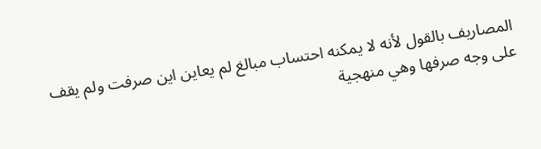المصاريف بالقول لأنه لا يمكنه احتساب مبالغ لم يعاين اين صرفت ولم يقف على وجه صرفها وهي منهجية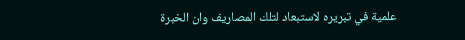علمية في تبريره لاستبعاد لتلك المصاريف وان الخبرة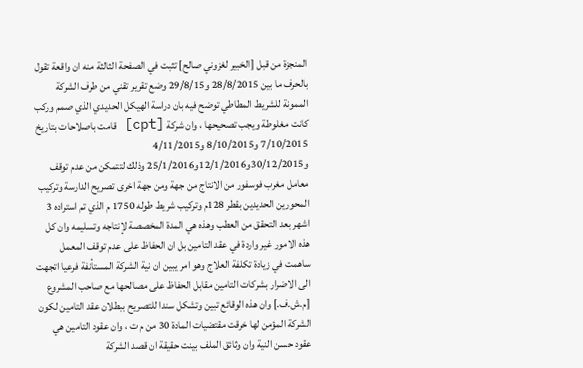المنجزة من قبل [الخبير لغزوني صالح] تثبت في الصفحة الثالثة منه ان واقعة تقول بالحرف ما بين 28/8/2015 و29/8/15 وضع تقرير تقني من طرف الشركة الممونة للشريط المطاطي توضح فيه بان دراسة الهيكل الحديدي الذي صمم وركب كانت مغلوطة ويجب تصحيحها ، وان شركة [cpt] قامت باصلاحات بتاريخ 7/10/2015 و8/10/2015 و4/11/2015 و30/12/2015و12/1/2016و25/1/2016 وذلك لتتمكن من عدم توقف معامل مغرب فوسفور من الانتاج من جهة ومن جهة اخرى تصريح الدارسة وتركيب المحورين الحديدين بقطر 128م وتركيب شريط طوله 1750 م الذي تم استراده 3 اشهر بعد التحقق من العطب وهذه هي المدة المخصصة لإنتاجه وتسليمه وان كل هذه الامور غير واردة في عقد التامين بل ان الحفاظ على عدم توقف المعمل ساهمت في زيادة تكلفة العلاج وهو امر يبين ان نية الشركة المستأنفة فرعيا اتجهت الى الاضرار بشركات التامين مقابل الحفاظ على مصالحها مع صاحب المشروع [م.ش.ف.] وان هذه الوقائع تبين وتشكل سندا للتصريح ببطلان عقد التامين لكون الشركة المؤمن لها خرقت مقتضيات المادة 30 من م ت ، وان عقود التامين هي عقود حسن النية وان وثائق الملف بينت حقيقة ان قصد الشركة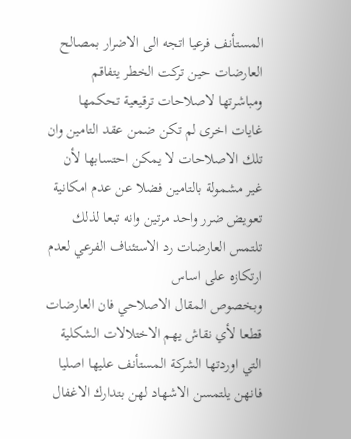المستأنف فرعيا اتجه الى الاضرار بمصالح العارضات حين تركت الخطر يتفاقم ومباشرتها لاصلاحات ترقيعية تحكمها غايات اخرى لم تكن ضمن عقد التامين وان تلك الاصلاحات لا يمكن احتسابها لأن غير مشمولة بالتامين فضلا عن عدم امكانية تعويض ضرر واحد مرتين وانه تبعا لذلك تلتمس العارضات رد الاستئناف الفرعي لعدم ارتكازه على اساس
وبخصوص المقال الاصلاحي فان العارضات قطعا لأي نقاش يهم الاختلالات الشكلية التي اوردتها الشركة المستأنف عليها اصليا فانهن يلتمسن الاشهاد لهن بتدارك الاغفال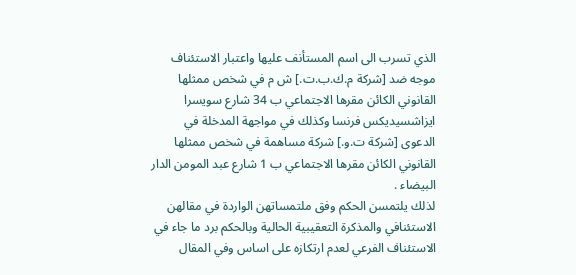الذي تسرب الى اسم المستأنف عليها واعتبار الاستئناف موجه ضد [شركة م.ك.ب.ت.] ش م في شخص ممثلها القانوني الكائن مقرها الاجتماعي ب 34 شارع سويسرا ايزاشسيديكس فرنسا وكذلك في مواجهة المدخلة في الدعوى [شركة ت.و.] شركة مساهمة في شخص ممثلها القانوني الكائن مقرها الاجتماعي ب 1 شارع عبد المومن الدار البيضاء .
لذلك يلتمسن الحكم وفق ملتمساتهن الواردة في مقالهن الاستئنافي والمذكرة التعقيبية الحالية وبالحكم برد ما جاء في الاستئناف الفرعي لعدم ارتكازه على اساس وفي المقال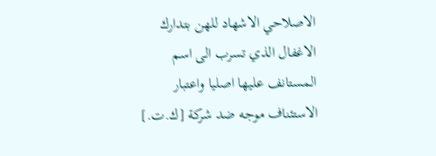الاصلاحي الاشهاد للهن بتدارك الاغفال الذي تسرب الى اسم المستانف عليها اصليا واعتبار الاستئناف موجه ضد شركة [ك.ت.]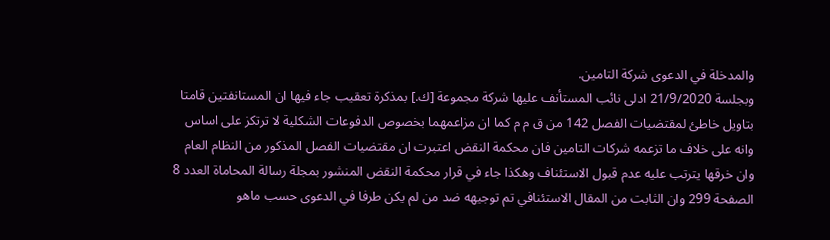والمدخلة في الدعوى شركة التامين.
وبجلسة 21/9/2020 ادلى نائب المستأنف عليها شركة مجموعة [ك.] بمذكرة تعقيب جاء فيها ان المستانفتين قامتا بتاويل خاطئ لمقتضيات الفصل 142 من ق م م كما ان مزاعمهما بخصوص الدفوعات الشكلية لا ترتكز على اساس وانه على خلاف ما تزعمه شركات التامين فان محكمة النقض اعتبرت ان مقتضيات الفصل المذكور من النظام العام وان خرقها يترتب عليه عدم قبول الاستئناف وهكذا جاء في قرار محكمة النقض المنشور بمجلة رسالة المحاماة العدد 8 الصفحة 299 وان الثابت من المقال الاستئنافي تم توجيهه ضد من لم يكن طرفا في الدعوى حسب ماهو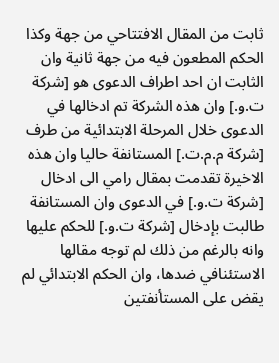ثابت من المقال الافتتاحي من جهة وكذا الحكم المطعون فيه من جهة ثانية وان الثابت ان احد اطراف الدعوى هو [شركة ت.و.] وان هذه الشركة تم ادخالها في الدعوى خلال المرحلة الابتدائية من طرف [شركة م.م.ت.] المستانفة حاليا وان هذه الاخيرة تقدمت بمقال رامي الى ادخال [شركة ت.و.] في الدعوى وان المستانفة طالبت بإدخال [شركة ت.و.] للحكم عليها وانه بالرغم من ذلك لم توجه مقالها الاستئنافي ضدها، وان الحكم الابتدائي لم يقض على المستأنفتين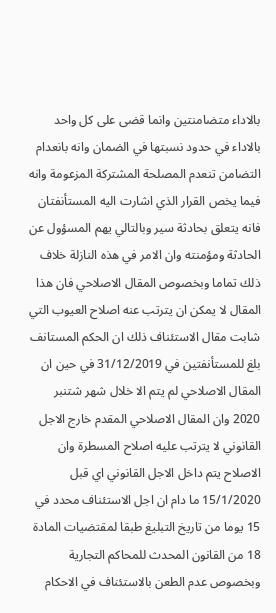بالاداء متضامنتين وانما قضى على كل واحد بالاداء في حدود نسبتها في الضمان وانه بانعدام التضامن تنعدم المصلحة المشتركة المزعومة وانه فيما يخص القرار الذي اشارت اليه المستأنفتان فانه يتعلق بحادثة سير وبالتالي يهم المسؤول عن الحادثة ومؤمنته وان الامر في هذه النازلة خلاف ذلك تماما وبخصوص المقال الاصلاحي فان هذا المقال لا يمكن ان يترتب عنه اصلاح العيوب التي شابت مقال الاستئناف ذلك ان الحكم المستانف بلغ للمستأنفتين في 31/12/2019 في حين ان المقال الاصلاحي لم يتم الا خلال شهر شتنبر 2020 وان المقال الاصلاحي المقدم خارج الاجل القانوني لا يترتب عليه اصلاح المسطرة وان الاصلاح يتم داخل الاجل القانوني اي قبل 15/1/2020 ما دام ان اجل الاستئناف محدد في 15 يوما من تاريخ التبليغ طبقا لمقتضيات المادة 18 من القانون المحدث للمحاكم التجارية وبخصوص عدم الطعن بالاستئناف في الاحكام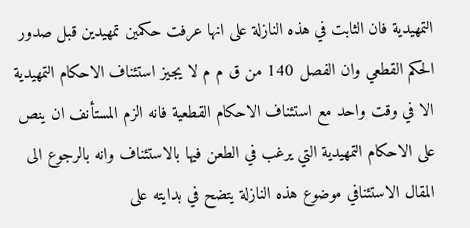التمهيدية فان الثابت في هذه النازلة على انها عرفت حكمين تمهيدين قبل صدور الحكم القطعي وان الفصل 140 من ق م م لا يجيز استئناف الاحكام التمهيدية الا في وقت واحد مع استئناف الاحكام القطعية فانه الزم المستأنف ان ينص على الاحكام التمهيدية التي يرغب في الطعن فيها بالاستئناف وانه بالرجوع الى المقال الاستئنافي موضوع هذه النازلة يتضح في بدايته على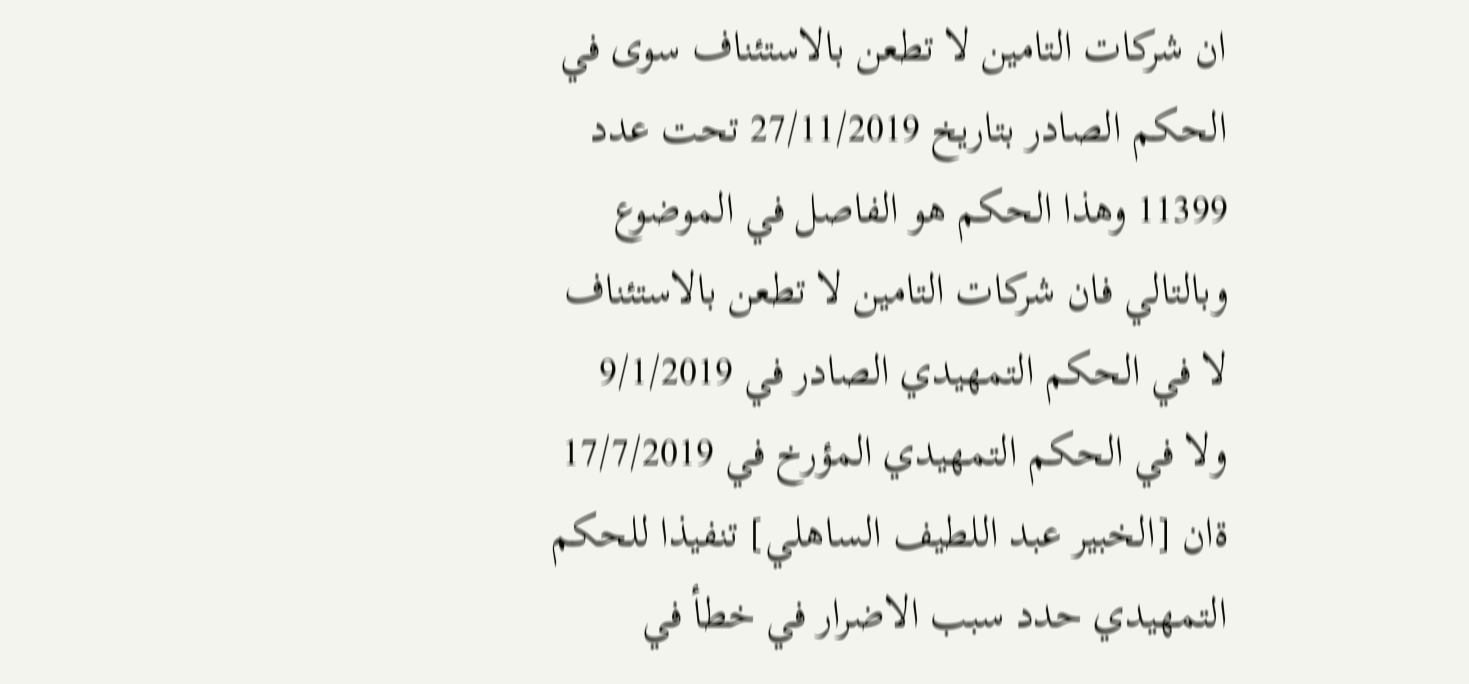ان شركات التامين لا تطعن بالاستئناف سوى في الحكم الصادر بتاريخ 27/11/2019 تحت عدد 11399 وهذا الحكم هو الفاصل في الموضوع وبالتالي فان شركات التامين لا تطعن بالاستئناف لا في الحكم التمهيدي الصادر في 9/1/2019 ولا في الحكم التمهيدي المؤرخ في 17/7/2019 ةان [الخبير عبد اللطيف الساهلي] تنفيذا للحكم التمهيدي حدد سبب الاضرار في خطأ في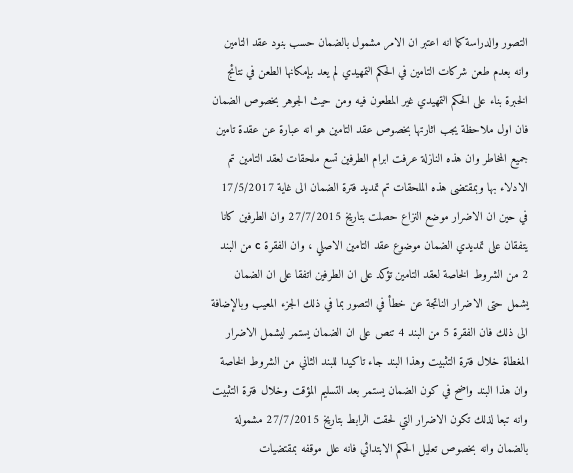التصور والدراسة كما انه اعتبر ان الامر مشمول بالضمان حسب بنود عقد التامين وانه بعدم طعن شركات التامين في الحكم التمهيدي لم يعد بإمكانها الطعن في نتائج الخبرة بناء على الحكم التمهيدي غير المطعون فيه ومن حيث الجوهر بخصوص الضمان فان اول ملاحظة يجب اثارتها بخصوص عقد التامين هو انه عبارة عن عقدة تامين جميع المخاطر وان هذه النازلة عرفت ابرام الطرفين تسع ملحقات لعقد التامين تم الادلاء بها وبمقتضى هذه الملحقات تم تمديد فترة الضمان الى غاية 17/5/2017 في حين ان الاضرار موضع النزاع حصلت بتاريخ 27/7/2015 وان الطرفين كانا يتفقان على تمديدي الضمان موضوع عقد التامين الاصلي ، وان الفقرة c من البند 2 من الشروط الخاصة لعقد التامين تؤكد على ان الطرفين اتفقا على ان الضمان يشمل حتى الاضرار الناتجة عن خطأ في التصور بما في ذلك الجزء المعيب وبالإضافة الى ذلك فان الفقرة 5 من البند 4 تنص على ان الضمان يستمر ليشمل الاضرار المغطاة خلال فترة التثبيت وهذا البند جاء تاكيدا للبند الثاني من الشروط الخاصة وان هذا البند واضح في كون الضمان يستمر بعد التسليم المؤقت وخلال فترة التثبيت وانه تبعا لذلك تكون الاضرار التي لحقت الرابط بتاريخ 27/7/2015 مشمولة بالضمان وانه بخصوص تعليل الحكم الابتدائي فانه علل موقفه بمقتضيات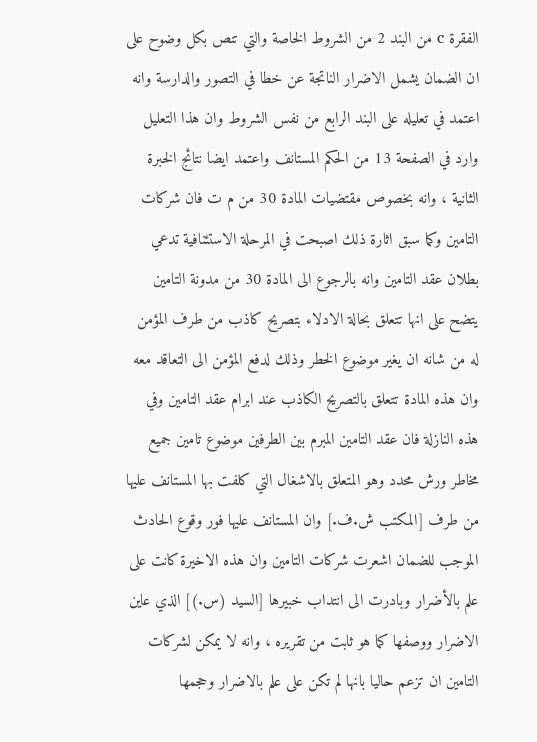الفقرة c من البند 2 من الشروط الخاصة والتي تنص بكل وضوح على ان الضمان يشمل الاضرار الناتجة عن خطا في التصور والدارسة وانه اعتمد في تعليله على البند الرابع من نفس الشروط وان هذا التعليل وارد في الصفحة 13 من الحكم المستانف واعتمد ايضا نتائج الخبرة الثانية ، وانه بخصوص مقتضيات المادة 30 من م ت فان شركات التامين وكما سبق اثارة ذلك اصبحت في المرحلة الاستئنافية تدعي بطلان عقد التامين وانه بالرجوع الى المادة 30 من مدونة التامين يتضح على انها تتعلق بحالة الادلاء بتصريح كاذب من طرف المؤمن له من شانه ان يغير موضوع الخطر وذلك لدفع المؤمن الى التعاقد معه وان هذه المادة تتعلق بالتصريح الكاذب عند ابرام عقد التامين وفي هذه النازلة فان عقد التامين المبرم بين الطرفين موضوع تامين جميع مخاطر ورش محدد وهو المتعلق بالاشغال التي كلفت بها المستانف عليها من طرف [المكتب ش.ف.] وان المستانف عليها فور وقوع الحادث الموجب للضمان اشعرت شركات التامين وان هذه الاخيرة كانت على علم بالأضرار وبادرت الى انتداب خبيرها [السيد (س.)] الذي عاين الاضرار ووصفها كما هو ثابت من تقريره ، وانه لا يمكن لشركات التامين ان تزعم حاليا بانها لم تكن على علم بالاضرار وحجمها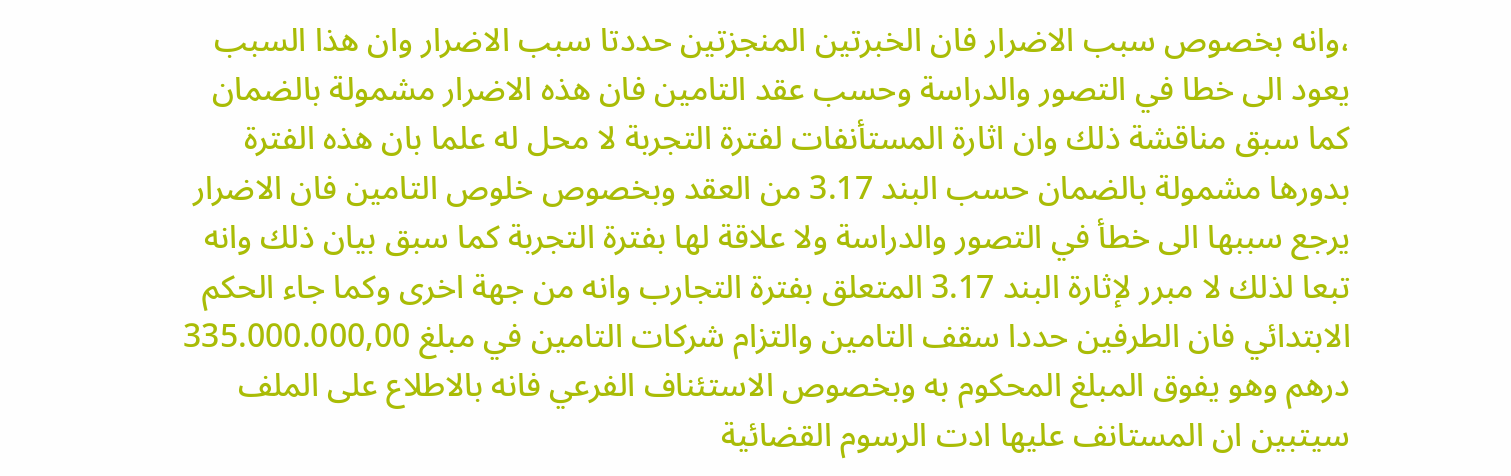،وانه بخصوص سبب الاضرار فان الخبرتين المنجزتين حددتا سبب الاضرار وان هذا السبب يعود الى خطا في التصور والدراسة وحسب عقد التامين فان هذه الاضرار مشمولة بالضمان كما سبق مناقشة ذلك وان اثارة المستأنفات لفترة التجربة لا محل له علما بان هذه الفترة بدورها مشمولة بالضمان حسب البند 3.17 من العقد وبخصوص خلوص التامين فان الاضرار يرجع سببها الى خطأ في التصور والدراسة ولا علاقة لها بفترة التجربة كما سبق بيان ذلك وانه تبعا لذلك لا مبرر لإثارة البند 3.17 المتعلق بفترة التجارب وانه من جهة اخرى وكما جاء الحكم الابتدائي فان الطرفين حددا سقف التامين والتزام شركات التامين في مبلغ 335.000.000,00 درهم وهو يفوق المبلغ المحكوم به وبخصوص الاستئناف الفرعي فانه بالاطلاع على الملف سيتبين ان المستانف عليها ادت الرسوم القضائية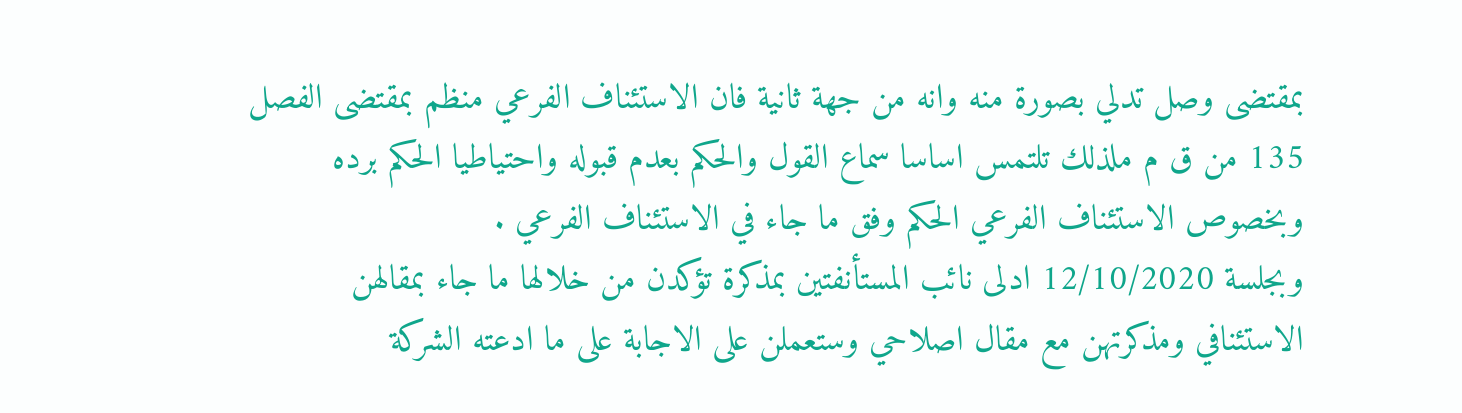بمقتضى وصل تدلي بصورة منه وانه من جهة ثانية فان الاستئناف الفرعي منظم بمقتضى الفصل 135 من ق م ملذلك تلتمس اساسا سماع القول والحكم بعدم قبوله واحتياطيا الحكم برده وبخصوص الاستئناف الفرعي الحكم وفق ما جاء في الاستئناف الفرعي .
وبجلسة 12/10/2020 ادلى نائب المستأنفتين بمذكرة تؤكدن من خلالها ما جاء بمقالهن الاستئنافي ومذكرتهن مع مقال اصلاحي وستعملن على الاجابة على ما ادعته الشركة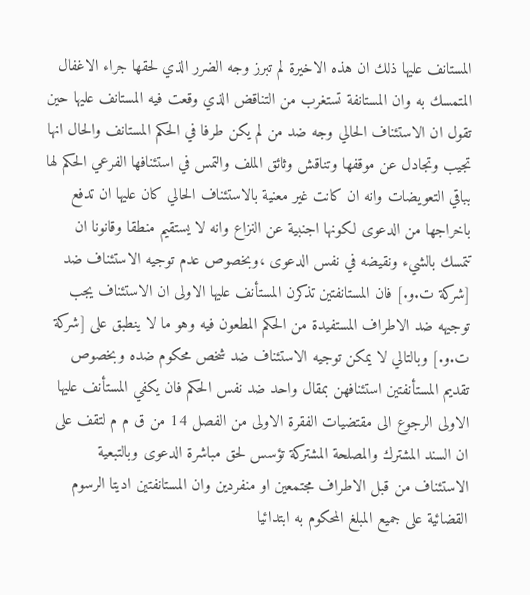المستانف عليها ذلك ان هذه الاخيرة لم تبرز وجه الضرر الذي لحقها جراء الاغفال المتمسك به وان المستانفة تستغرب من التناقض الذي وقعت فيه المستانف عليها حين تقول ان الاستئناف الحالي وجه ضد من لم يكن طرفا في الحكم المستانف والحال انها تجيب وتجادل عن موقفها وتناقش وثائق الملف والتمس في استئنافها الفرعي الحكم لها بباقي التعويضات وانه ان كانت غير معنية بالاستئناف الحالي كان عليها ان تدفع باخراجها من الدعوى لكونها اجنبية عن النزاع وانه لا يستقيم منطقا وقانونا ان تتمسك بالشيء ونقيضه في نفس الدعوى ،وبخصوص عدم توجيه الاستئناف ضد [شركة ت.و.] فان المستانفتين تذكرن المستأنف عليها الاولى ان الاستئناف يجب توجيهه ضد الاطراف المستفيدة من الحكم المطعون فيه وهو ما لا ينطبق على [شركة ت.و.] وبالتالي لا يمكن توجيه الاستئناف ضد شخص محكوم ضده وبخصوص تقديم المستأنفتين استئنافهن بمقال واحد ضد نفس الحكم فان يكفي المستأنف عليها الاولى الرجوع الى مقتضيات الفقرة الاولى من الفصل 14 من ق م م لتقف على ان السند المشترك والمصلحة المشتركة تؤسس لحق مباشرة الدعوى وبالتبعية الاستئناف من قبل الاطراف مجتمعين او منفردين وان المستانفتين اديتا الرسوم القضائية على جميع المبلغ المحكوم به ابتدائيا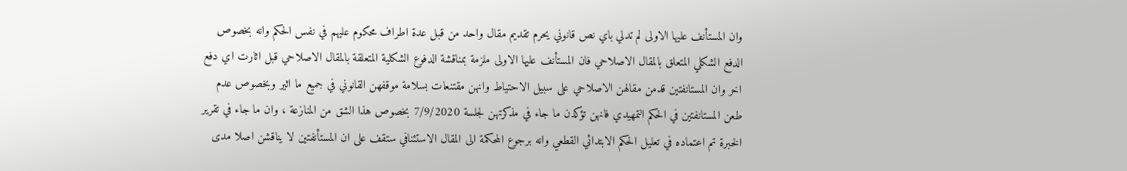وان المستأنف عليها الاولى لم تدلي باي نص قانوني يحرم تقديم مقال واحد من قبل عدة اطراف محكوم عليهم في نفس الحكم وانه بخصوص الدفع الشكلي المتعلق بالمقال الاصلاحي فان المستأنف عليها الاولى ملزمة بمناقشة الدفوع الشكلية المتعلقة بالمقال الاصلاحي قبل اثارت اي دفع اخر وان المستانفتين قدمن مقالهن الاصلاحي على سبيل الاحتياط وانهن مقتنعات بسلامة موقفهن القانوني في جميع ما اثير وبخصوص عدم طعن المستانفتين في الحكم التمهيدي فانهن تؤكدن ما جاء في مذكرتهن لجلسة 7/9/2020 بخصوص هذا الشق من المنازعة ، وان ما جاء في تقرير الخبرة تم اعتماده في تعليل الحكم الابتدائي القطعي وانه برجوع المحكمة الى المقال الاستئنافي ستقف على ان المستأنفتين لا يناقشن اصلا مدى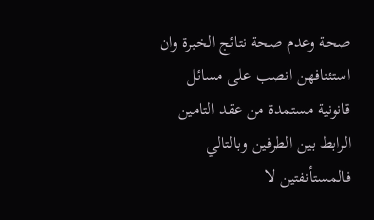صحة وعدم صحة نتائج الخبرة وان استئنافهن انصب على مسائل قانونية مستمدة من عقد التامين الرابط بين الطرفين وبالتالي فالمستأنفتين لا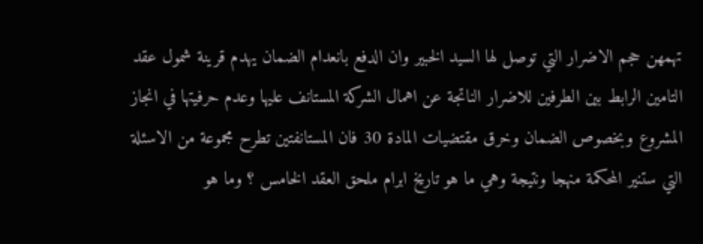تهمهن حجم الاضرار التي توصل لها السيد الخبير وان الدفع بانعدام الضمان يهدم قرينة شمول عقد التامين الرابط بين الطرفين للاضرار الناتجة عن اهمال الشركة المستانف عليها وعدم حرفيتها في انجاز المشروع وبخصوص الضمان وخرق مقتضيات المادة 30 فان المستانفتين تطرح مجموعة من الاسئلة التي ستنير المحكمة منهجا ونتيجة وهي ما هو تاريخ ابرام ملحق العقد الخامس ؟ وما هو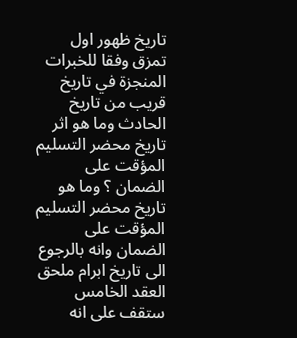تاريخ ظهور اول تمزق وفقا للخبرات المنجزة في تاريخ قريب من تاريخ الحادث وما هو اثر تاريخ محضر التسليم المؤقت على الضمان ؟ وما هو تاريخ محضر التسليم المؤقت على الضمان وانه بالرجوع الى تاريخ ابرام ملحق العقد الخامس ستقف على انه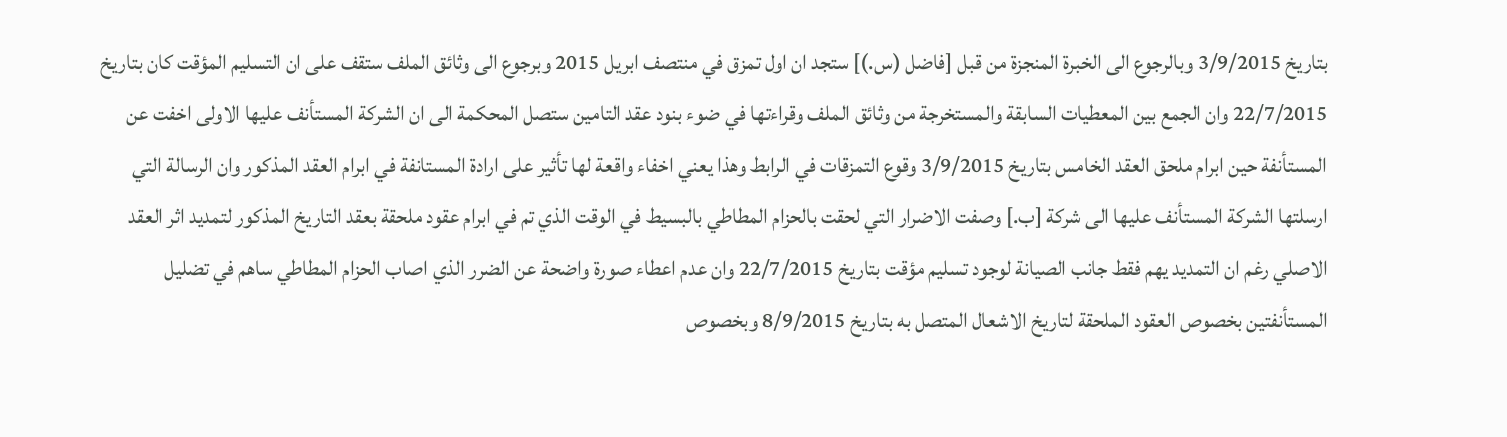بتاريخ 3/9/2015 وبالرجوع الى الخبرة المنجزة من قبل [فاضل (س.)] ستجد ان اول تمزق في منتصف ابريل 2015 وبرجوع الى وثائق الملف ستقف على ان التسليم المؤقت كان بتاريخ 22/7/2015 وان الجمع بين المعطيات السابقة والمستخرجة من وثائق الملف وقراءتها في ضوء بنود عقد التامين ستصل المحكمة الى ان الشركة المستأنف عليها الاولى اخفت عن المستأنفة حين ابرام ملحق العقد الخامس بتاريخ 3/9/2015 وقوع التمزقات في الرابط وهذا يعني اخفاء واقعة لها تأثير على ارادة المستانفة في ابرام العقد المذكور وان الرسالة التي ارسلتها الشركة المستأنف عليها الى شركة [ب.] وصفت الاضرار التي لحقت بالحزام المطاطي بالبسيط في الوقت الذي تم في ابرام عقود ملحقة بعقد التاريخ المذكور لتمديد اثر العقد الاصلي رغم ان التمديد يهم فقط جانب الصيانة لوجود تسليم مؤقت بتاريخ 22/7/2015 وان عدم اعطاء صورة واضحة عن الضرر الذي اصاب الحزام المطاطي ساهم في تضليل المستأنفتين بخصوص العقود الملحقة لتاريخ الاشعال المتصل به بتاريخ 8/9/2015 وبخصوص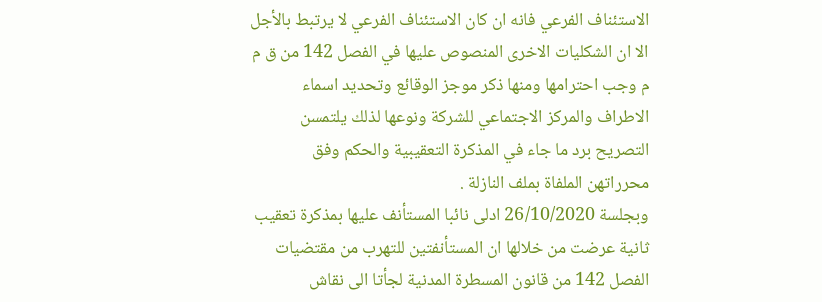الاستئناف الفرعي فانه ان كان الاستئناف الفرعي لا يرتبط بالأجل الا ان الشكليات الاخرى المنصوص عليها في الفصل 142 من ق م م وجب احترامها ومنها ذكر موجز الوقائع وتحديد اسماء الاطراف والمركز الاجتماعي للشركة ونوعها لذلك يلتمسن التصريح برد ما جاء في المذكرة التعقيبية والحكم وفق محرراتهن الملفاة بملف النازلة .
وبجلسة 26/10/2020 ادلى نائبا المستأنف عليها بمذكرة تعقيب ثانية عرضت من خلالها ان المستأنفتين للتهرب من مقتضيات الفصل 142 من قانون المسطرة المدنية لجأتا الى نقاش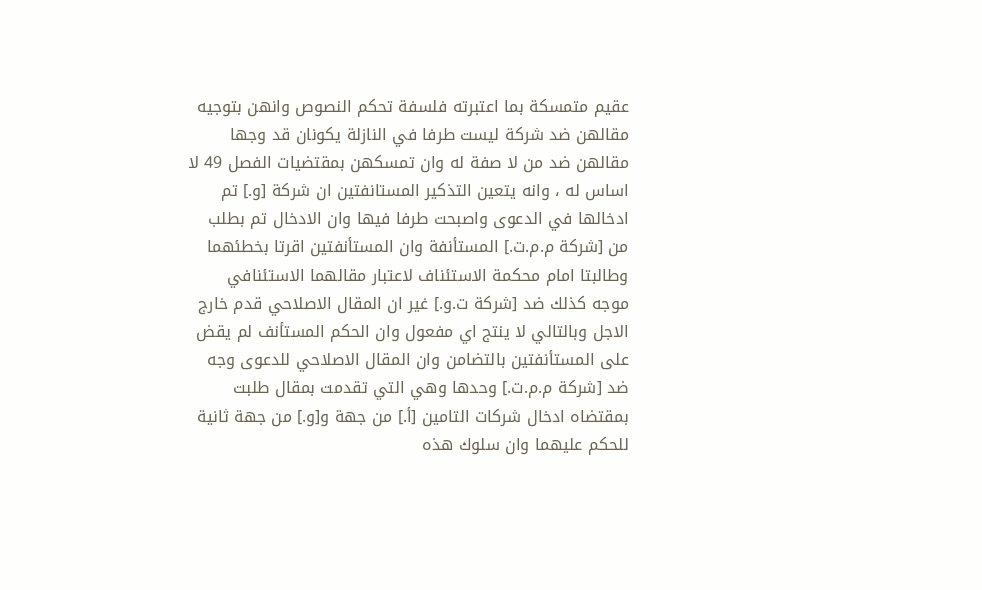عقيم متمسكة بما اعتبرته فلسفة تحكم النصوص وانهن بتوجيه مقالهن ضد شركة ليست طرفا في النازلة يكونان قد وجها مقالهن ضد من لا صفة له وان تمسكهن بمقتضيات الفصل 49 لا اساس له ، وانه يتعين التذكير المستانفتين ان شركة [و.] تم ادخالها في الدعوى واصبحت طرفا فيها وان الادخال تم بطلب من [شركة م.م.ت.] المستأنفة وان المستأنفتين اقرتا بخطئهما وطالبتا امام محكمة الاستئناف لاعتبار مقالهما الاستئنافي موجه كذلك ضد [شركة ت.و.] غير ان المقال الاصلاحي قدم خارج الاجل وبالتالي لا ينتج اي مفعول وان الحكم المستأنف لم يقض على المستأنفتين بالتضامن وان المقال الاصلاحي للدعوى وجه ضد [شركة م.م.ت.] وحدها وهي التي تقدمت بمقال طلبت بمقتضاه ادخال شركات التامين [أ.] من جهة و[و.] من جهة ثانية للحكم عليهما وان سلوك هذه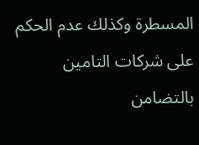المسطرة وكذلك عدم الحكم على شركات التامين بالتضامن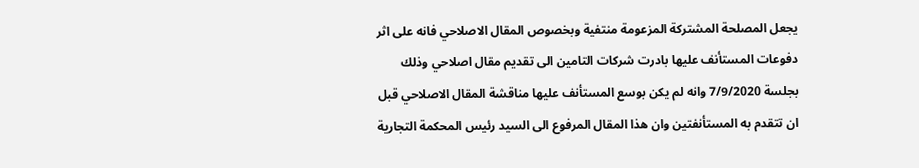يجعل المصلحة المشتركة المزعومة منتفية وبخصوص المقال الاصلاحي فانه على اثر دفوعات المستأنف عليها بادرت شركات التامين الى تقديم مقال اصلاحي وذلك بجلسة 7/9/2020 وانه لم يكن بوسع المستأنف عليها مناقشة المقال الاصلاحي قبل ان تتقدم به المستأنفتين وان هذا المقال المرفوع الى السيد رئيس المحكمة التجارية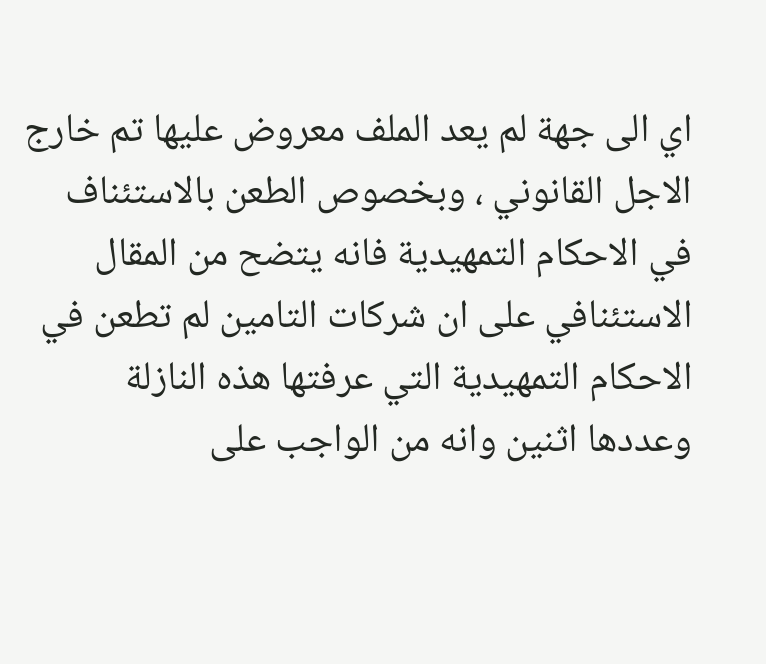اي الى جهة لم يعد الملف معروض عليها تم خارج الاجل القانوني ، وبخصوص الطعن بالاستئناف في الاحكام التمهيدية فانه يتضح من المقال الاستئنافي على ان شركات التامين لم تطعن في الاحكام التمهيدية التي عرفتها هذه النازلة وعددها اثنين وانه من الواجب على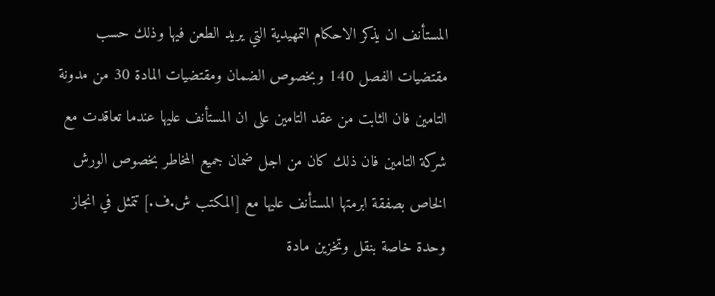المستأنف ان يذكر الاحكام التمهيدية التي يريد الطعن فيها وذلك حسب مقتضيات الفصل 140 وبخصوص الضمان ومقتضيات المادة 30 من مدونة التامين فان الثابت من عقد التامين على ان المستأنف عليها عندما تعاقدت مع شركة التامين فان ذلك كان من اجل ضمان جميع المخاطر بخصوص الورش الخاص بصفقة ابرمتها المستأنف عليها مع [المكتب ش.ف.] تتمثل في انجاز وحدة خاصة بنقل وتخزين مادة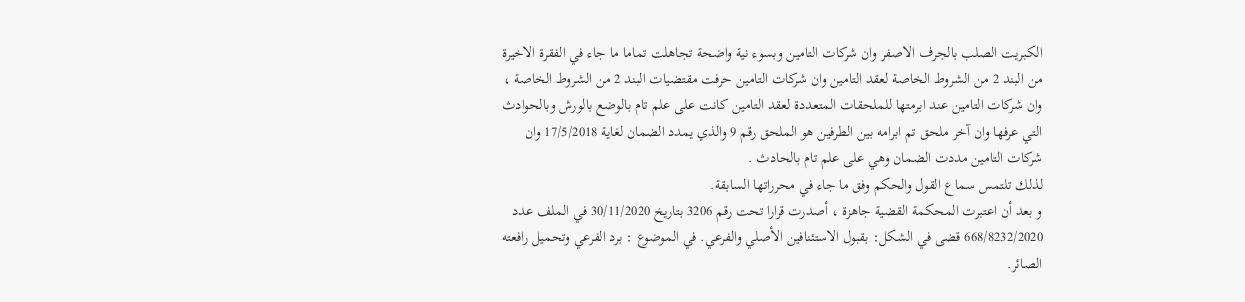الكبريت الصلب بالجرف الاصفر وان شركات التامين وبسوء نية واضحة تجاهلت تماما ما جاء في الفقرة الاخيرة من البند 2 من الشروط الخاصة لعقد التامين وان شركات التامين حرفت مقتضيات البند 2 من الشروط الخاصة ، وان شركات التامين عند ابرمتها للملحقات المتعددة لعقد التامين كانت على علم تام بالوضع بالورش وبالحوادث التي عرفها وان آخر ملحق تم ابرامه بين الطرفين هو الملحق رقم 9 والذي يمدد الضمان لغاية 17/5/2018 وان شركات التامين مددت الضمان وهي على علم تام بالحادث .
لذلك تلتمس سماع القول والحكم وفق ما جاء في محرراتها السابقة.
و بعد أن اعتبرت المحكمة القضية جاهزة ، أصدرت قرارا تحت رقم 3206 بتاريخ 30/11/2020 في الملف عدد 668/8232/2020 قضى في الشكل: بقبول الاستئنافين الأصلي والفرعي. في الموضوع : برد الفرعي وتحميل رافعته الصائر.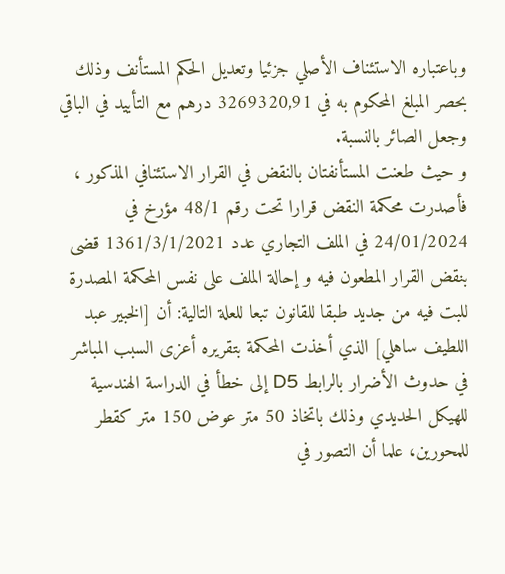وباعتباره الاستئناف الأصلي جزئيا وتعديل الحكم المستأنف وذلك بحصر المبلغ المحكوم به في 3269320,91 درهم مع التأييد في الباقي وجعل الصائر بالنسبة.
و حيث طعنت المستأنفتان بالنقض في القرار الاستئنافي المذكور ، فأصدرت محكمة النقض قرارا تحت رقم 48/1 مؤرخ في 24/01/2024 في الملف التجاري عدد 1361/3/1/2021 قضى بنقض القرار المطعون فيه و إحالة الملف على نفس المحكمة المصدرة للبت فيه من جديد طبقا للقانون تبعا للعلة التالية: أن [الخبير عبد اللطيف ساهلي] الذي أخذت المحكمة بتقريره أعزى السبب المباشر في حدوث الأضرار بالرابط D5 إلى خطأ في الدراسة الهندسية للهيكل الحديدي وذلك باتخاذ 50 متر عوض 150 متر كقطر للمحورين، علما أن التصور في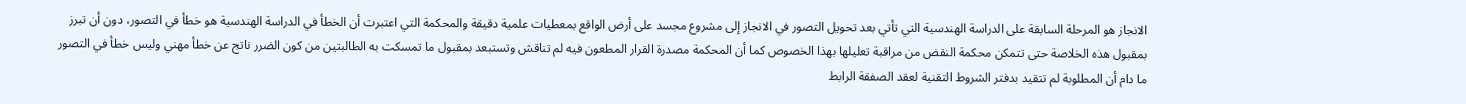الانجاز هو المرحلة السابقة على الدراسة الهندسية التي تأتي بعد تحويل التصور في الانجاز إلى مشروع مجسد على أرض الواقع بمعطيات علمية دقيقة والمحكمة التي اعتبرت أن الخطأ في الدراسة الهندسية هو خطأ في التصور، دون أن تبرز بمقبول هذه الخلاصة حتى تتمكن محكمة النقض من مراقبة تعليلها بهذا الخصوص كما أن المحكمة مصدرة القرار المطعون فيه لم تناقش وتستبعد بمقبول ما تمسكت به الطالبتين من كون الضرر ناتج عن خطأ مهني وليس خطأ في التصور ما دام أن المطلوبة لم تتقيد بدفتر الشروط التقنية لعقد الصفقة الرابط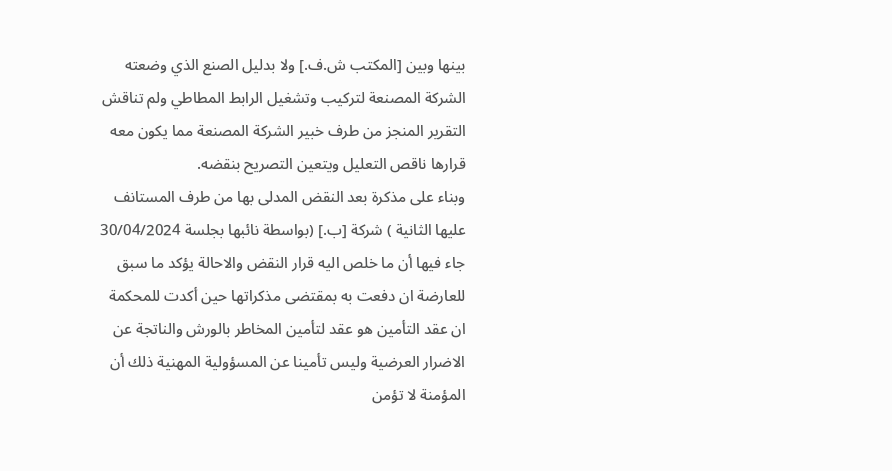بينها وبين [المكتب ش.ف.] ولا بدليل الصنع الذي وضعته الشركة المصنعة لتركيب وتشغيل الرابط المطاطي ولم تناقش التقرير المنجز من طرف خبير الشركة المصنعة مما يكون معه قرارها ناقص التعليل ويتعين التصريح بنقضه.
وبناء على مذكرة بعد النقض المدلى بها من طرف المستانف عليها الثانية ) شركة [ب.] (بواسطة نائبها بجلسة 30/04/2024 جاء فيها أن ما خلص اليه قرار النقض والاحالة يؤكد ما سبق للعارضة ان دفعت به بمقتضى مذكراتها حين أكدت للمحكمة ان عقد التأمين هو عقد لتأمين المخاطر بالورش والناتجة عن الاضرار العرضية وليس تأمينا عن المسؤولية المهنية ذلك أن المؤمنة لا تؤمن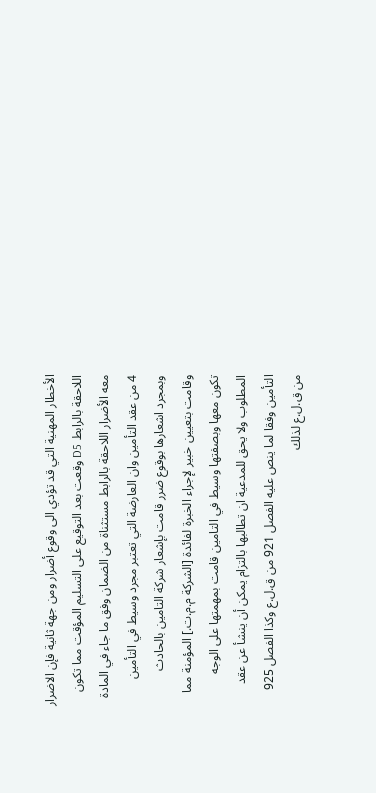الأخطار المهنية التي قد تؤدي الى وقوع أضرار ومن جهة ثانية فإن الاضرار اللاحقة بالرابط D5 وقعت بعد التوقيع على التسليم المؤقت مما تكون معه الأضرار اللاحقة بالرابط مستثناة من الضمان وفق ما جاء في المادة 4 من عقد التأمين وان العارضة التي تعتبر مجرد وسيط في التأمين وبمجرد اشعارها بوقوع ضرر قامت بإشعار شركة التامين بالحادث وقامت بتعيين خبير لإجراء الخبرة لفائدة [الشركة م.م.ت.] المؤمنة مما تكون معها وبصفتها وسيط في التامين قامت بمهمتها على الوجه المطلوب ولا يحق للمدعية ان تطالبها بالتزام يمكن أن ينشأ عن عقد التأمين وفقا لما ينص عليه الفصل 921 من ق.ل.ع وكذا الفصل 925 من ق.ل.ع لذلك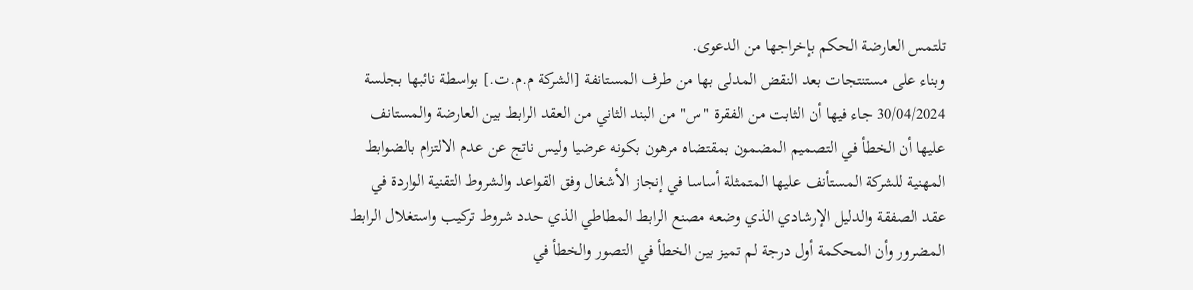تلتمس العارضة الحكم بإخراجها من الدعوى.
وبناء على مستنتجات بعد النقض المدلى بها من طرف المستانفة [الشركة م.م.ت.] بواسطة نائبها بجلسة 30/04/2024 جاء فيها أن الثابت من الفقرة "س" من البند الثاني من العقد الرابط بين العارضة والمستانف عليها أن الخطأ في التصميم المضمون بمقتضاه مرهون بكونه عرضيا وليس ناتج عن عدم الالتزام بالضوابط المهنية للشركة المستأنف عليها المتمثلة أساسا في إنجاز الأشغال وفق القواعد والشروط التقنية الواردة في عقد الصفقة والدليل الإرشادي الذي وضعه مصنع الرابط المطاطي الذي حدد شروط تركيب واستغلال الرابط المضرور وأن المحكمة أول درجة لم تميز بين الخطأ في التصور والخطأ في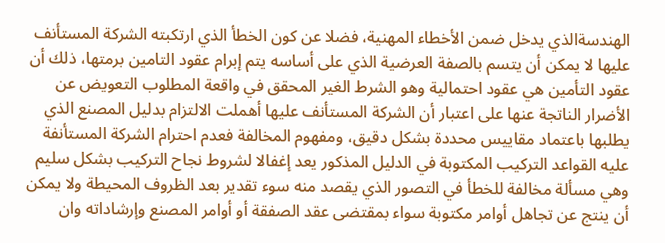الهندسةالذي يدخل ضمن الأخطاء المهنية، فضلا عن كون الخطأ الذي ارتكبته الشركة المستأنف عليها لا يمكن أن يتسم بالصفة العرضية الذي على أساسه يتم إبرام عقود التامين برمتها، ذلك أن عقود التأمين هي عقود احتمالية وهو الشرط الغير المحقق في واقعة المطلوب التعويض عن الأضرار الناتجة عنها على اعتبار أن الشركة المستأنف عليها أهملت الالتزام بدليل المصنع الذي يطلبها باعتماد مقاييس محددة بشكل دقيق، ومفهوم المخالفة فعدم احترام الشركة المستأنفة عليه القواعد التركيب المكتوبة في الدليل المذكور يعد إغفالا لشروط نجاح التركيب بشكل سليم وهي مسألة مخالفة للخطأ في التصور الذي يقصد منه سوء تقدير بعد الظروف المحيطة ولا يمكن أن ينتج عن تجاهل أوامر مكتوبة سواء بمقتضى عقد الصفقة أو أوامر المصنع وإرشاداته وان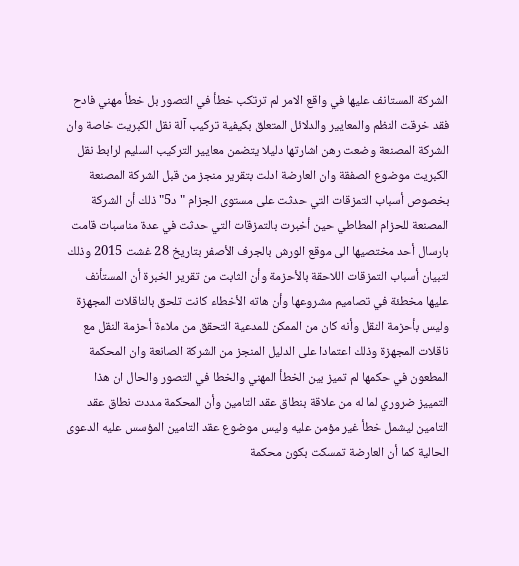الشركة المستانف عليها في واقع الامر لم ترتكب خطأ في التصور بل خطأ مهني فادح فقد خرقت النظم والمعايير والدلائل المتعلق بكيفية تركيب آلة نقل الكبريت خاصة وان الشركة المصنعة وضعت رهن اشارتها دليلا يتضمن معايير التركيب السليم لرابط نقل الكبريت موضوع الصفقة وان العارضة ادلت بتقرير منجز من قبل الشركة المصنعة بخصوص أسباب التمزقات التي حدثت على مستوى الجزام "د5" ذلك أن الشركة المصنعة للحزام المطاطي حين أخبرت بالتمزقات التي حدثت في عدة مناسبات قامت بارسال أحد مختصيها الى موقع الورش بالجرف الأصفر بتاريخ 28 غشت 2015 وذلك لتبيان أسباب التمزقات اللاحقة بالأحزمة وأن الثابت من تقرير الخبرة أن المستأنف عليها مخطئة في تصاميم مشروعها وأن هاته الأخطاء كانت تلحق بالناقلات المجهزة وليس بأحزمة النقل وأنه كان من الممكن للمدعية التحقق من ملاءة أحزمة النقل مع ناقلات المجهزة وذلك اعتمادا على الدليل المنجز من الشركة الصانعة وان المحكمة المطعون في حكمها لم تميز بين الخطأ المهني والخطا في التصور والحال ان هذا التمييز ضروري لما له من علاقة بنطاق عقد التامين وأن المحكمة مددت نطاق عقد التامين ليشمل خطأ غير مؤمن عليه وليس موضوع عقد التامين المؤسس عليه الدعوى الحالية كما أن العارضة تمسكت بكون محكمة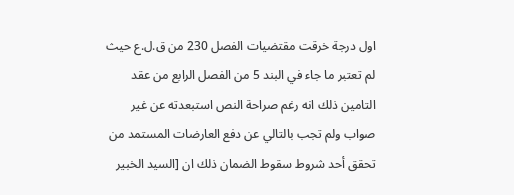اول درجة خرقت مقتضيات الفصل 230 من ق.ل.ع حيث لم تعتبر ما جاء في البند 5 من الفصل الرابع من عقد التامين ذلك انه رغم صراحة النص استبعدته عن غير صواب ولم تجب بالتالي عن دفع العارضات المستمد من تحقق أحد شروط سقوط الضمان ذلك ان [السيد الخبير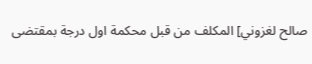صالح لغزوني] المكلف من قبل محكمة اول درجة بمقتضى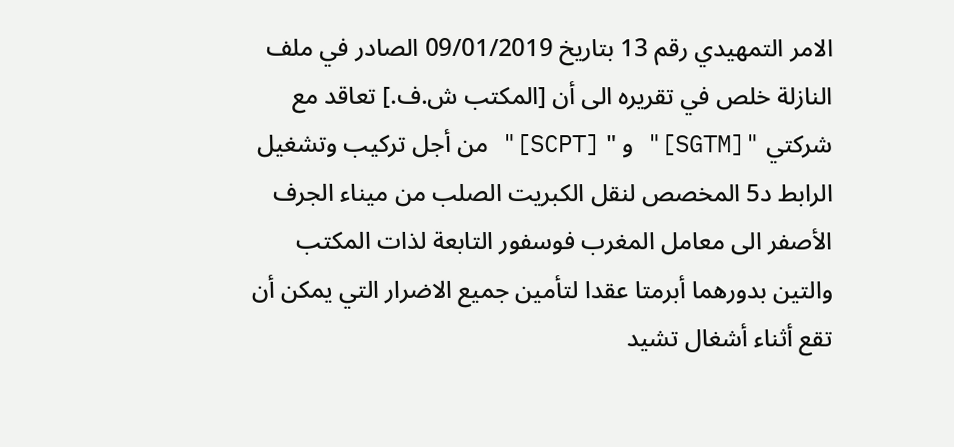الامر التمهيدي رقم 13 بتاريخ 09/01/2019 الصادر في ملف النازلة خلص في تقريره الى أن [المكتب ش.ف.] تعاقد مع شركتي "[SGTM]" و " [SCPT]" من أجل تركيب وتشغيل الرابط د5 المخصص لنقل الكبريت الصلب من ميناء الجرف الأصفر الى معامل المغرب فوسفور التابعة لذات المكتب والتين بدورهما أبرمتا عقدا لتأمين جميع الاضرار التي يمكن أن تقع أثناء أشغال تشيد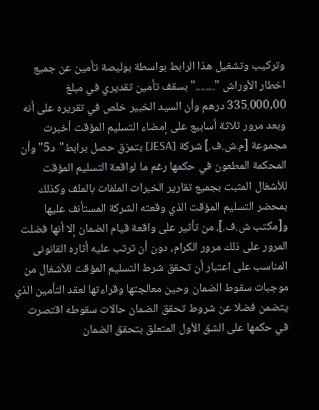وتركيب وتشغيل هذا الرابط بواسطة بوليصة تأمين عن جميع اخطار الأوراش "........" بسقف تأمين تقديري في مبلغ 335.000,00 درهم وأن السيد الخبير خلص في تقريره على أنه وبعد مرور ثلاثة أسابيع على إمضاء التسليم المؤقت أخبرت مجموعة [م.ش.ف.] شركة [JESA] بتمزق حصل برابط"د5" وأن المحكمة المطعون في حكمها رغم ما لواقعة التسليم المؤقت للأشغال المثبت بجميع تقارير الخبرات الملفات بالملف وكذلك بمحضر التسليم المؤقت الذي وقعته الشركة المستأنف عليها و[مكتب ش.ف.]، من تأثير على واقعة قيام الضمان إلا أنها فضلت المرور على ذلك مرور الكرام، دون أن ترتب عليه أثاره القانونى المناسب على اعتبار أن تحقق شرط التسليم المؤقت للأشغال من موجبات سقوط الضمان وحين معالجتها وقراءتها لعقد التأمين الذي يتضمن فضلا عن شروط تحقق الضمان حالات سقوطه اقتصرت في حكمها على الشق الأول المتعلق بتحقق الضمان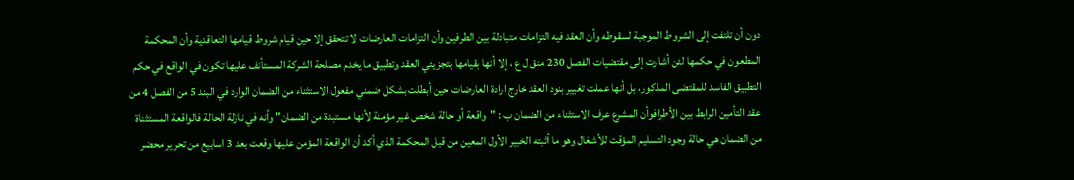دون أن تلتفت إلى الشروط الموجبة لسقوطه وأن العقد فيه التزامات متبادلة بين الطرفين وأن التزامات العارضات لا تتحقق إلا حين قيام شروط قيامها التعاقدية وأن المحكمة المطعون في حكمها لئن أشارت إلى مقتضيات الفصل 230 منق ل ع ، إلا أنها بقيامها بتجزيئي العقد وتطبيق ما يخدم مصلحة الشركة المستأنف عليها تكون في الواقع في حكم التطبيق الفاسد للمقتضى المذكور، بل أنها عملت تغيير بنود العقد خارج ارادة العارضات حين أبطلت بشكل ضمني مفعول الاستثناء من الضمان الوارد في البند 5 من الفصل 4 من عقد التأمين الرابط بين الأطرافوأن المشرع عرف الاستثناء من الضمان ب : "واقعة أو حالة شخص غير مؤمنة لأنها مستبدة من الضمان" وأنه في نازلة الحالة فالواقعة المستثناة من الضمان هي حالة وجود التسليم المؤقت للأشغال وهو ما أثبته الخبير الأول المعين من قبل المحكمة الذي أكد أن الواقعة المؤمن عليها وقعت بعد 3 اسابيع من تحرير محضر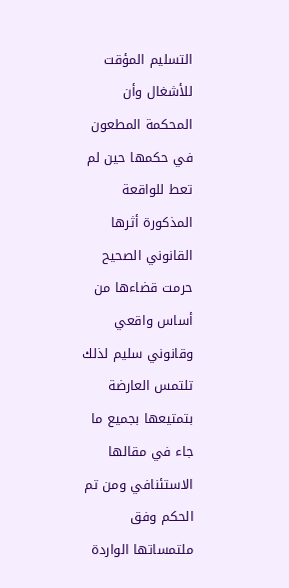التسليم المؤقت للأشغال وأن المحكمة المطعون في حكمها حين لم تعط للواقعة المذكورة أثرها القانوني الصحيح حرمت قضاءها من أساس واقعي وقانوني سليم لذلك تلتمس العارضة بتمتيعها بجميع ما جاء في مقالها الاستئنافي ومن تم الحكم وفق ملتمساتها الواردة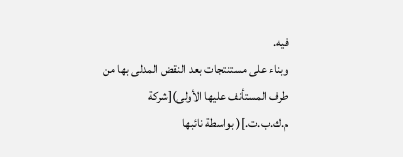فيه.
وبناء على مستنتجات بعد النقض المدلى بها من طرف المستأنف عليها الأولى)[شركة م.ك.ب.ت.]( بواسطة نائبها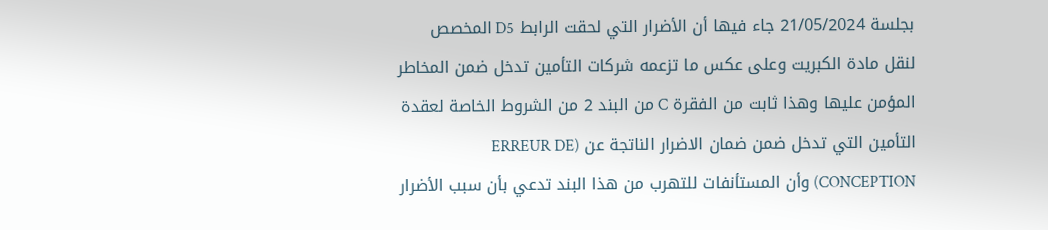بجلسة 21/05/2024 جاء فيها أن الأضرار التي لحقت الرابط D5 المخصص لنقل مادة الكبريت وعلى عكس ما تزعمه شركات التأمين تدخل ضمن المخاطر المؤمن عليها وهذا ثابت من الفقرة C من البند 2 من الشروط الخاصة لعقدة التأمين التي تدخل ضمن ضمان الاضرار الناتجة عن (ERREUR DE CONCEPTION) وأن المستأنفات للتهرب من هذا البند تدعي بأن سبب الأضرار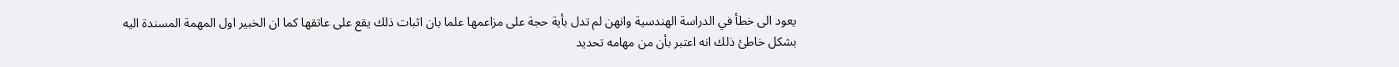يعود الى خطأ في الدراسة الهندسية وانهن لم تدل بأية حجة على مزاعمها علما بان اثبات ذلك يقع على عاتقها كما ان الخبير اول المهمة المسندة اليه بشكل خاطئ ذلك انه اعتبر بأن من مهامه تحديد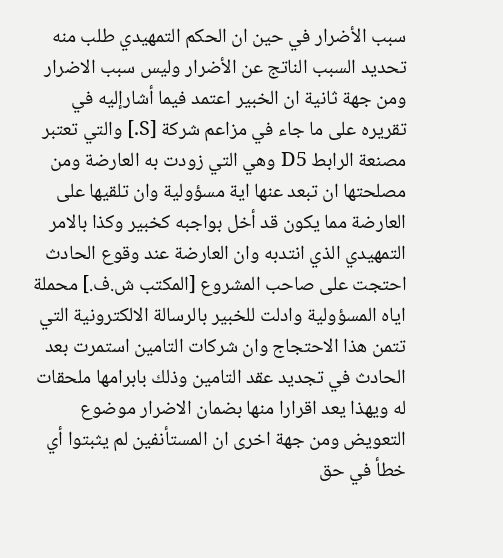سبب الأضرار في حين ان الحكم التمهيدي طلب منه تحديد السبب الناتج عن الأضرار وليس سبب الاضرار ومن جهة ثانية ان الخبير اعتمد فيما أشارإليه في تقريره على ما جاء في مزاعم شركة [S.] والتي تعتبر مصنعة الرابط D5 وهي التي زودت به العارضة ومن مصلحتها ان تبعد عنها اية مسؤولية وان تلقيها على العارضة مما يكون قد أخل بواجبه كخبير وكذا بالامر التمهيدي الذي انتدبه وان العارضة عند وقوع الحادث احتجت على صاحب المشروع [المكتب ش.ف.] محملة اياه المسؤولية وادلت للخبير بالرسالة الالكترونية التي تتمن هذا الاحتجاج وان شركات التامين استمرت بعد الحادث في تجديد عقد التامين وذلك بابرامها ملحقات له ويهذا يعد اقرارا منها بضمان الاضرار موضوع التعويض ومن جهة اخرى ان المستأنفين لم يثبتوا أي خطأ في حق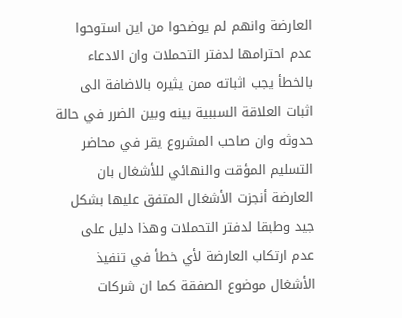العارضة وانهم لم يوضحوا من اين استوحوا عدم احترامها لدفتر التحملات وان الادعاء بالخطأ يجب اثباته ممن يثيره بالاضافة الى اثبات العلاقة السببية بينه وبين الضرر في حالة حدوثه وان صاحب المشروع يقر في محاضر التسليم المؤقت والنهائي للأشغال بان العارضة أنجزت الأشغال المتفق عليها بشكل جيد وطبقا لدفتر التحملات وهذا دليل على عدم ارتكاب العارضة لأي خطأ في تنفيذ الأشغال موضوع الصفقة كما ان شركات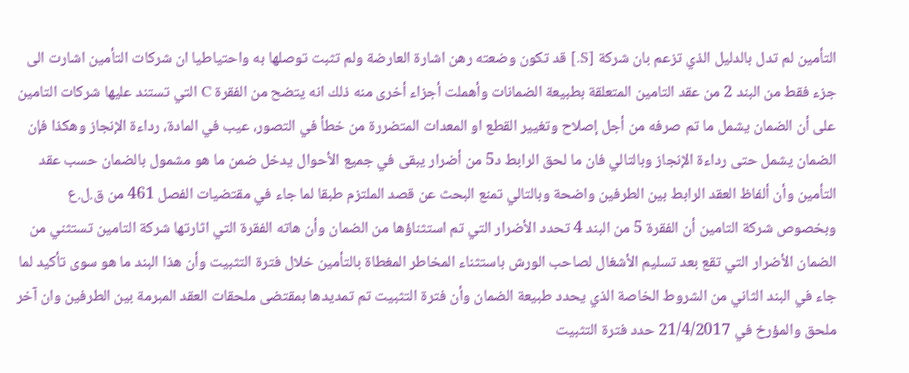التأمين لم تدل بالدليل الذي تزعم بان شركة [S.] قد تكون وضعته رهن اشارة العارضة ولم تثبت توصلها به واحتياطيا ان شركات التأمين اشارت الى جزء فقط من البند 2 من عقد التامين المتعلقة بطبيعة الضمانات وأهملت أجزاء أخرى منه ذلك انه يتضح من الفقرة C التي تستند عليها شركات التامين على أن الضمان يشمل ما تم صرفه من أجل إصلاح وتغيير القطع او المعدات المتضررة من خطأ في التصور، عيب في المادة، رداءة الإنجاز وهكذا فإن الضمان يشمل حتى رداءة الإنجاز وبالتالي فان ما لحق الرابط د5 من أضرار يبقى في جميع الأحوال يدخل ضمن ما هو مشمول بالضمان حسب عقد التأمين وأن ألفاظ العقد الرابط بين الطرفين واضحة وبالتالي تمنع البحث عن قصد الملتزم طبقا لما جاء في مقتضيات الفصل 461 من ق.ل.ع وبخصوص شركة التامين أن الفقرة 5 من البند 4 تحدد الأضرار التي تم استثناؤها من الضمان وأن هاته الفقرة التي اثارتها شركة التامين تستثني من الضمان الأضرار التي تقع بعد تسليم الأشغال لصاحب الورش باستثناء المخاطر المغطاة بالتأمين خلال فترة التثبيت وأن هذا البند ما هو سوى تأكيد لما جاء في البند الثاني من الشروط الخاصة الذي يحدد طبيعة الضمان وأن فترة التثبيت تم تمديدها بمقتضى ملحقات العقد المبرمة بين الطرفين وان آخر ملحق والمؤرخ في 21/4/2017 حدد فترة التثبيت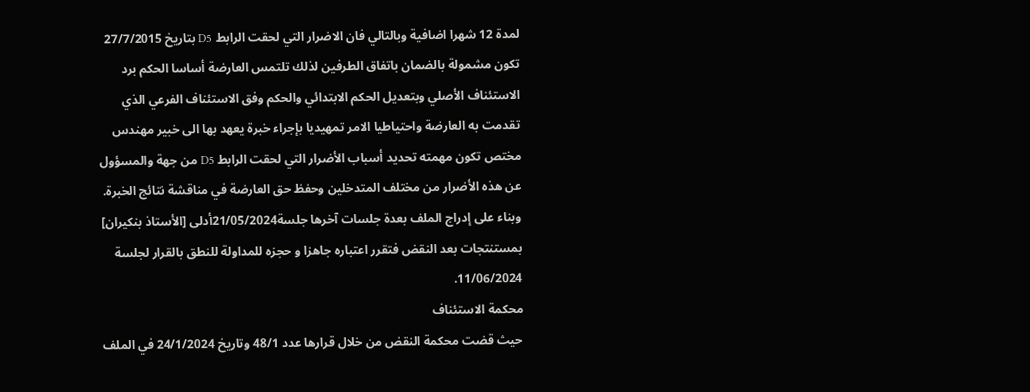لمدة 12 شهرا اضافية وبالتالي فان الاضرار التي لحقت الرابط D5 بتاريخ 27/7/2015 تكون مشمولة بالضمان باتفاق الطرفين لذلك تلتمس العارضة أساسا الحكم برد الاستئناف الأصلي وبتعديل الحكم الابتدائي والحكم وفق الاستئناف الفرعي الذي تقدمت به العارضة واحتياطيا الامر تمهيديا بإجراء خبرة يعهد بها الى خبير مهندس مختص تكون مهمته تحديد أسباب الأضرار التي لحقت الرابط D5 من جهة والمسؤول عن هذه الأضرار من مختلف المتدخلين وحفظ حق العارضة في مناقشة نتائج الخبرة.
وبناء على إدراج الملف بعدة جلسات آخرها جلسة21/05/2024أدلى [الأستاذ بنكيران] بمستنتجات بعد النقض فتقرر اعتباره جاهزا و حجزه للمداولة للنطق بالقرار لجلسة 11/06/2024.
محكمة الاستئناف
حيث قضت محكمة النقض من خلال قرارها عدد 48/1 وتاريخ 24/1/2024 في الملف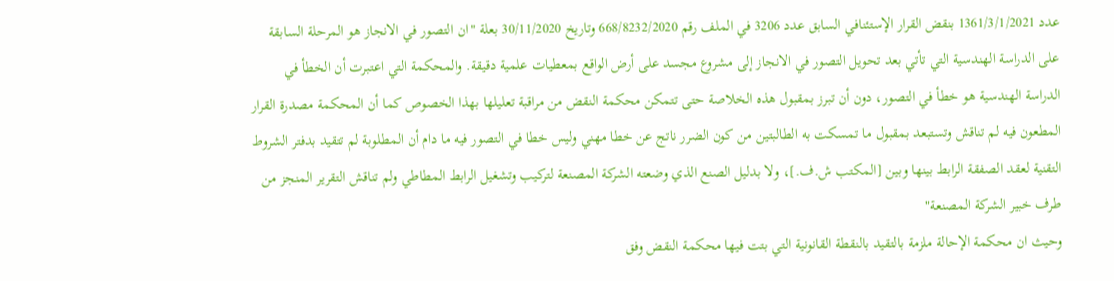عدد 1361/3/1/2021 بنقض القرار الإستئنافي السابق عدد 3206 في الملف رقم 668/8232/2020 وتاريخ 30/11/2020 بعلة "ان التصور في الانجاز هو المرحلة السابقة على الدراسة الهندسية التي تأتي بعد تحويل التصور في الانجاز إلى مشروع مجسد على أرض الواقع بمعطيات علمية دقيقة. والمحكمة التي اعتبرت أن الخطأ في الدراسة الهندسية هو خطأ في التصور، دون أن تبرز بمقبول هذه الخلاصة حتى تتمكن محكمة النقض من مراقبة تعليلها بهذا الخصوص كما أن المحكمة مصدرة القرار المطعون فيه لم تناقش وتستبعد بمقبول ما تمسكت به الطالبتين من كون الضرر ناتج عن خطا مهني وليس خطا في التصور فيه ما دام أن المطلوبة لم تتقيد بدفتر الشروط التقنية لعقد الصفقة الرابط بينها وبين [المكتب ش.ف.]، ولا بدليل الصنع الذي وضعته الشركة المصنعة لتركيب وتشغيل الرابط المطاطي ولم تناقش التقرير المنجز من طرف خبير الشركة المصنعة"
وحيث ان محكمة الإحالة ملزمة بالتقيد بالنقطة القانونية التي بتت فيها محكمة النقض وفق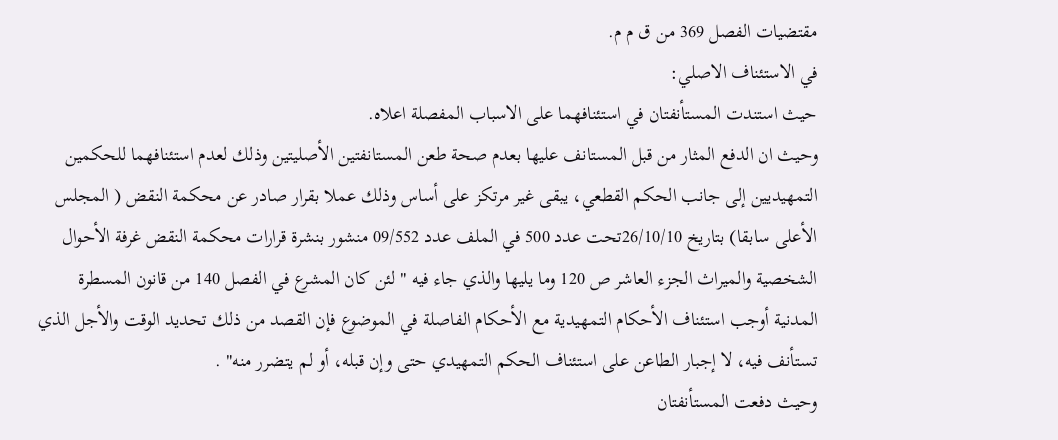مقتضيات الفصل 369 من ق م م.
في الاستئناف الاصلي:
حيث استندت المستأنفتان في استئنافهما على الاسباب المفصلة اعلاه.
وحيث ان الدفع المثار من قبل المستانف عليها بعدم صحة طعن المستانفتين الأصليتين وذلك لعدم استئنافهما للحكمين التمهيديين إلى جانب الحكم القطعي، يبقى غير مرتكز على أساس وذلك عملا بقرار صادر عن محكمة النقض ( المجلس الأعلى سابقا) بتاريخ 26/10/10تحت عدد 500 في الملف عدد 09/552 منشور بنشرة قرارات محكمة النقض غرفة الأحوال الشخصية والميراث الجزء العاشر ص 120 وما يليها والذي جاء فيه " لئن كان المشرع في الفصل 140 من قانون المسطرة المدنية أوجب استئناف الأحكام التمهيدية مع الأحكام الفاصلة في الموضوع فإن القصد من ذلك تحديد الوقت والأجل الذي تستأنف فيه، لا إجبار الطاعن على استئناف الحكم التمهيدي حتى وإن قبله، أو لم يتضرر منه" .
وحيث دفعت المستأنفتان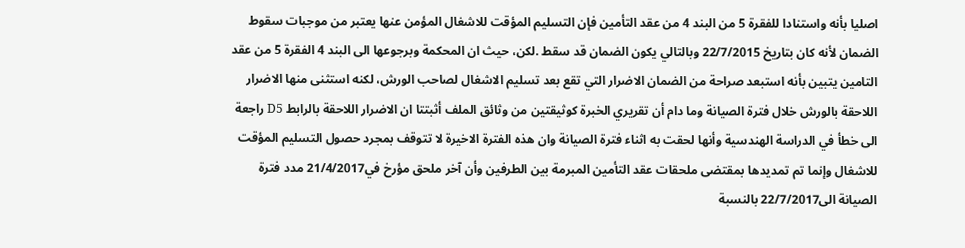اصليا بأنه واستنادا للفقرة 5 من البند 4 من عقد التأمين فإن التسليم المؤقت للاشغال المؤمن عنها يعتبر من موجبات سقوط الضمان لأنه كان بتاريخ 22/7/2015 وبالتالي يكون الضمان قد سقط .لكن، حيث ان المحكمة وبرجوعها الى البند 4 الفقرة 5 من عقد التامين يتبين بأنه استبعد صراحة من الضمان الاضرار التي تقع بعد تسليم الاشغال لصاحب الورش، لكنه استثنى منها الاضرار اللاحقة بالورش خلال فترة الصيانة وما دام أن تقريري الخبرة كوثيقتين من وثائق الملف أثبتتا ان الاضرار اللاحقة بالرابط D5 راجعة الى خطأ في الدراسة الهندسية وأنها لحقت به اثناء فترة الصيانة وان هذه الفترة الاخيرة لا تتوقف بمجرد حصول التسليم المؤقت للاشغال وإنما تم تمديدها بمقتضى ملحقات عقد التأمين المبرمة بين الطرفين وأن آخر ملحق مؤرخ في21/4/2017 مدد فترة الصيانة الى22/7/2017 بالنسبة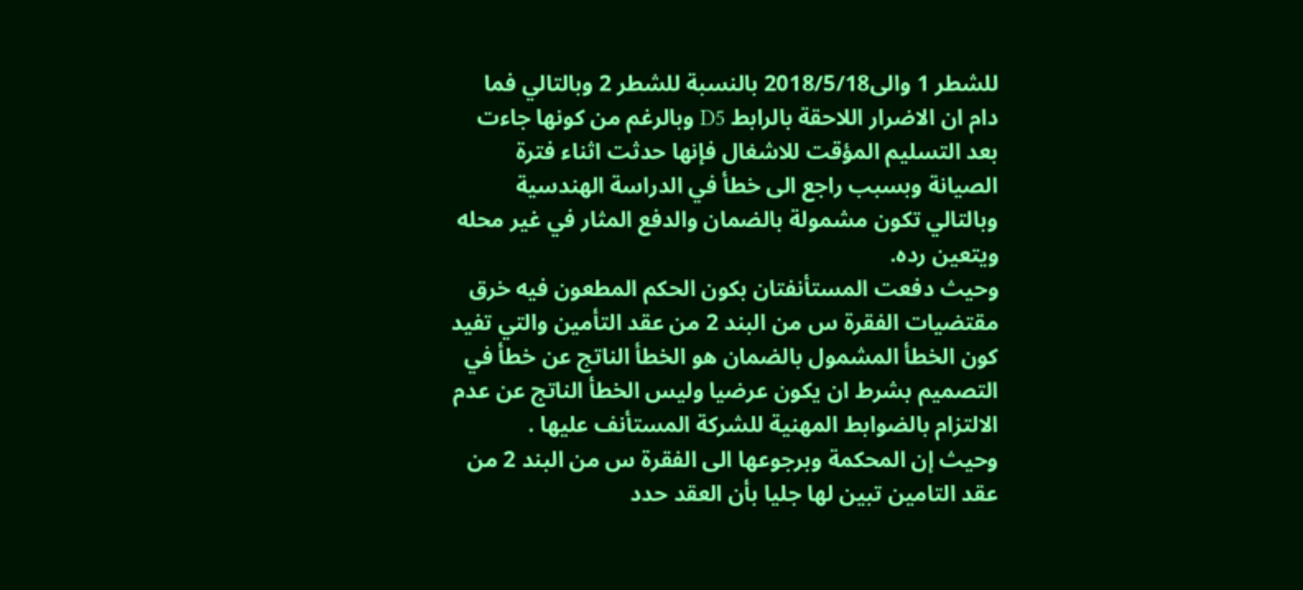للشطر 1 والى2018/5/18 بالنسبة للشطر 2 وبالتالي فما دام ان الاضرار اللاحقة بالرابط D5 وبالرغم من كونها جاءت بعد التسليم المؤقت للاشغال فإنها حدثت اثناء فترة الصيانة وبسبب راجع الى خطأ في الدراسة الهندسية وبالتالي تكون مشمولة بالضمان والدفع المثار في غير محله ويتعين رده.
وحيث دفعت المستأنفتان بكون الحكم المطعون فيه خرق مقتضيات الفقرة س من البند 2 من عقد التأمين والتي تفيد كون الخطأ المشمول بالضمان هو الخطأ الناتج عن خطأ في التصميم بشرط ان يكون عرضيا وليس الخطأ الناتج عن عدم الالتزام بالضوابط المهنية للشركة المستأنف عليها .
وحيث إن المحكمة وبرجوعها الى الفقرة س من البند 2 من عقد التامين تبين لها جليا بأن العقد حدد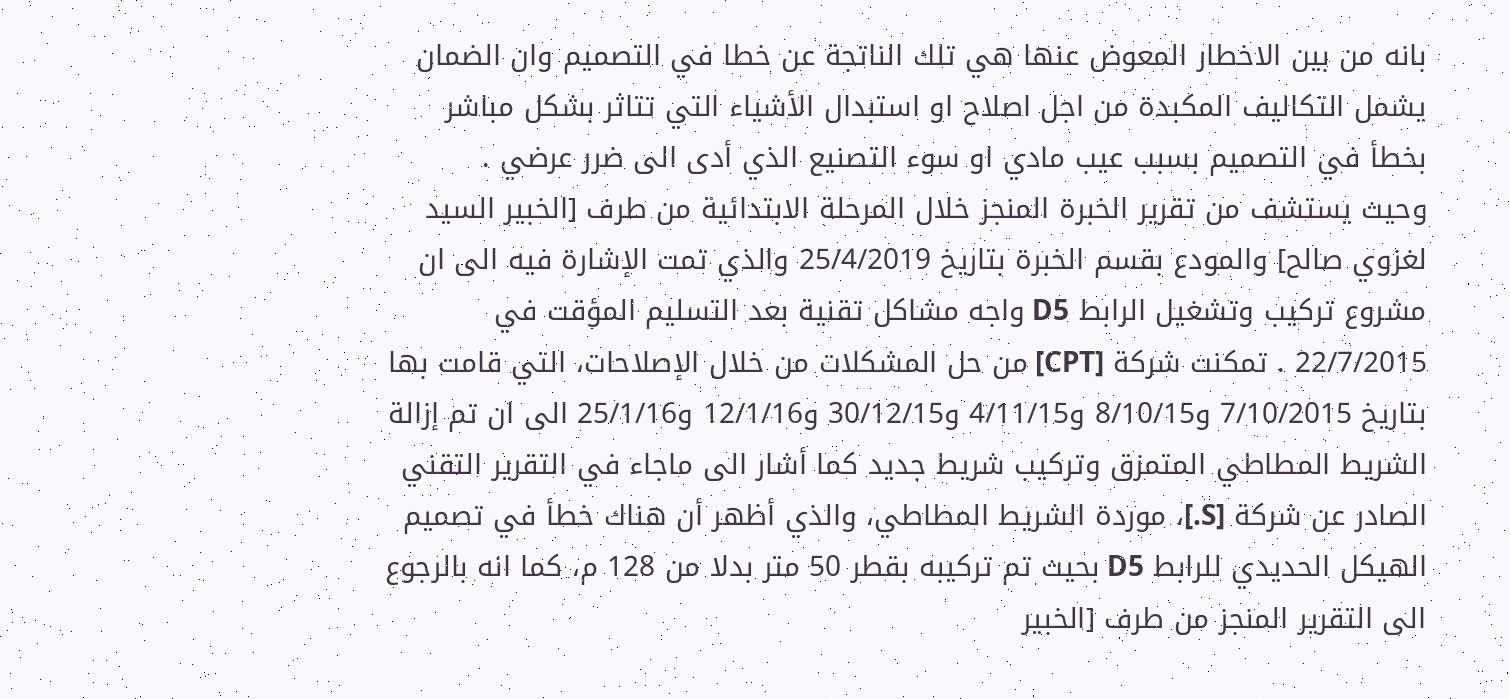بانه من بين الاخطار المعوض عنها هي تلك الناتجة عن خطا في التصميم وان الضمان يشمل التكاليف المكبدة من اجل اصلاح او استبدال الأشياء التي تتاثر بشكل مباشر بخطأ في التصميم بسبب عيب مادي او سوء التصنيع الذي أدى الى ضرر عرضي .
وحيث يستشف من تقرير الخبرة المنجز خلال المرحلة الابتدائية من طرف [الخبير السيد لغزوي صالح] والمودع بقسم الخبرة بتاريخ 25/4/2019 والذي تمت الإشارة فيه الى ان مشروع تركيب وتشغيل الرابط D5 واجه مشاكل تقنية بعد التسليم المؤقت في 22/7/2015 . تمكنت شركة [CPT] من حل المشكلات من خلال الإصلاحات، التي قامت بها بتاريخ 7/10/2015 و8/10/15 و4/11/15 و30/12/15 و12/1/16 و25/1/16 الى ان تم إزالة الشريط المطاطي المتمزق وتركيب شريط جديد كما أشار الى ماجاء في التقرير التقني الصادر عن شركة [S.]، موردة الشريط المطاطي، والذي أظهر أن هناك خطأ في تصميم الهيكل الحديدي للرابط D5 بحيث تم تركيبه بقطر 50 متر بدلا من 128 م، كما انه بالرجوع الى التقرير المنجز من طرف [الخبير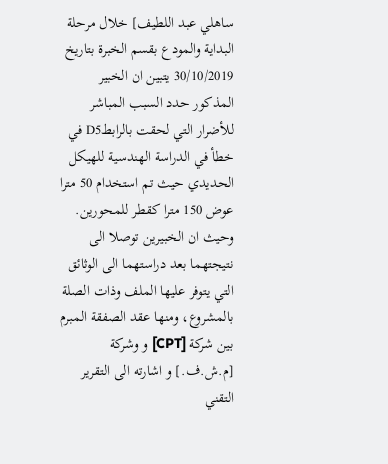ساهلي عبد اللطيف] خلال مرحلة البداية والمودع بقسم الخبرة بتاريخ 30/10/2019 يتبين ان الخبير المذكور حدد السبب المباشر للأضرار التي لحقت بالرابطD5 في خطأ في الدراسة الهندسية للهيكل الحديدي حيث تم استخدام 50 مترا عوض 150 مترا كقطر للمحورين.
وحيث ان الخبيرين توصلا الى نتيجتهما بعد دراستهما الى الوثائق التي يتوفر عليها الملف وذات الصلة بالمشروع، ومنها عقد الصفقة المبرم بين شركة [CPT] و وشركة [م.ش.ف.] و اشارته الى التقرير التقني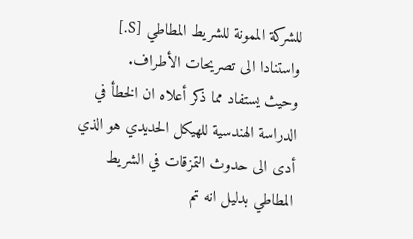للشركة الممونة للشريط المطاطي [S.] واستنادا الى تصريحات الأطراف.
وحيث يستفاد مما ذكر أعلاه ان الخطأ في الدراسة الهندسية للهيكل الحديدي هو الذي أدى الى حدوث التمزقات في الشريط المطاطي بدليل انه تم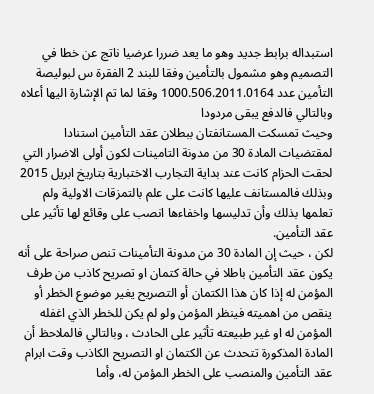استبداله برابط جديد وهو ما يعد ضررا عرضيا ناتج عن خطا في التصميم وهو مشمول بالتأمين وفقا للبند 2 الفقرة س لبوليصة التأمين عدد 1000.506.2011.0164 وفقا لما تم الإشارة اليها أعلاه وبالتالي فالدفع يبقى مردودا
وحيث تمسكت المستانفتان ببطلان عقد التأمين استنادا لمقتضيات المادة 30 من مدونة التامينات لكون أولى الاضرار التي لحقت الحزام كانت عند بداية التجارب الاختبارية بتاريخ ابريل 2015 وبذلك فالمستانف عليها كانت على علم بالتمزقات الاولية ولم تعلمها بذلك وأن تدليسها واخفاءها انصب على وقائع لها تأثير على عقد التأمين.
لكن ، حيث إن المادة 30 من مدونة التأمينات تنص صراحة على أنه يكون عقد التأمين باطلا في حالة كتمان او تصريح كاذب من طرف المؤمن له إذا كان هذا الكتمان أو التصريح يغير موضوع الخطر أو ينقص من اهميته فينظر المؤمن ولو لم يكن للخطر الذي اغفله المؤمن له او غير طبيعته تأثير على الحادث ، وبالتالي فالملاحظ أن المادة المذكورة تتحدث عن الكتمان او التصريح الكاذب وقت ابرام عقد التأمين والمنصب على الخطر المؤمن له، وأما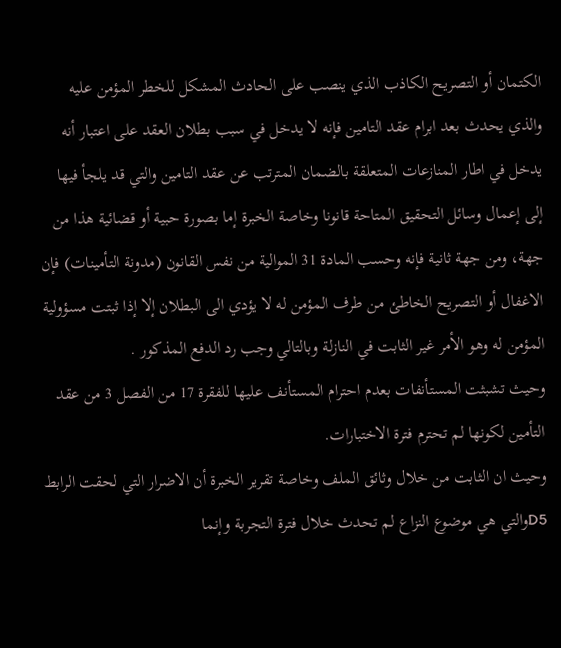الكتمان أو التصريح الكاذب الذي ينصب على الحادث المشكل للخطر المؤمن عليه والذي يحدث بعد ابرام عقد التامين فإنه لا يدخل في سبب بطلان العقد على اعتبار أنه يدخل في اطار المنازعات المتعلقة بالضمان المترتب عن عقد التامين والتي قد يلجأ فيها إلى إعمال وسائل التحقيق المتاحة قانونا وخاصة الخبرة إما بصورة حبية أو قضائية هذا من جهة، ومن جهة ثانية فإنه وحسب المادة 31 الموالية من نفس القانون (مدونة التأمينات) فإن الاغفال أو التصريح الخاطئ من طرف المؤمن له لا يؤدي الى البطلان إلا إذا ثبتت مسؤولية المؤمن له وهو الأمر غير الثابت في النازلة وبالتالي وجب رد الدفع المذكور .
وحيث تشبثت المستأنفات بعدم احترام المستأنف عليها للفقرة 17 من الفصل 3 من عقد التأمين لكونها لم تحترم فترة الاختبارات.
وحيث ان الثابت من خلال وثائق الملف وخاصة تقرير الخبرة أن الاضرار التي لحقت الرابط D5والتي هي موضوع النزاع لم تحدث خلال فترة التجربة وإنما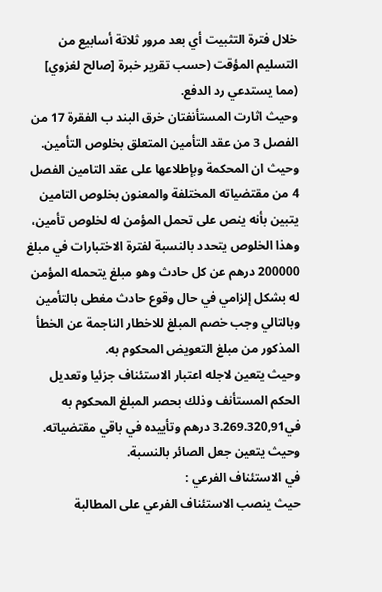خلال فترة التثبيت أي بعد مرور ثلاتة أسابيع من التسليم المؤقت (حسب تقرير خبرة [صالح لغزوي] (مما يستدعي رد الدفع.
وحيث اثارت المستأنفتان خرق البند ب الفقرة 17 من الفصل 3 من عقد التأمين المتعلق بخلوص التأمين.
وحيث ان المحكمة وبإطلاعها على عقد التامين الفصل 4 من مقتضياته المختلفة والمعنون بخلوص التامين يتبين بأنه ينص على تحمل المؤمن له لخلوص تأمين، وهذا الخلوص يتحدد بالنسبة لفترة الاختبارات في مبلغ 200000 درهم عن كل حادث وهو مبلغ يتحمله المؤمن له بشكل إلزامي في حال وقوع حادث مغطى بالتأمين وبالتالي وجب خصم المبلغ للاخطار الناجمة عن الخطأ المذكور من مبلغ التعويض المحكوم به.
وحيث يتعين لاجله اعتبار الاستئناف جزئيا وتعديل الحكم المستأنف وذلك بحصر المبلغ المحكوم به في3.269.320,91 درهم وتأييده في باقي مقتضياته.
وحيث يتعين جعل الصائر بالنسبة.
في الاستئناف الفرعي :
حيث ينصب الاستئناف الفرعي على المطالبة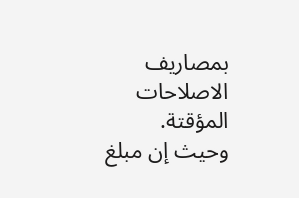بمصاريف الاصلاحات المؤقتة.
وحيث إن مبلغ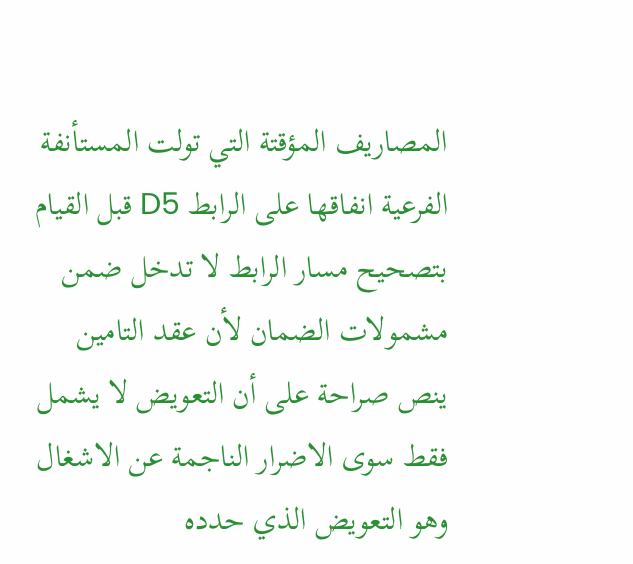المصاريف المؤقتة التي تولت المستأنفة الفرعية انفاقها على الرابط D5 قبل القيام بتصحيح مسار الرابط لا تدخل ضمن مشمولات الضمان لأن عقد التامين ينص صراحة على أن التعويض لا يشمل فقط سوى الاضرار الناجمة عن الاشغال وهو التعويض الذي حدده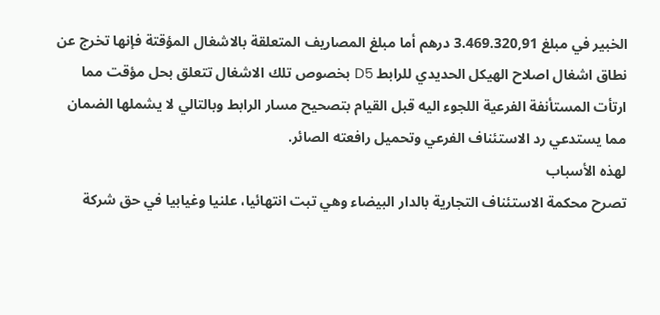الخبير في مبلغ 3.469.320,91 درهم أما مبلغ المصاريف المتعلقة بالاشغال المؤقتة فإنها تخرج عن نطاق اشغال اصلاح الهيكل الحديدي للرابط D5 بخصوص تلك الاشغال تتعلق بحل مؤقت مما ارتأت المستأنفة الفرعية اللجوء اليه قبل القيام بتصحيح مسار الرابط وبالتالي لا يشملها الضمان مما يستدعي رد الاستئناف الفرعي وتحميل رافعته الصائر.
لهذه الأسباب
تصرح محكمة الاستئناف التجارية بالدار البيضاء وهي تبت انتهائيا، علنيا وغيابيا في حق شركة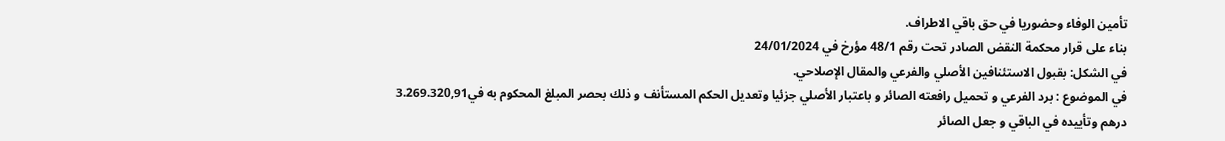تأمين الوفاء وحضوريا في حق باقي الاطراف.
بناء على قرار محكمة النقض الصادر تحت رقم 48/1 مؤرخ في 24/01/2024
في الشكل: بقبول الاستئنافين الأصلي والفرعي والمقال الإصلاحي.
في الموضوع : برد الفرعي و تحميل رافعته الصائر و باعتبار الأصلي جزئيا وتعديل الحكم المستأنف و ذلك بحصر المبلغ المحكوم به في3.269.320,91 درهم وتأييده في الباقي و جعل الصائر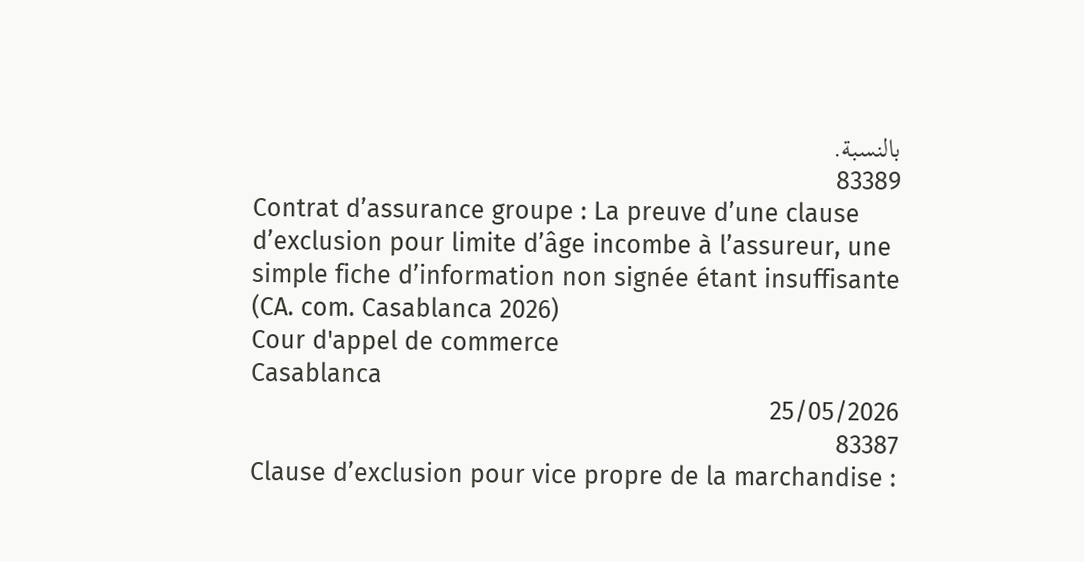بالنسبة.
83389
Contrat d’assurance groupe : La preuve d’une clause d’exclusion pour limite d’âge incombe à l’assureur, une simple fiche d’information non signée étant insuffisante (CA. com. Casablanca 2026)
Cour d'appel de commerce
Casablanca
25/05/2026
83387
Clause d’exclusion pour vice propre de la marchandise :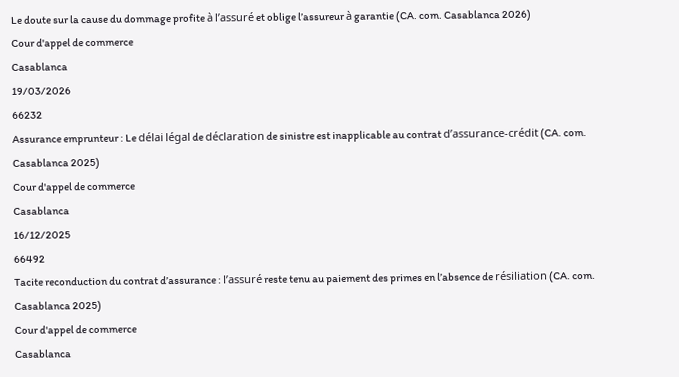Le doute sur la cause du dommage profite à l’assuré et oblige l’assureur à garantie (CA. com. Casablanca 2026)
Cour d'appel de commerce
Casablanca
19/03/2026
66232
Assurance emprunteur : Le délai légal de déclaration de sinistre est inapplicable au contrat d’assurance-crédit (CA. com. Casablanca 2025)
Cour d'appel de commerce
Casablanca
16/12/2025
66492
Tacite reconduction du contrat d’assurance : l’assuré reste tenu au paiement des primes en l’absence de résiliation (CA. com. Casablanca 2025)
Cour d'appel de commerce
Casablanca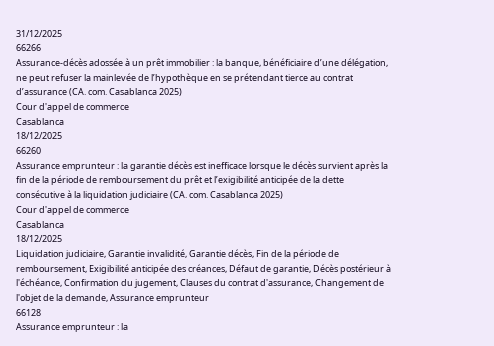31/12/2025
66266
Assurance-décès adossée à un prêt immobilier : la banque, bénéficiaire d’une délégation, ne peut refuser la mainlevée de l’hypothèque en se prétendant tierce au contrat d’assurance (CA. com. Casablanca 2025)
Cour d'appel de commerce
Casablanca
18/12/2025
66260
Assurance emprunteur : la garantie décès est inefficace lorsque le décès survient après la fin de la période de remboursement du prêt et l’exigibilité anticipée de la dette consécutive à la liquidation judiciaire (CA. com. Casablanca 2025)
Cour d'appel de commerce
Casablanca
18/12/2025
Liquidation judiciaire, Garantie invalidité, Garantie décès, Fin de la période de remboursement, Exigibilité anticipée des créances, Défaut de garantie, Décès postérieur à l'échéance, Confirmation du jugement, Clauses du contrat d'assurance, Changement de l'objet de la demande, Assurance emprunteur
66128
Assurance emprunteur : la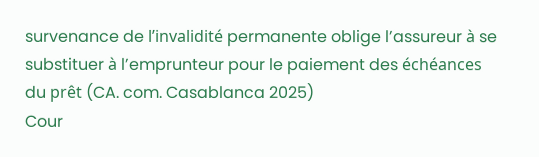survenance de l’invalidité permanente oblige l’assureur à se substituer à l’emprunteur pour le paiement des échéances du prêt (CA. com. Casablanca 2025)
Cour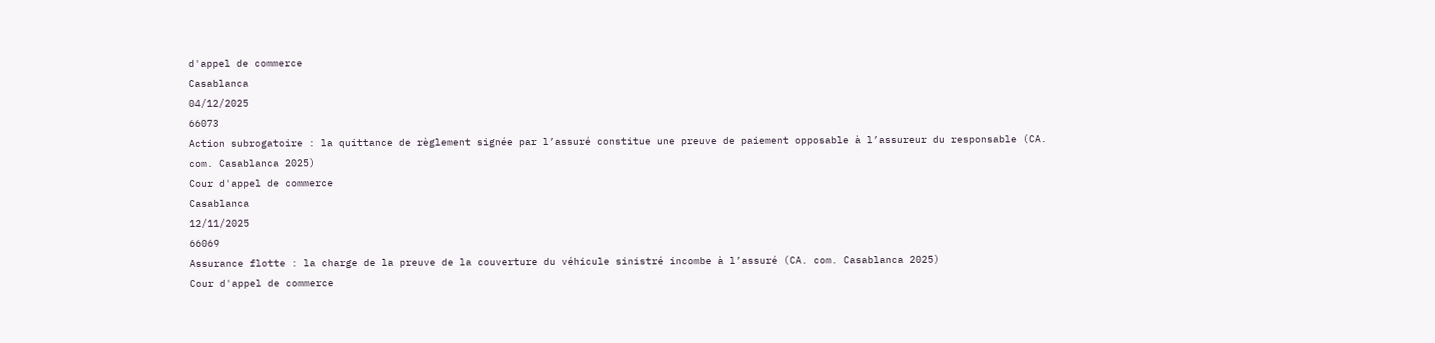d'appel de commerce
Casablanca
04/12/2025
66073
Action subrogatoire : la quittance de règlement signée par l’assuré constitue une preuve de paiement opposable à l’assureur du responsable (CA. com. Casablanca 2025)
Cour d'appel de commerce
Casablanca
12/11/2025
66069
Assurance flotte : la charge de la preuve de la couverture du véhicule sinistré incombe à l’assuré (CA. com. Casablanca 2025)
Cour d'appel de commerce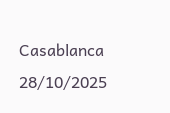Casablanca
28/10/2025